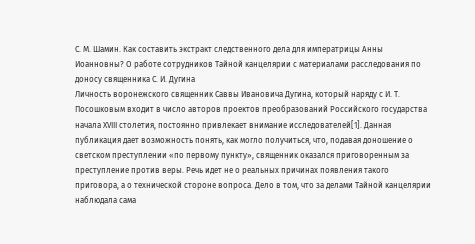С. М. Шамин. Как составить экстракт следственного дела для императрицы Анны Иоанновны? О работе сотрудников Тайной канцелярии с материалами расследования по доносу священника С. И. Дугина
Личность воронежского священник Саввы Ивановича Дугина, который наряду с И. Т. Посошковым входит в число авторов проектов преобразований Российского государства начала XVIII столетия, постоянно привлекает внимание исследователей[1]. Данная публикация дает возможность понять, как могло получиться, что, подавая доношение о светском преступлении «по первому пункту», священник оказался приговоренным за преступление против веры. Речь идет не о реальных причинах появления такого приговора, а о технической стороне вопроса. Дело в том, что за делами Тайной канцелярии наблюдала сама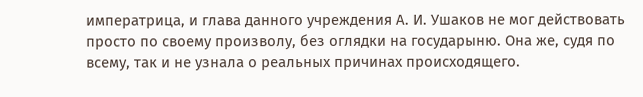императрица, и глава данного учреждения А. И. Ушаков не мог действовать просто по своему произволу, без оглядки на государыню. Она же, судя по всему, так и не узнала о реальных причинах происходящего.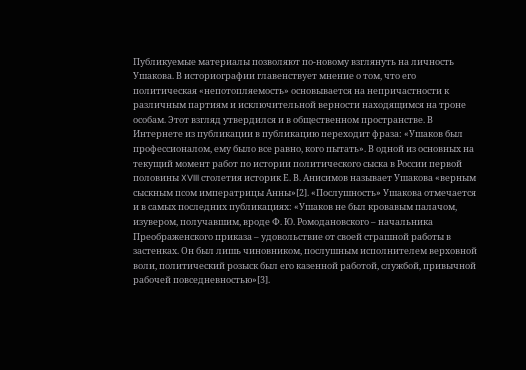Публикуемые материалы позволяют по-новому взглянуть на личность Ушакова. В историографии главенствует мнение о том, что его политическая «непотопляемость» основывается на непричастности к различным партиям и исключительной верности находящимся на троне особам. Этот взгляд утвердился и в общественном пространстве. В Интернете из публикации в публикацию переходит фраза: «Ушаков был профессионалом, ему было все равно, кого пытать». В одной из основных на текущий момент работ по истории политического сыска в России первой половины XVIII столетия историк Е. В. Анисимов называет Ушакова «верным сыскным псом императрицы Анны»[2]. «Послушность» Ушакова отмечается и в самых последних публикациях: «Ушаков не был кровавым палачом, изувером, получавшим, вроде Ф. Ю. Ромодановского – начальника Преображенского приказа – удовольствие от своей страшной работы в застенках. Он был лишь чиновником, послушным исполнителем верховной воли, политический розыск был его казенной работой, службой, привычной рабочей повседневностью»[3].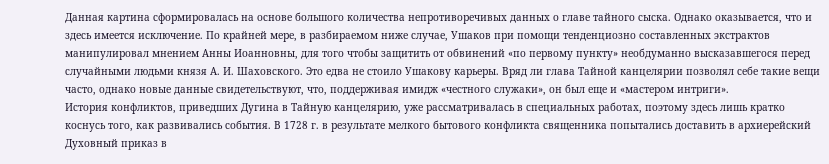Данная картина сформировалась на основе большого количества непротиворечивых данных о главе тайного сыска. Однако оказывается, что и здесь имеется исключение. По крайней мере, в разбираемом ниже случае, Ушаков при помощи тенденциозно составленных экстрактов манипулировал мнением Анны Иоанновны, для того чтобы защитить от обвинений «по первому пункту» необдуманно высказавшегося перед случайными людьми князя А. И. Шаховского. Это едва не стоило Ушакову карьеры. Вряд ли глава Тайной канцелярии позволял себе такие вещи часто, однако новые данные свидетельствуют, что, поддерживая имидж «честного служаки», он был еще и «мастером интриги».
История конфликтов, приведших Дугина в Тайную канцелярию, уже рассматривалась в специальных работах, поэтому здесь лишь кратко коснусь того, как развивались события. В 1728 г. в результате мелкого бытового конфликта священника попытались доставить в архиерейский Духовный приказ в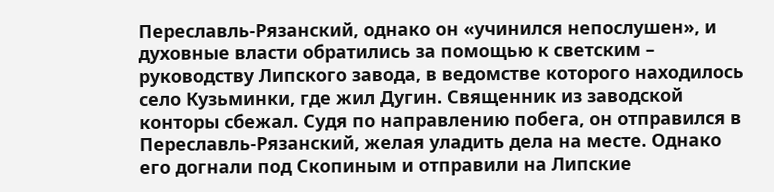Переславль-Рязанский, однако он «учинился непослушен», и духовные власти обратились за помощью к светским – руководству Липского завода, в ведомстве которого находилось село Кузьминки, где жил Дугин. Священник из заводской конторы сбежал. Судя по направлению побега, он отправился в Переславль-Рязанский, желая уладить дела на месте. Однако его догнали под Скопиным и отправили на Липские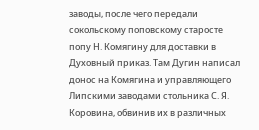заводы, после чего передали сокольскому поповскому старосте попу Н. Комягину для доставки в Духовный приказ. Там Дугин написал донос на Комягина и управляющего Липскими заводами стольника С. Я. Коровина, обвинив их в различных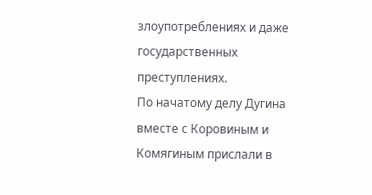злоупотреблениях и даже государственных преступлениях.
По начатому делу Дугина вместе с Коровиным и Комягиным прислали в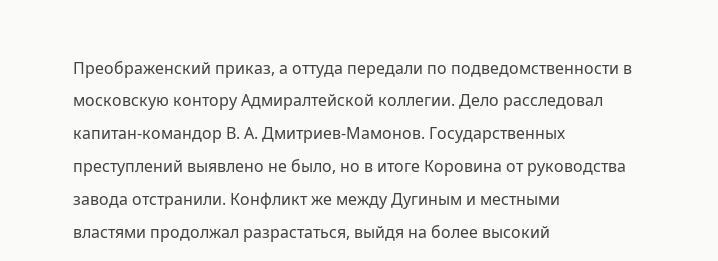Преображенский приказ, а оттуда передали по подведомственности в московскую контору Адмиралтейской коллегии. Дело расследовал капитан-командор В. А. Дмитриев-Мамонов. Государственных преступлений выявлено не было, но в итоге Коровина от руководства завода отстранили. Конфликт же между Дугиным и местными властями продолжал разрастаться, выйдя на более высокий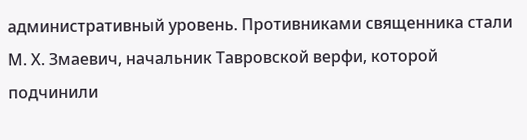административный уровень. Противниками священника стали М. Х. Змаевич, начальник Тавровской верфи, которой подчинили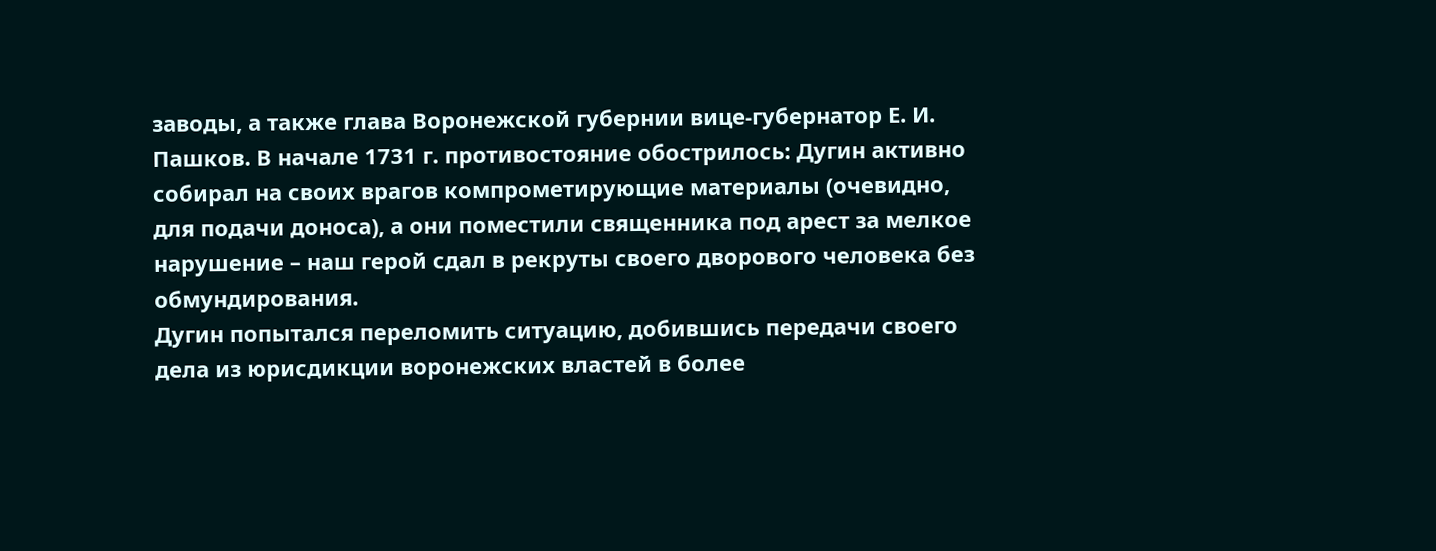заводы, а также глава Воронежской губернии вице-губернатор Е. И. Пашков. В начале 1731 г. противостояние обострилось: Дугин активно собирал на своих врагов компрометирующие материалы (очевидно, для подачи доноса), а они поместили священника под арест за мелкое нарушение – наш герой сдал в рекруты своего дворового человека без обмундирования.
Дугин попытался переломить ситуацию, добившись передачи своего дела из юрисдикции воронежских властей в более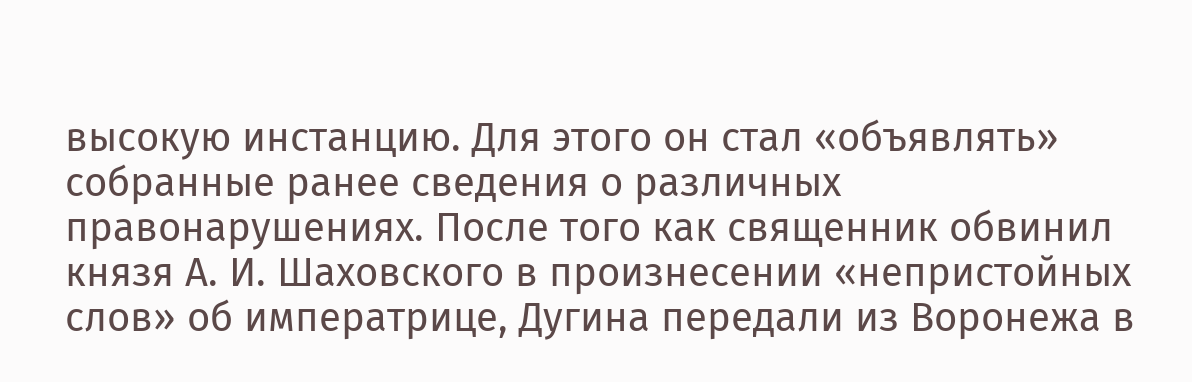высокую инстанцию. Для этого он стал «объявлять» собранные ранее сведения о различных правонарушениях. После того как священник обвинил князя А. И. Шаховского в произнесении «непристойных слов» об императрице, Дугина передали из Воронежа в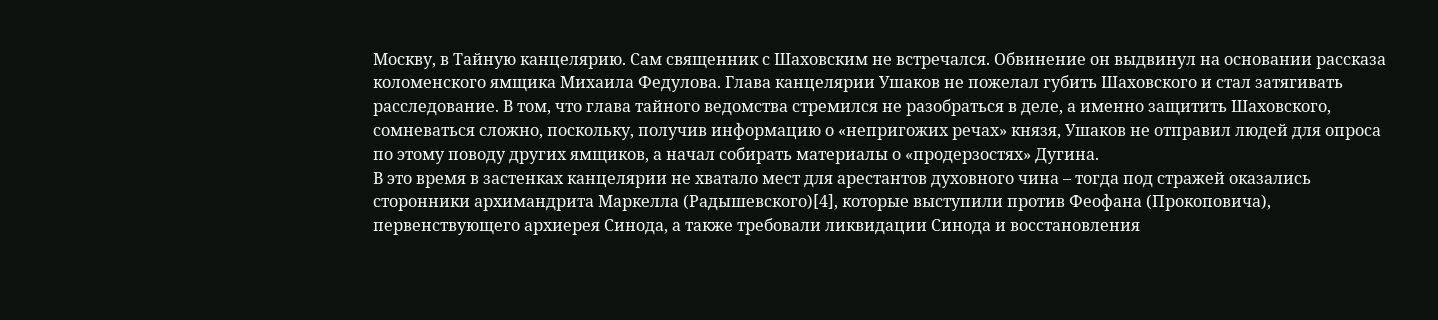Москву, в Тайную канцелярию. Сам священник с Шаховским не встречался. Обвинение он выдвинул на основании рассказа коломенского ямщика Михаила Федулова. Глава канцелярии Ушаков не пожелал губить Шаховского и стал затягивать расследование. В том, что глава тайного ведомства стремился не разобраться в деле, а именно защитить Шаховского, сомневаться сложно, поскольку, получив информацию о «непригожих речах» князя, Ушаков не отправил людей для опроса по этому поводу других ямщиков, а начал собирать материалы о «продерзостях» Дугина.
В это время в застенках канцелярии не хватало мест для арестантов духовного чина – тогда под стражей оказались сторонники архимандрита Маркелла (Радышевского)[4], которые выступили против Феофана (Прокоповича), первенствующего архиерея Синода, а также требовали ликвидации Синода и восстановления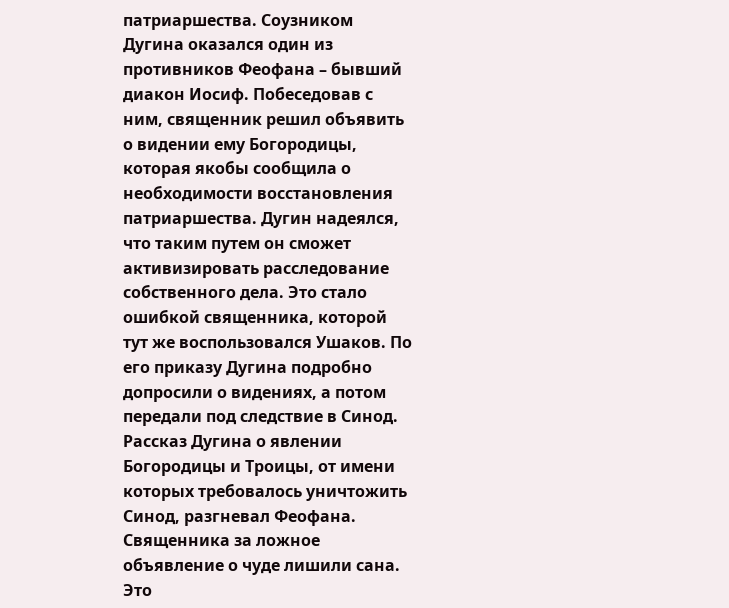патриаршества. Соузником Дугина оказался один из противников Феофана – бывший диакон Иосиф. Побеседовав с ним, священник решил объявить о видении ему Богородицы, которая якобы сообщила о необходимости восстановления патриаршества. Дугин надеялся, что таким путем он сможет активизировать расследование собственного дела. Это стало ошибкой священника, которой тут же воспользовался Ушаков. По его приказу Дугина подробно допросили о видениях, а потом передали под следствие в Синод. Рассказ Дугина о явлении Богородицы и Троицы, от имени которых требовалось уничтожить Синод, разгневал Феофана. Священника за ложное объявление о чуде лишили сана. Это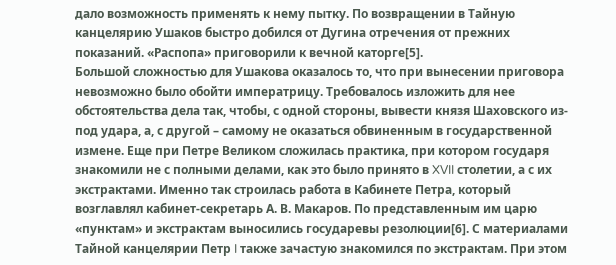дало возможность применять к нему пытку. По возвращении в Тайную канцелярию Ушаков быстро добился от Дугина отречения от прежних показаний. «Распопа» приговорили к вечной каторге[5].
Большой сложностью для Ушакова оказалось то, что при вынесении приговора невозможно было обойти императрицу. Требовалось изложить для нее обстоятельства дела так, чтобы, с одной стороны, вывести князя Шаховского из-под удара, а, с другой – самому не оказаться обвиненным в государственной измене. Еще при Петре Великом сложилась практика, при котором государя знакомили не с полными делами, как это было принято в XVII столетии, а с их экстрактами. Именно так строилась работа в Кабинете Петра, который возглавлял кабинет-секретарь А. В. Макаров. По представленным им царю «пунктам» и экстрактам выносились государевы резолюции[6]. С материалами Тайной канцелярии Петр I также зачастую знакомился по экстрактам. При этом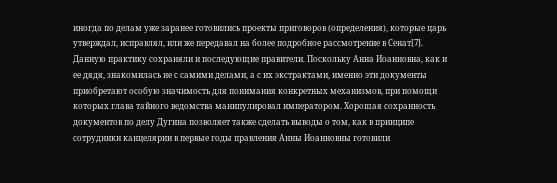иногда по делам уже заранее готовились проекты приговоров (определения), которые царь утверждал, исправлял, или же передавал на более подробное рассмотрение в Сенат[7].
Данную практику сохраняли и последующие правители. Поскольку Анна Иоанновна, как и ее дядя, знакомилась не с самими делами, а с их экстрактами, именно эти документы приобретают особую значимость для понимания конкретных механизмов, при помощи которых глава тайного ведомства манипулировал императором. Хорошая сохранность документов по делу Дугина позволяет также сделать выводы о том, как в принципе сотрудники канцелярии в первые годы правления Анны Иоанновны готовили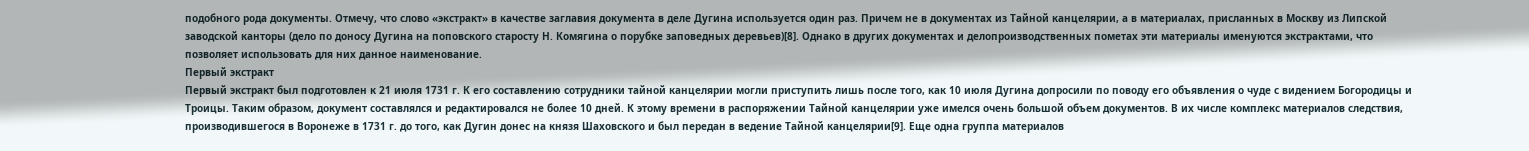подобного рода документы. Отмечу, что слово «экстракт» в качестве заглавия документа в деле Дугина используется один раз. Причем не в документах из Тайной канцелярии, а в материалах, присланных в Москву из Липской заводской канторы (дело по доносу Дугина на поповского старосту Н. Комягина о порубке заповедных деревьев)[8]. Однако в других документах и делопроизводственных пометах эти материалы именуются экстрактами, что позволяет использовать для них данное наименование.
Первый экстракт
Первый экстракт был подготовлен к 21 июля 1731 г. К его составлению сотрудники тайной канцелярии могли приступить лишь после того, как 10 июля Дугина допросили по поводу его объявления о чуде с видением Богородицы и Троицы. Таким образом, документ составлялся и редактировался не более 10 дней. К этому времени в распоряжении Тайной канцелярии уже имелся очень большой объем документов. В их числе комплекс материалов следствия, производившегося в Воронеже в 1731 г. до того, как Дугин донес на князя Шаховского и был передан в ведение Тайной канцелярии[9]. Еще одна группа материалов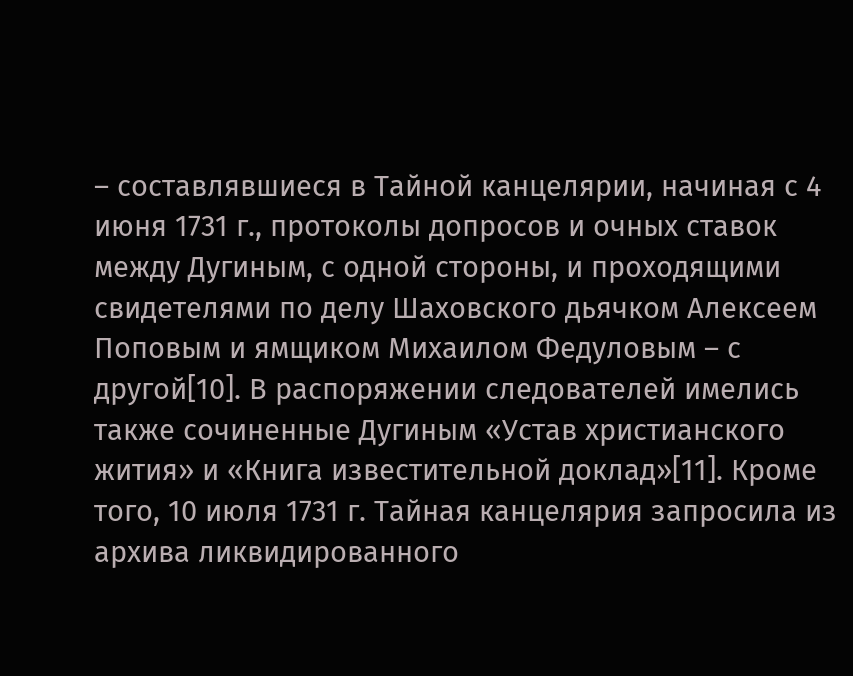– составлявшиеся в Тайной канцелярии, начиная с 4 июня 1731 г., протоколы допросов и очных ставок между Дугиным, с одной стороны, и проходящими свидетелями по делу Шаховского дьячком Алексеем Поповым и ямщиком Михаилом Федуловым – с другой[10]. В распоряжении следователей имелись также сочиненные Дугиным «Устав христианского жития» и «Книга известительной доклад»[11]. Кроме того, 10 июля 1731 г. Тайная канцелярия запросила из архива ликвидированного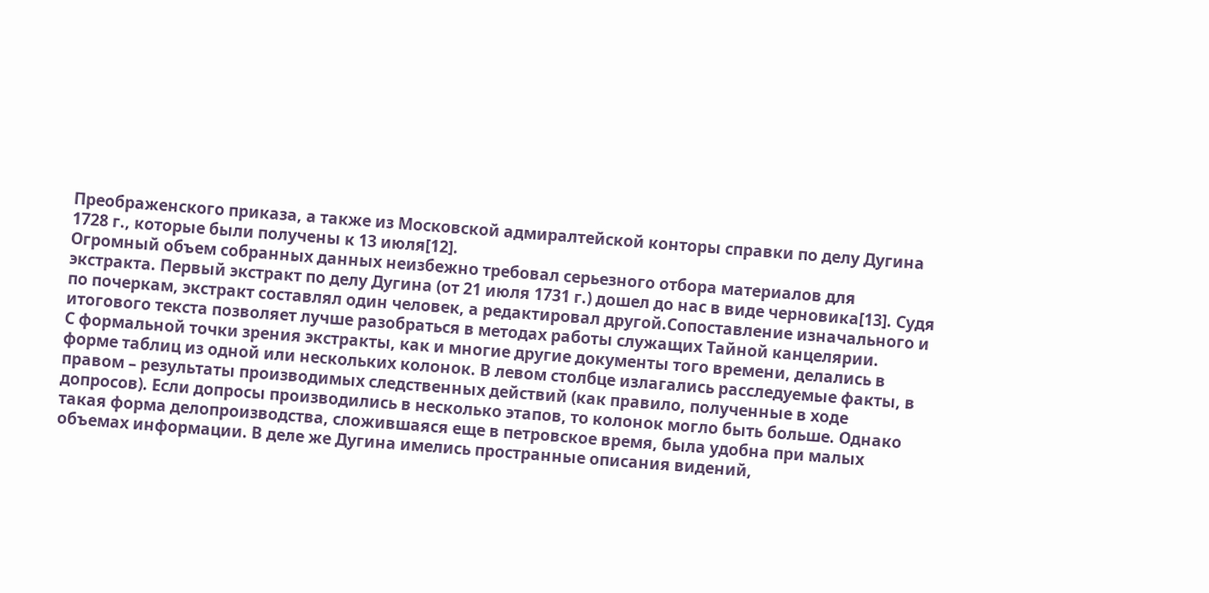Преображенского приказа, а также из Московской адмиралтейской конторы справки по делу Дугина 1728 г., которые были получены к 13 июля[12].
Огромный объем собранных данных неизбежно требовал серьезного отбора материалов для экстракта. Первый экстракт по делу Дугина (от 21 июля 1731 г.) дошел до нас в виде черновика[13]. Судя по почеркам, экстракт составлял один человек, а редактировал другой.Сопоставление изначального и итогового текста позволяет лучше разобраться в методах работы служащих Тайной канцелярии.
С формальной точки зрения экстракты, как и многие другие документы того времени, делались в форме таблиц из одной или нескольких колонок. В левом столбце излагались расследуемые факты, в правом – результаты производимых следственных действий (как правило, полученные в ходе допросов). Если допросы производились в несколько этапов, то колонок могло быть больше. Однако такая форма делопроизводства, сложившаяся еще в петровское время, была удобна при малых объемах информации. В деле же Дугина имелись пространные описания видений,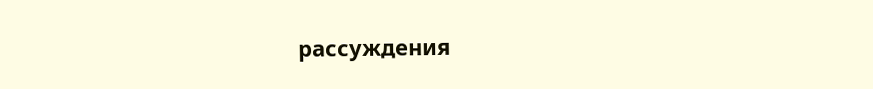рассуждения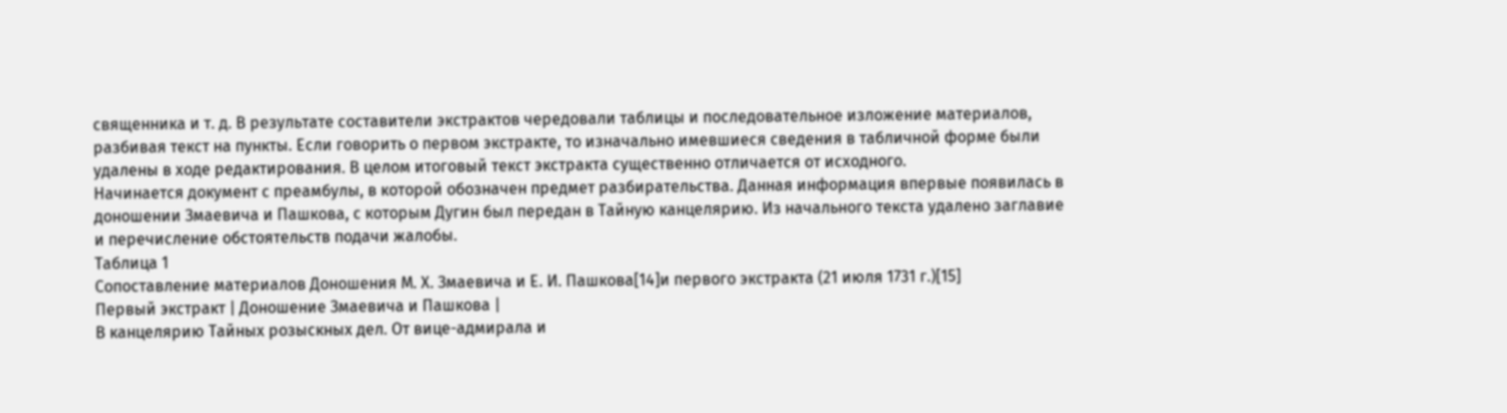священника и т. д. В результате составители экстрактов чередовали таблицы и последовательное изложение материалов, разбивая текст на пункты. Если говорить о первом экстракте, то изначально имевшиеся сведения в табличной форме были удалены в ходе редактирования. В целом итоговый текст экстракта существенно отличается от исходного.
Начинается документ с преамбулы, в которой обозначен предмет разбирательства. Данная информация впервые появилась в доношении Змаевича и Пашкова, с которым Дугин был передан в Тайную канцелярию. Из начального текста удалено заглавие и перечисление обстоятельств подачи жалобы.
Таблица 1
Сопоставление материалов Доношения М. Х. Змаевича и Е. И. Пашкова[14]и первого экстракта (21 июля 1731 г.)[15]
Первый экстракт | Доношение Змаевича и Пашкова |
В канцелярию Тайных розыскных дел. От вице-адмирала и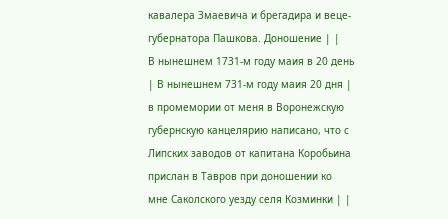кавалера Змаевича и брегадира и веце-губернатора Пашкова. Доношение | |
В нынешнем 1731-м году маия в 20 день | В нынешнем 731-м году маия 20 дня |
в промемории от меня в Воронежскую губернскую канцелярию написано, что с Липских заводов от капитана Коробьина прислан в Тавров при доношении ко мне Саколского уезду селя Козминки | |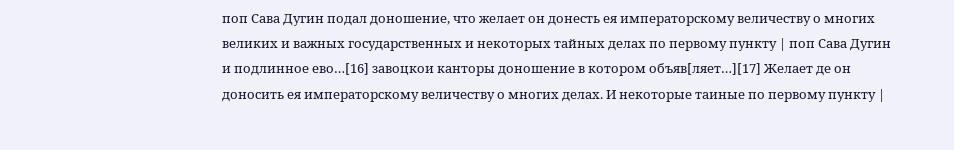поп Сава Дугин подал доношение, что желает он донесть ея императорскому величеству о многих великих и важных государственных и некоторых тайных делах по первому пункту | поп Сава Дугин и подлинное ево…[16] завоцкои канторы доношение в котором объяв[ляет…][17] Желает де он доносить ея императорскому величеству о многих делах. И некоторые таиные по первому пункту |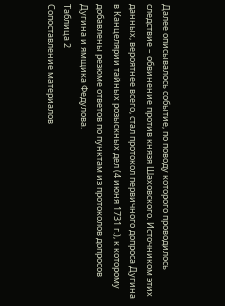Далее описывалось событие, по поводу которого проводилось следствие – обвинение против князя Шаховского. Источником этих данных, вероятнее всего, стал протокол первичного допроса Дугина в Канцелярии тайных розыскных дел (4 июня 1731 г.), к которому добавлены резюме ответов по пунктам из протоколов допросов Дугина и ямщика Федулова.
Таблица 2
Сопоставление материалов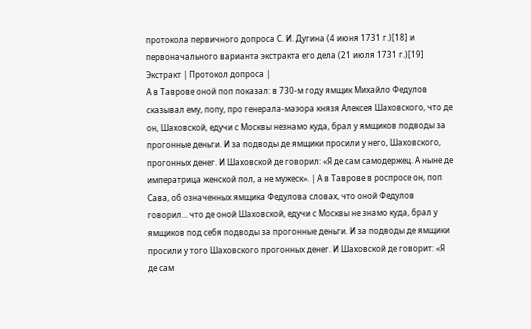протокола первичного допроса С. И. Дугина (4 июня 1731 г.)[18] и первоначального варианта экстракта его дела (21 июля 1731 г.)[19]
Экстракт | Протокол допроса |
А в Таврове оной поп показал: в 730-м году ямщик Михайло Федулов сказывал ему, попу, про генерала-маэора князя Алексея Шаховского, что де он, Шаховской, едучи с Москвы незнамо куда, брал у ямщиков подводы за прогонные деньги. И за подводы де ямщики просили у него, Шаховского, прогонных денег. И Шаховской де говорил: «Я де сам самодержец. А ныне де императрица женской пол, а не мужеск». | А в Таврове в роспросе он, поп Сава, об означенных ямщика Федулова словах, что оной Федулов говорил… что де оной Шаховской, едучи с Москвы не знамо куда, брал у ямщиков под себя подводы за прогонные деньги. И за подводы де ямщики просили у того Шаховского прогонных денег. И Шаховской де говорит: «Я де сам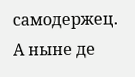самодержец. А ныне де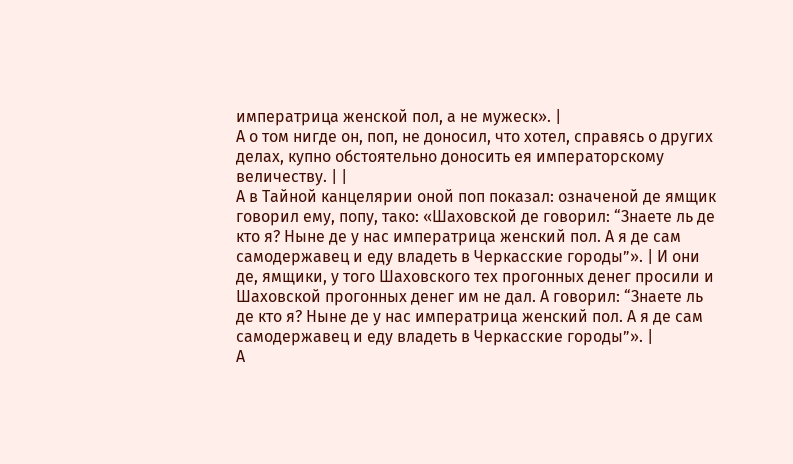императрица женской пол, а не мужеск». |
А о том нигде он, поп, не доносил, что хотел, справясь о других делах, купно обстоятельно доносить ея императорскому величеству. | |
А в Тайной канцелярии оной поп показал: означеной де ямщик говорил ему, попу, тако: «Шаховской де говорил: “Знаете ль де кто я? Ныне де у нас императрица женский пол. А я де сам самодержавец и еду владеть в Черкасские городы”». | И они де, ямщики, у того Шаховского тех прогонных денег просили и Шаховской прогонных денег им не дал. А говорил: “Знаете ль де кто я? Ныне де у нас императрица женский пол. А я де сам самодержавец и еду владеть в Черкасские городы”». |
А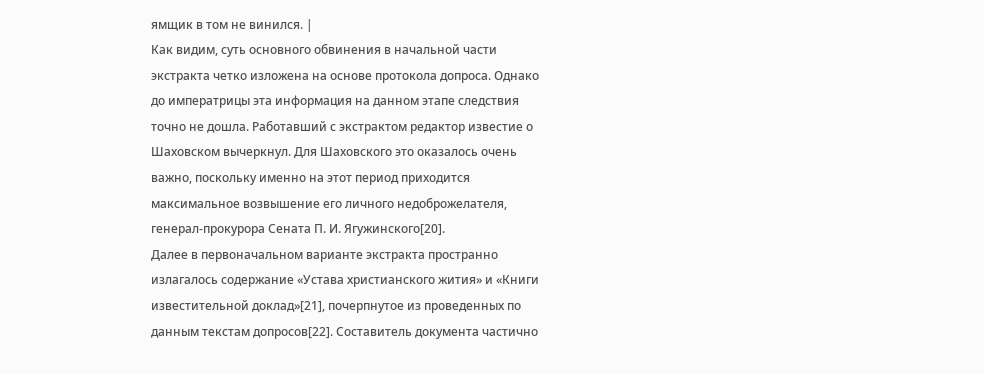ямщик в том не винился. |
Как видим, суть основного обвинения в начальной части экстракта четко изложена на основе протокола допроса. Однако до императрицы эта информация на данном этапе следствия точно не дошла. Работавший с экстрактом редактор известие о Шаховском вычеркнул. Для Шаховского это оказалось очень важно, поскольку именно на этот период приходится максимальное возвышение его личного недоброжелателя, генерал-прокурора Сената П. И. Ягужинского[20].
Далее в первоначальном варианте экстракта пространно излагалось содержание «Устава христианского жития» и «Книги известительной доклад»[21], почерпнутое из проведенных по данным текстам допросов[22]. Составитель документа частично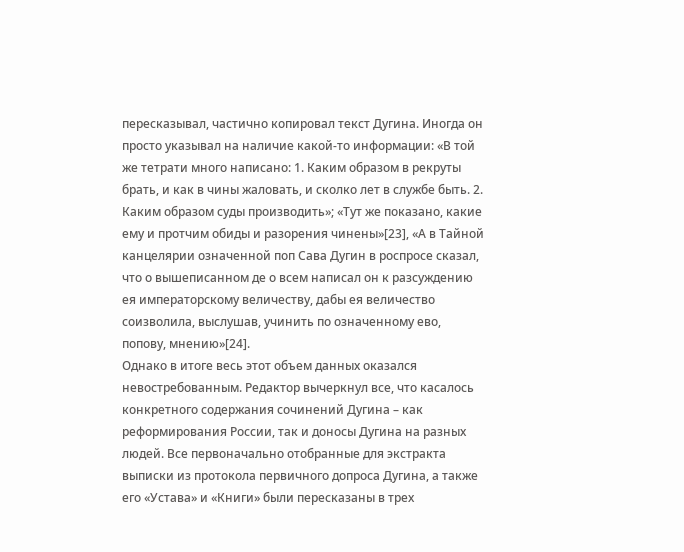пересказывал, частично копировал текст Дугина. Иногда он просто указывал на наличие какой-то информации: «В той же тетрати много написано: 1. Каким образом в рекруты брать, и как в чины жаловать, и сколко лет в службе быть. 2. Каким образом суды производить»; «Тут же показано, какие ему и протчим обиды и разорения чинены»[23], «А в Тайной канцелярии означенной поп Сава Дугин в роспросе сказал, что о вышеписанном де о всем написал он к разсуждению ея императорскому величеству, дабы ея величество соизволила, выслушав, учинить по означенному ево, попову, мнению»[24].
Однако в итоге весь этот объем данных оказался невостребованным. Редактор вычеркнул все, что касалось конкретного содержания сочинений Дугина – как реформирования России, так и доносы Дугина на разных людей. Все первоначально отобранные для экстракта выписки из протокола первичного допроса Дугина, а также его «Устава» и «Книги» были пересказаны в трех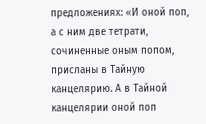предложениях: «И оной поп, а с ним две тетрати, сочиненные оным попом, присланы в Тайную канцелярию. А в Тайной канцелярии оной поп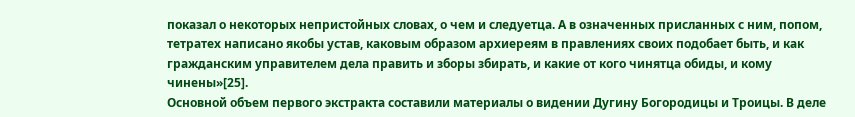показал о некоторых непристойных словах, о чем и следуетца. А в означенных присланных с ним, попом, тетратех написано якобы устав, каковым образом архиереям в правлениях своих подобает быть, и как гражданским управителем дела править и зборы збирать, и какие от кого чинятца обиды, и кому чинены»[25].
Основной объем первого экстракта составили материалы о видении Дугину Богородицы и Троицы. В деле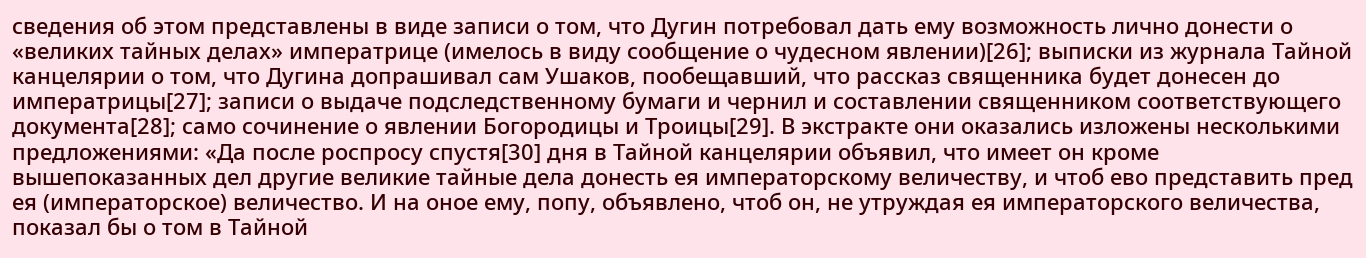сведения об этом представлены в виде записи о том, что Дугин потребовал дать ему возможность лично донести о «великих тайных делах» императрице (имелось в виду сообщение о чудесном явлении)[26]; выписки из журнала Тайной канцелярии о том, что Дугина допрашивал сам Ушаков, пообещавший, что рассказ священника будет донесен до императрицы[27]; записи о выдаче подследственному бумаги и чернил и составлении священником соответствующего документа[28]; само сочинение о явлении Богородицы и Троицы[29]. В экстракте они оказались изложены несколькими предложениями: «Да после роспросу спустя[30] дня в Тайной канцелярии объявил, что имеет он кроме вышепоказанных дел другие великие тайные дела донесть ея императорскому величеству, и чтоб ево представить пред ея (императорское) величество. И на оное ему, попу, объявлено, чтоб он, не утруждая ея императорского величества, показал бы о том в Тайной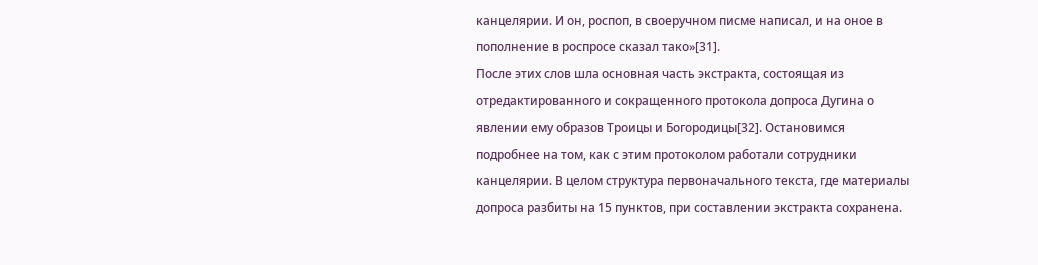канцелярии. И он, роспоп, в своеручном писме написал, и на оное в пополнение в роспросе сказал тако»[31].
После этих слов шла основная часть экстракта, состоящая из отредактированного и сокращенного протокола допроса Дугина о явлении ему образов Троицы и Богородицы[32]. Остановимся подробнее на том, как с этим протоколом работали сотрудники канцелярии. В целом структура первоначального текста, где материалы допроса разбиты на 15 пунктов, при составлении экстракта сохранена.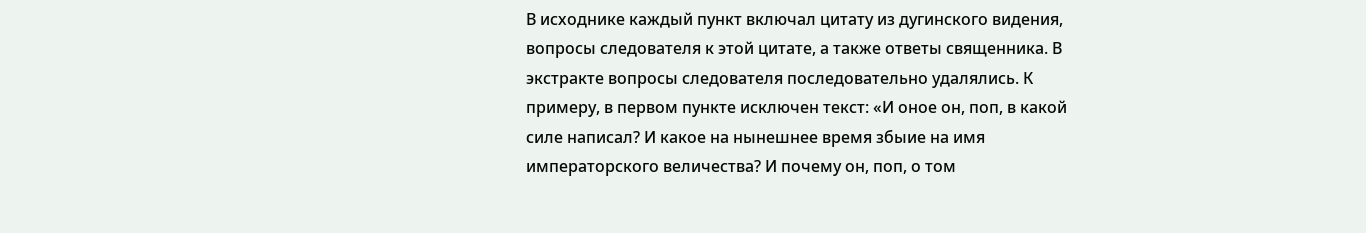В исходнике каждый пункт включал цитату из дугинского видения, вопросы следователя к этой цитате, а также ответы священника. В экстракте вопросы следователя последовательно удалялись. К примеру, в первом пункте исключен текст: «И оное он, поп, в какой силе написал? И какое на нынешнее время збыие на имя императорского величества? И почему он, поп, о том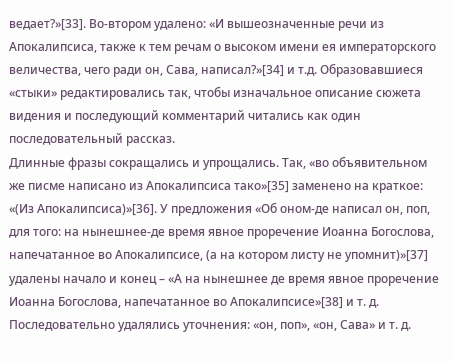ведает?»[33]. Во-втором удалено: «И вышеозначенные речи из Апокалипсиса, также к тем речам о высоком имени ея императорского величества, чего ради он, Сава, написал?»[34] и т.д. Образовавшиеся «стыки» редактировались так, чтобы изначальное описание сюжета видения и последующий комментарий читались как один последовательный рассказ.
Длинные фразы сокращались и упрощались. Так, «во объявительном же писме написано из Апокалипсиса тако»[35] заменено на краткое: «(Из Апокалипсиса)»[36]. У предложения «Об оном-де написал он, поп, для того: на нынешнее-де время явное проречение Иоанна Богослова, напечатанное во Апокалипсисе, (а на котором листу не упомнит)»[37] удалены начало и конец – «А на нынешнее де время явное проречение Иоанна Богослова, напечатанное во Апокалипсисе»[38] и т. д. Последовательно удалялись уточнения: «он, поп», «он, Сава» и т. д.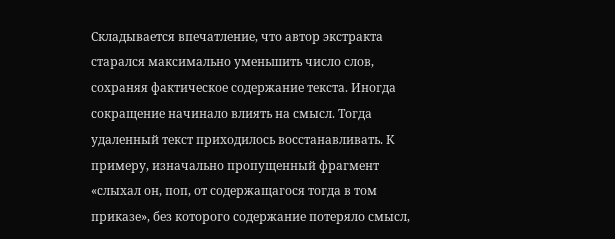Складывается впечатление, что автор экстракта старался максимально уменьшить число слов, сохраняя фактическое содержание текста. Иногда сокращение начинало влиять на смысл. Тогда удаленный текст приходилось восстанавливать. К примеру, изначально пропущенный фрагмент «слыхал он, поп, от содержащагося тогда в том приказе», без которого содержание потеряло смысл,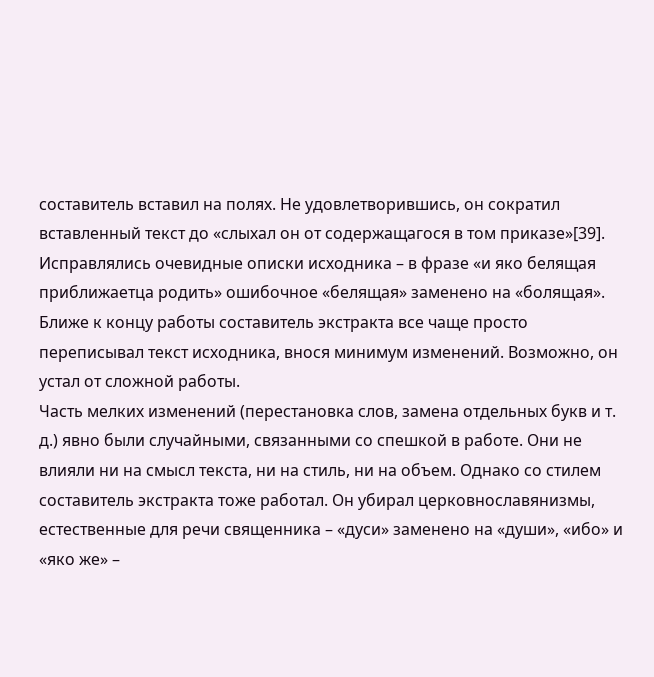составитель вставил на полях. Не удовлетворившись, он сократил вставленный текст до «слыхал он от содержащагося в том приказе»[39]. Исправлялись очевидные описки исходника – в фразе «и яко белящая приближаетца родить» ошибочное «белящая» заменено на «болящая». Ближе к концу работы составитель экстракта все чаще просто переписывал текст исходника, внося минимум изменений. Возможно, он устал от сложной работы.
Часть мелких изменений (перестановка слов, замена отдельных букв и т. д.) явно были случайными, связанными со спешкой в работе. Они не влияли ни на смысл текста, ни на стиль, ни на объем. Однако со стилем составитель экстракта тоже работал. Он убирал церковнославянизмы, естественные для речи священника – «дуси» заменено на «души», «ибо» и «яко же» –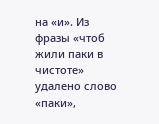на «и». Из фразы «чтоб жили паки в чистоте» удалено слово «паки»,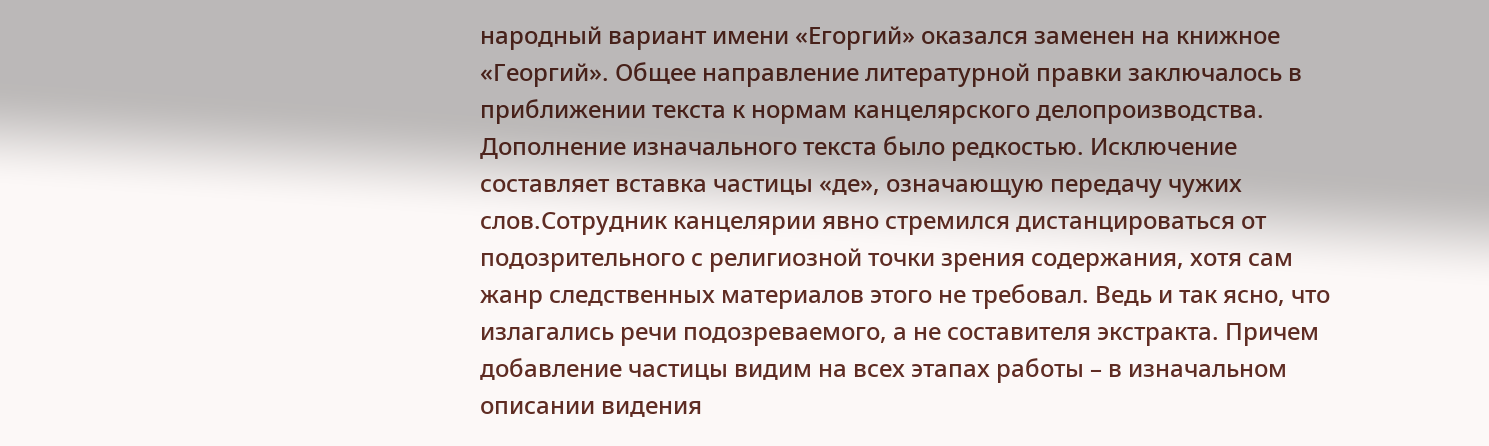народный вариант имени «Егоргий» оказался заменен на книжное «Георгий». Общее направление литературной правки заключалось в приближении текста к нормам канцелярского делопроизводства.
Дополнение изначального текста было редкостью. Исключение составляет вставка частицы «де», означающую передачу чужих слов.Сотрудник канцелярии явно стремился дистанцироваться от подозрительного с религиозной точки зрения содержания, хотя сам жанр следственных материалов этого не требовал. Ведь и так ясно, что излагались речи подозреваемого, а не составителя экстракта. Причем добавление частицы видим на всех этапах работы – в изначальном описании видения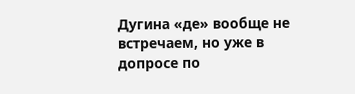Дугина «де» вообще не встречаем, но уже в допросе по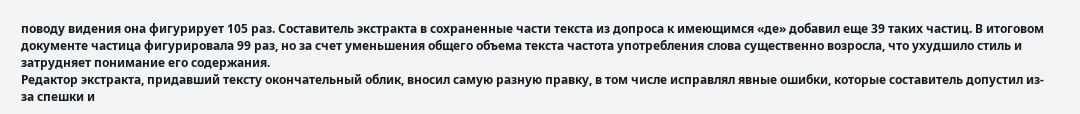поводу видения она фигурирует 105 раз. Составитель экстракта в сохраненные части текста из допроса к имеющимся «де» добавил еще 39 таких частиц. В итоговом документе частица фигурировала 99 раз, но за счет уменьшения общего объема текста частота употребления слова существенно возросла, что ухудшило стиль и затрудняет понимание его содержания.
Редактор экстракта, придавший тексту окончательный облик, вносил самую разную правку, в том числе исправлял явные ошибки, которые составитель допустил из-за спешки и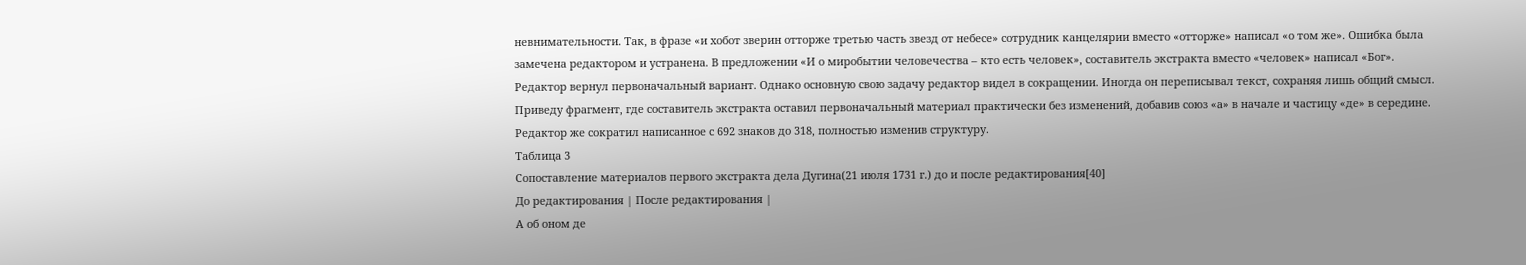невнимательности. Так, в фразе «и хобот зверин отторже третью часть звезд от небесе» сотрудник канцелярии вместо «отторже» написал «о том же». Ошибка была замечена редактором и устранена. В предложении «И о миробытии человечества – кто есть человек», составитель экстракта вместо «человек» написал «Бог». Редактор вернул первоначальный вариант. Однако основную свою задачу редактор видел в сокращении. Иногда он переписывал текст, сохраняя лишь общий смысл. Приведу фрагмент, где составитель экстракта оставил первоначальный материал практически без изменений, добавив союз «а» в начале и частицу «де» в середине. Редактор же сократил написанное с 692 знаков до 318, полностью изменив структуру.
Таблица 3
Сопоставление материалов первого экстракта дела Дугина(21 июля 1731 г.) до и после редактирования[40]
До редактирования | После редактирования |
А об оном де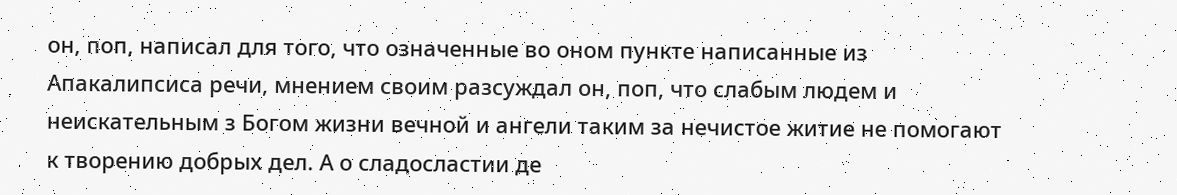он, поп, написал для того, что означенные во оном пункте написанные из Апакалипсиса речи, мнением своим разсуждал он, поп, что слабым людем и неискательным з Богом жизни вечной и ангели таким за нечистое житие не помогают к творению добрых дел. А о сладосластии де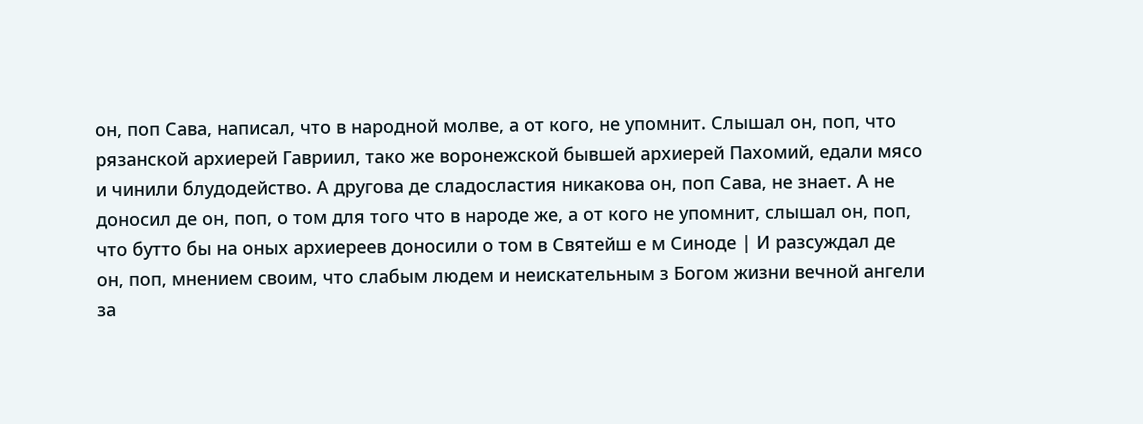он, поп Сава, написал, что в народной молве, а от кого, не упомнит. Слышал он, поп, что рязанской архиерей Гавриил, тако же воронежской бывшей архиерей Пахомий, едали мясо и чинили блудодейство. А другова де сладосластия никакова он, поп Сава, не знает. А не доносил де он, поп, о том для того что в народе же, а от кого не упомнит, слышал он, поп, что бутто бы на оных архиереев доносили о том в Святейш е м Синоде | И разсуждал де он, поп, мнением своим, что слабым людем и неискательным з Богом жизни вечной ангели за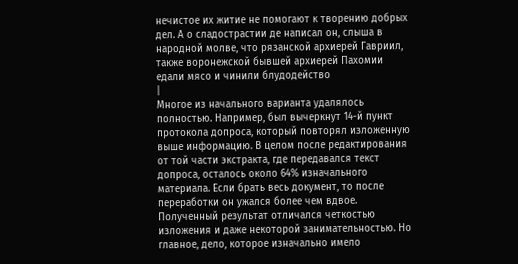нечистое их житие не помогают к творению добрых дел. А о сладострастии де написал он, слыша в народной молве, что рязанской архиерей Гавриил, также воронежской бывшей архиерей Пахомии едали мясо и чинили блудодейство
|
Многое из начального варианта удалялось полностью. Например, был вычеркнут 14-й пункт протокола допроса, который повторял изложенную выше информацию. В целом после редактирования от той части экстракта, где передавался текст допроса, осталось около 64% изначального материала. Если брать весь документ, то после переработки он ужался более чем вдвое.
Полученный результат отличался четкостью изложения и даже некоторой занимательностью. Но главное, дело, которое изначально имело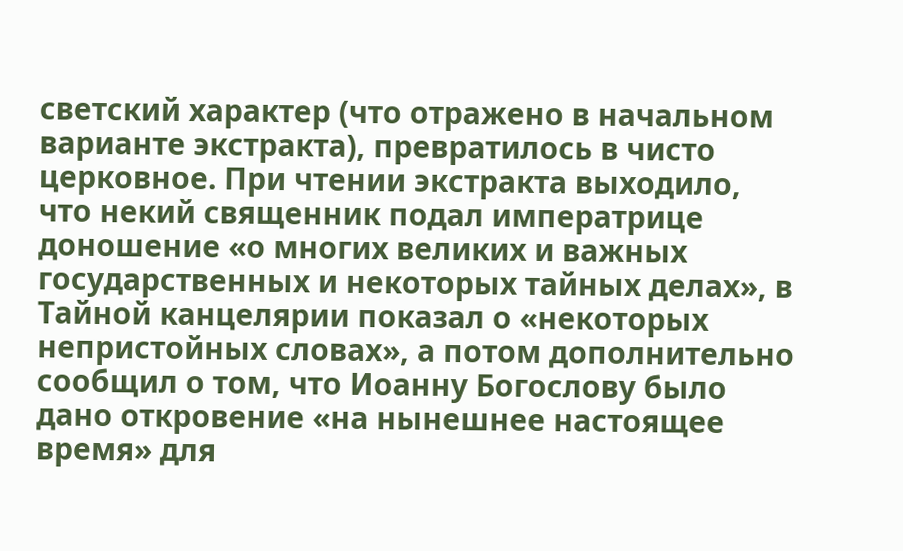светский характер (что отражено в начальном варианте экстракта), превратилось в чисто церковное. При чтении экстракта выходило, что некий священник подал императрице доношение «о многих великих и важных государственных и некоторых тайных делах», в Тайной канцелярии показал о «некоторых непристойных словах», а потом дополнительно сообщил о том, что Иоанну Богослову было дано откровение «на нынешнее настоящее время» для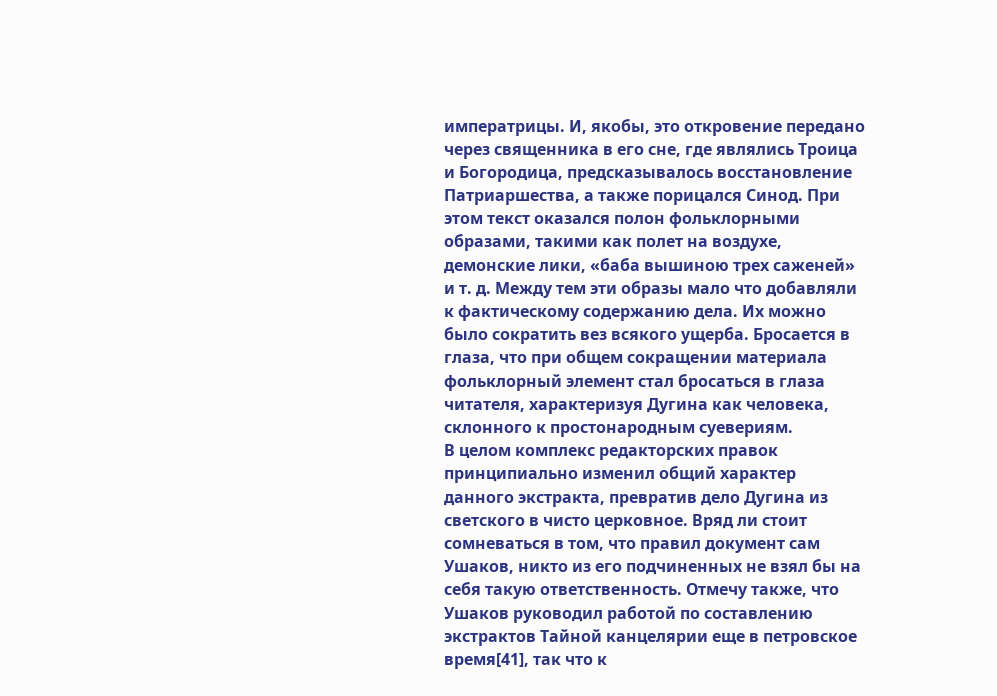императрицы. И, якобы, это откровение передано через священника в его сне, где являлись Троица и Богородица, предсказывалось восстановление Патриаршества, а также порицался Синод. При этом текст оказался полон фольклорными образами, такими как полет на воздухе, демонские лики, «баба вышиною трех саженей» и т. д. Между тем эти образы мало что добавляли к фактическому содержанию дела. Их можно было сократить вез всякого ущерба. Бросается в глаза, что при общем сокращении материала фольклорный элемент стал бросаться в глаза читателя, характеризуя Дугина как человека, склонного к простонародным суевериям.
В целом комплекс редакторских правок принципиально изменил общий характер данного экстракта, превратив дело Дугина из светского в чисто церковное. Вряд ли стоит сомневаться в том, что правил документ сам Ушаков, никто из его подчиненных не взял бы на себя такую ответственность. Отмечу также, что Ушаков руководил работой по составлению экстрактов Тайной канцелярии еще в петровское время[41], так что к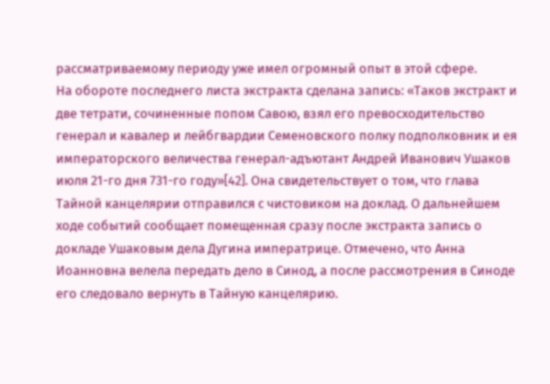рассматриваемому периоду уже имел огромный опыт в этой сфере.
На обороте последнего листа экстракта сделана запись: «Таков экстракт и две тетрати, сочиненные попом Савою, взял его превосходительство генерал и кавалер и лейбгвардии Семеновского полку подполковник и ея императорского величества генерал-адъютант Андрей Иванович Ушаков июля 21-го дня 731-го году»[42]. Она свидетельствует о том, что глава Тайной канцелярии отправился с чистовиком на доклад. О дальнейшем ходе событий сообщает помещенная сразу после экстракта запись о докладе Ушаковым дела Дугина императрице. Отмечено, что Анна Иоанновна велела передать дело в Синод, а после рассмотрения в Синоде его следовало вернуть в Тайную канцелярию.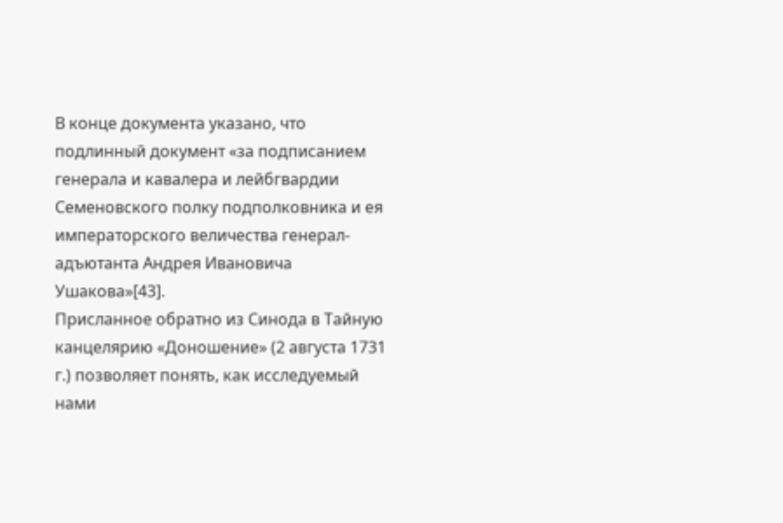В конце документа указано, что подлинный документ «за подписанием генерала и кавалера и лейбгвардии Семеновского полку подполковника и ея императорского величества генерал-адъютанта Андрея Ивановича Ушакова»[43].
Присланное обратно из Синода в Тайную канцелярию «Доношение» (2 августа 1731 г.) позволяет понять, как исследуемый нами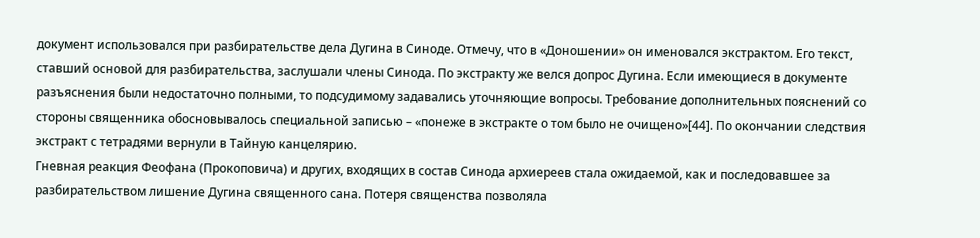документ использовался при разбирательстве дела Дугина в Синоде. Отмечу, что в «Доношении» он именовался экстрактом. Его текст, ставший основой для разбирательства, заслушали члены Синода. По экстракту же велся допрос Дугина. Если имеющиеся в документе разъяснения были недостаточно полными, то подсудимому задавались уточняющие вопросы. Требование дополнительных пояснений со стороны священника обосновывалось специальной записью – «понеже в экстракте о том было не очищено»[44]. По окончании следствия экстракт с тетрадями вернули в Тайную канцелярию.
Гневная реакция Феофана (Прокоповича) и других, входящих в состав Синода архиереев стала ожидаемой, как и последовавшее за разбирательством лишение Дугина священного сана. Потеря священства позволяла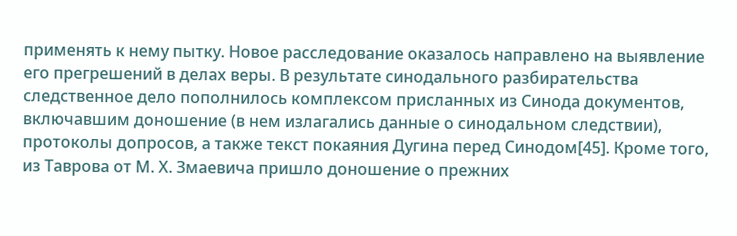применять к нему пытку. Новое расследование оказалось направлено на выявление его прегрешений в делах веры. В результате синодального разбирательства следственное дело пополнилось комплексом присланных из Синода документов, включавшим доношение (в нем излагались данные о синодальном следствии), протоколы допросов, а также текст покаяния Дугина перед Синодом[45]. Кроме того, из Таврова от М. Х. Змаевича пришло доношение о прежних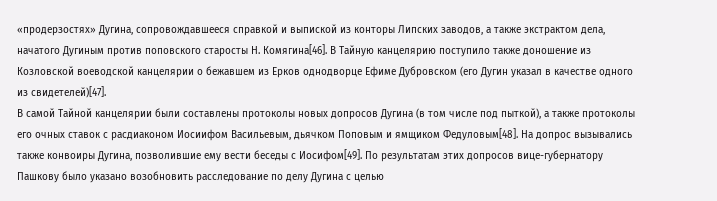«продерзостях» Дугина, сопровождавшееся справкой и выпиской из конторы Липских заводов, а также экстрактом дела, начатого Дугиным против поповского старосты Н. Комягина[46]. В Тайную канцелярию поступило также доношение из Козловской воеводской канцелярии о бежавшем из Ерков однодворце Ефиме Дубровском (его Дугин указал в качестве одного из свидетелей)[47].
В самой Тайной канцелярии были составлены протоколы новых допросов Дугина (в том числе под пыткой), а также протоколы его очных ставок с расдиаконом Иосиифом Васильевым, дьячком Поповым и ямщиком Федуловым[48]. На допрос вызывались также конвоиры Дугина, позволившие ему вести беседы с Иосифом[49]. По результатам этих допросов вице-губернатору Пашкову было указано возобновить расследование по делу Дугина с целью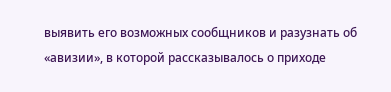выявить его возможных сообщников и разузнать об «авизии», в которой рассказывалось о приходе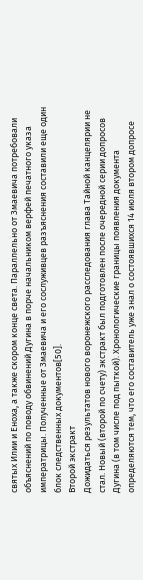святых Илии и Еноха, а также скором конце света. Параллельно от Змаевича потребовали объяснений по поводу обвинений Дугина в порче начальником верфей печатного указа императрицы. Полученные от Змаевича и его сослуживцев разъяснения составили еще один блок следственных документов[50].
Второй экстракт
Дожидаться результатов нового воронежского расследования глава Тайной канцелярии не стал. Новый (второй по счету) экстракт был подготовлен после очередной серии допросов Дугина (в том числе под пыткой). Хронологические границы появления документа определяются тем, что его составитель уже знал о состоявшихся 14 июля втором допросе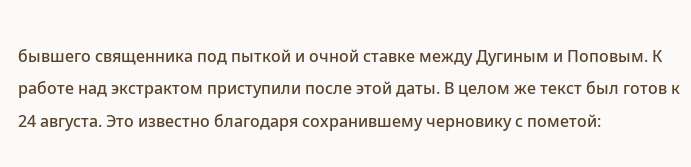бывшего священника под пыткой и очной ставке между Дугиным и Поповым. К работе над экстрактом приступили после этой даты. В целом же текст был готов к 24 августа. Это известно благодаря сохранившему черновику с пометой: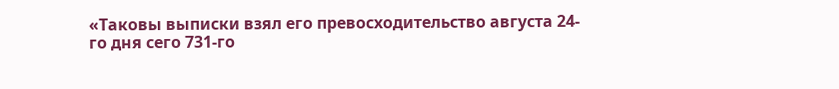«Таковы выписки взял его превосходительство августа 24-го дня сего 731-го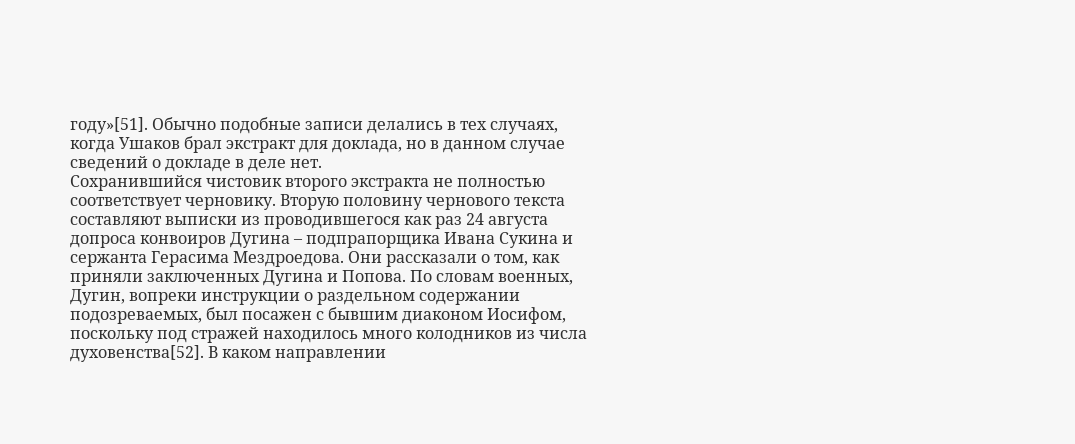году»[51]. Обычно подобные записи делались в тех случаях, когда Ушаков брал экстракт для доклада, но в данном случае сведений о докладе в деле нет.
Сохранившийся чистовик второго экстракта не полностью соответствует черновику. Вторую половину чернового текста составляют выписки из проводившегося как раз 24 августа допроса конвоиров Дугина – подпрапорщика Ивана Сукина и сержанта Герасима Мездроедова. Они рассказали о том, как приняли заключенных Дугина и Попова. По словам военных, Дугин, вопреки инструкции о раздельном содержании подозреваемых, был посажен с бывшим диаконом Иосифом, поскольку под стражей находилось много колодников из числа духовенства[52]. В каком направлении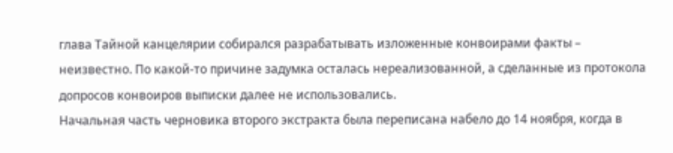глава Тайной канцелярии собирался разрабатывать изложенные конвоирами факты – неизвестно. По какой-то причине задумка осталась нереализованной, а сделанные из протокола допросов конвоиров выписки далее не использовались.
Начальная часть черновика второго экстракта была переписана набело до 14 ноября, когда в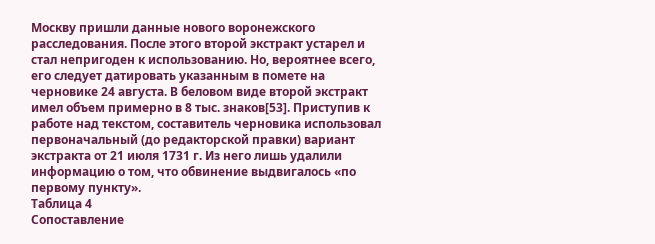Москву пришли данные нового воронежского расследования. После этого второй экстракт устарел и стал непригоден к использованию. Но, вероятнее всего, его следует датировать указанным в помете на черновике 24 августа. В беловом виде второй экстракт имел объем примерно в 8 тыс. знаков[53]. Приступив к работе над текстом, составитель черновика использовал первоначальный (до редакторской правки) вариант экстракта от 21 июля 1731 г. Из него лишь удалили информацию о том, что обвинение выдвигалось «по первому пункту».
Таблица 4
Сопоставление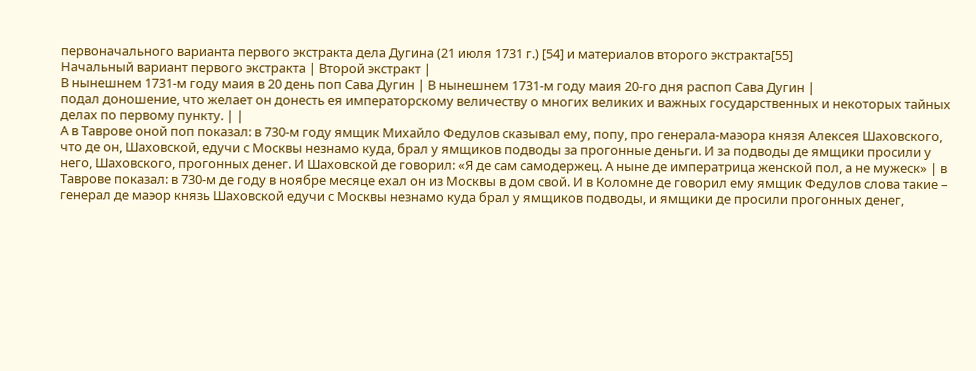первоначального варианта первого экстракта дела Дугина (21 июля 1731 г.) [54] и материалов второго экстракта[55]
Начальный вариант первого экстракта | Второй экстракт |
В нынешнем 1731-м году маия в 20 день поп Сава Дугин | В нынешнем 1731-м году маия 20-го дня распоп Сава Дугин |
подал доношение, что желает он донесть ея императорскому величеству о многих великих и важных государственных и некоторых тайных делах по первому пункту. | |
А в Таврове оной поп показал: в 730-м году ямщик Михайло Федулов сказывал ему, попу, про генерала-маэора князя Алексея Шаховского, что де он, Шаховской, едучи с Москвы незнамо куда, брал у ямщиков подводы за прогонные деньги. И за подводы де ямщики просили у него, Шаховского, прогонных денег. И Шаховской де говорил: «Я де сам самодержец. А ныне де императрица женской пол, а не мужеск» | в Таврове показал: в 730-м де году в ноябре месяце ехал он из Москвы в дом свой. И в Коломне де говорил ему ямщик Федулов слова такие – генерал де маэор князь Шаховской едучи с Москвы незнамо куда брал у ямщиков подводы, и ямщики де просили прогонных денег,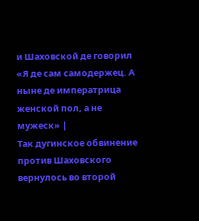и Шаховской де говорил «Я де сам самодержец. А ныне де императрица женской пол, а не мужеск» |
Так дугинское обвинение против Шаховского вернулось во второй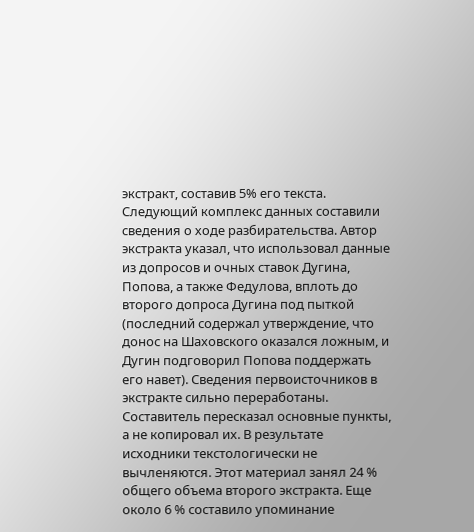экстракт, составив 5% его текста. Следующий комплекс данных составили сведения о ходе разбирательства. Автор экстракта указал, что использовал данные из допросов и очных ставок Дугина, Попова, а также Федулова, вплоть до второго допроса Дугина под пыткой (последний содержал утверждение, что донос на Шаховского оказался ложным, и Дугин подговорил Попова поддержать его навет). Сведения первоисточников в экстракте сильно переработаны. Составитель пересказал основные пункты, а не копировал их. В результате исходники текстологически не вычленяются. Этот материал занял 24 % общего объема второго экстракта. Еще около 6 % составило упоминание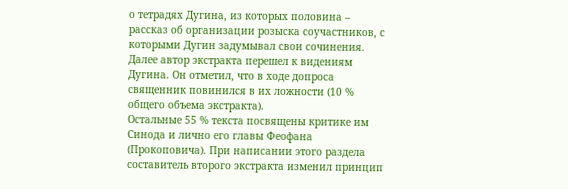о тетрадях Дугина, из которых половина – рассказ об организации розыска соучастников, с которыми Дугин задумывал свои сочинения. Далее автор экстракта перешел к видениям Дугина. Он отметил, что в ходе допроса священник повинился в их ложности (10 % общего объема экстракта).
Остальные 55 % текста посвящены критике им Синода и лично его главы Феофана (Прокоповича). При написании этого раздела составитель второго экстракта изменил принцип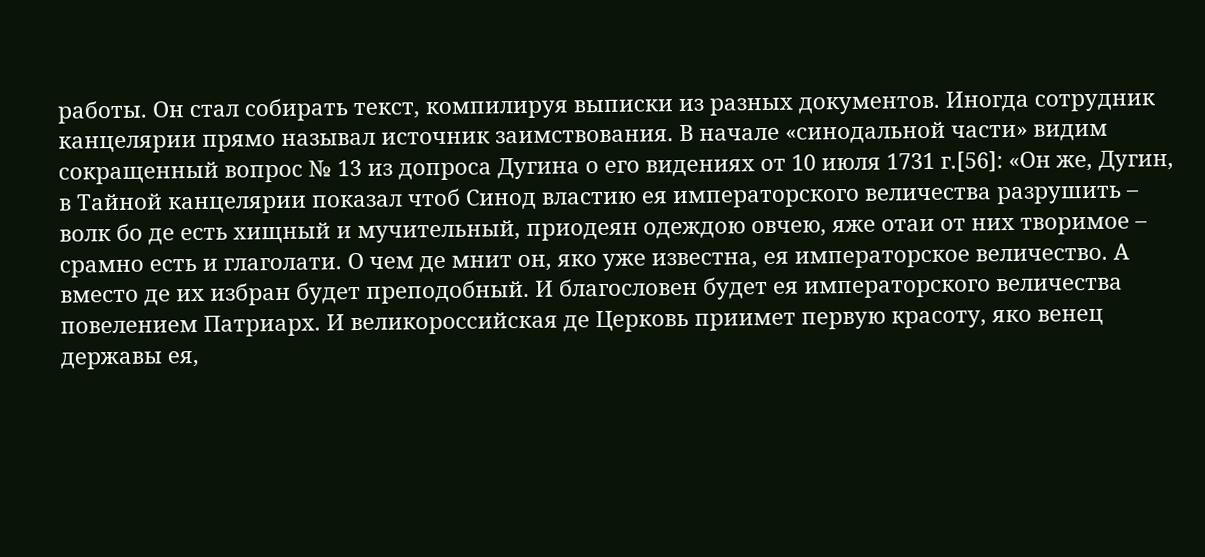работы. Он стал собирать текст, компилируя выписки из разных документов. Иногда сотрудник канцелярии прямо называл источник заимствования. В начале «синодальной части» видим сокращенный вопрос № 13 из допроса Дугина о его видениях от 10 июля 1731 г.[56]: «Он же, Дугин, в Тайной канцелярии показал чтоб Синод властию ея императорского величества разрушить – волк бо де есть хищный и мучительный, приодеян одеждою овчею, яже отаи от них творимое – срамно есть и глаголати. О чем де мнит он, яко уже известна, ея императорское величество. А вместо де их избран будет преподобный. И благословен будет ея императорского величества повелением Патриарх. И великороссийская де Церковь приимет первую красоту, яко венец державы ея,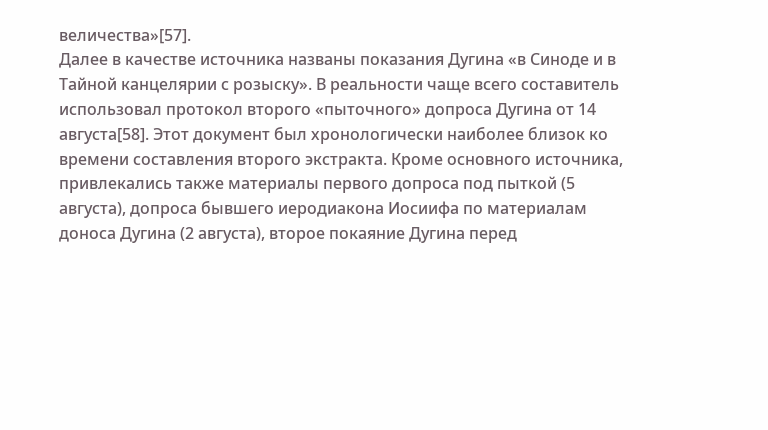величества»[57].
Далее в качестве источника названы показания Дугина «в Синоде и в Тайной канцелярии с розыску». В реальности чаще всего составитель использовал протокол второго «пыточного» допроса Дугина от 14 августа[58]. Этот документ был хронологически наиболее близок ко времени составления второго экстракта. Кроме основного источника, привлекались также материалы первого допроса под пыткой (5 августа), допроса бывшего иеродиакона Иосиифа по материалам доноса Дугина (2 августа), второе покаяние Дугина перед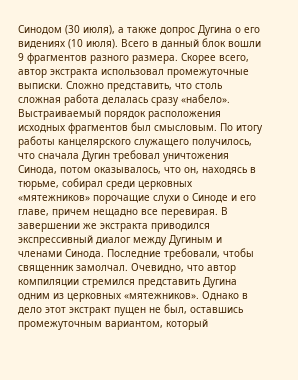Синодом (30 июля), а также допрос Дугина о его видениях (10 июля). Всего в данный блок вошли 9 фрагментов разного размера. Скорее всего, автор экстракта использовал промежуточные выписки. Сложно представить, что столь сложная работа делалась сразу «набело».
Выстраиваемый порядок расположения исходных фрагментов был смысловым. По итогу работы канцелярского служащего получилось, что сначала Дугин требовал уничтожения Синода, потом оказывалось, что он, находясь в тюрьме, собирал среди церковных «мятежников» порочащие слухи о Синоде и его главе, причем нещадно все перевирая. В завершении же экстракта приводился экспрессивный диалог между Дугиным и членами Синода. Последние требовали, чтобы священник замолчал. Очевидно, что автор компиляции стремился представить Дугина одним из церковных «мятежников». Однако в дело этот экстракт пущен не был, оставшись промежуточным вариантом, который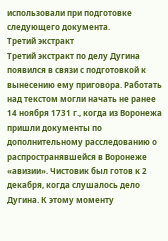использовали при подготовке следующего документа.
Третий экстракт
Третий экстракт по делу Дугина появился в связи с подготовкой к вынесению ему приговора. Работать над текстом могли начать не ранее 14 ноября 1731 г., когда из Воронежа пришли документы по дополнительному расследованию о распространявшейся в Воронеже «авизии». Чистовик был готов к 2 декабря, когда слушалось дело Дугина. К этому моменту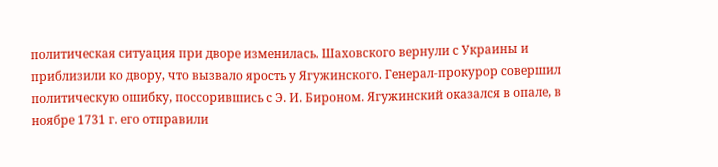политическая ситуация при дворе изменилась. Шаховского вернули с Украины и приблизили ко двору, что вызвало ярость у Ягужинского. Генерал-прокурор совершил политическую ошибку, поссорившись с Э. И. Бироном. Ягужинский оказался в опале, в ноябре 1731 г. его отправили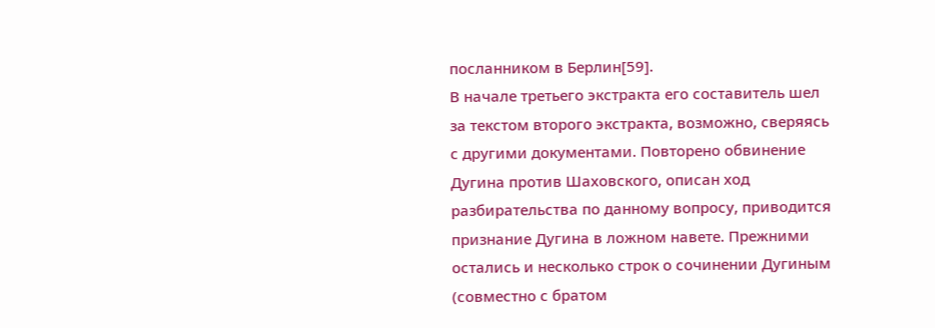посланником в Берлин[59].
В начале третьего экстракта его составитель шел за текстом второго экстракта, возможно, сверяясь с другими документами. Повторено обвинение Дугина против Шаховского, описан ход разбирательства по данному вопросу, приводится признание Дугина в ложном навете. Прежними остались и несколько строк о сочинении Дугиным (совместно с братом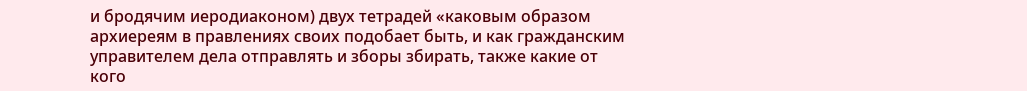и бродячим иеродиаконом) двух тетрадей «каковым образом архиереям в правлениях своих подобает быть, и как гражданским управителем дела отправлять и зборы збирать, также какие от кого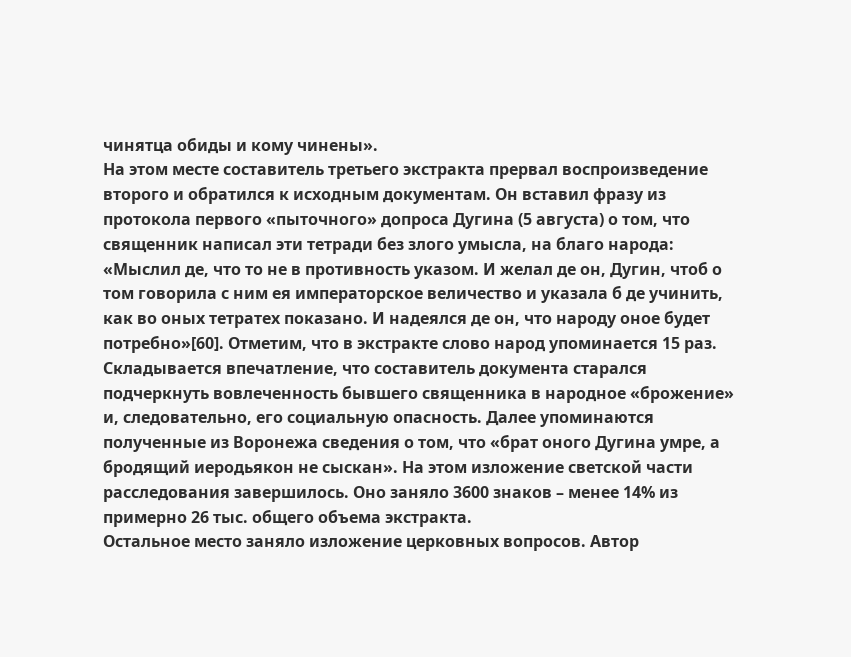чинятца обиды и кому чинены».
На этом месте составитель третьего экстракта прервал воспроизведение второго и обратился к исходным документам. Он вставил фразу из протокола первого «пыточного» допроса Дугина (5 августа) о том, что священник написал эти тетради без злого умысла, на благо народа: «Мыслил де, что то не в противность указом. И желал де он, Дугин, чтоб о том говорила с ним ея императорское величество и указала б де учинить, как во оных тетратех показано. И надеялся де он, что народу оное будет потребно»[60]. Отметим, что в экстракте слово народ упоминается 15 раз. Складывается впечатление, что составитель документа старался подчеркнуть вовлеченность бывшего священника в народное «брожение» и, следовательно, его социальную опасность. Далее упоминаются полученные из Воронежа сведения о том, что «брат оного Дугина умре, а бродящий иеродьякон не сыскан». На этом изложение светской части расследования завершилось. Оно заняло 3600 знаков – менее 14% из примерно 26 тыс. общего объема экстракта.
Остальное место заняло изложение церковных вопросов. Автор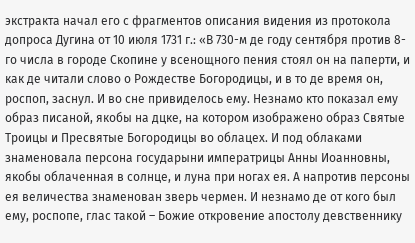экстракта начал его с фрагментов описания видения из протокола допроса Дугина от 10 июля 1731 г.: «В 730-м де году сентября против 8-го числа в городе Скопине у всенощного пения стоял он на паперти, и как де читали слово о Рождестве Богородицы, и в то де время он, роспоп, заснул. И во сне привиделось ему. Незнамо кто показал ему образ писаной, якобы на дцке, на котором изображено образ Святые Троицы и Пресвятые Богородицы во облацех. И под облаками знаменовала персона государыни императрицы Анны Иоанновны, якобы облаченная в солнце, и луна при ногах ея. А напротив персоны ея величества знаменован зверь чермен. И незнамо де от кого был ему, роспопе, глас такой – Божие откровение апостолу девственнику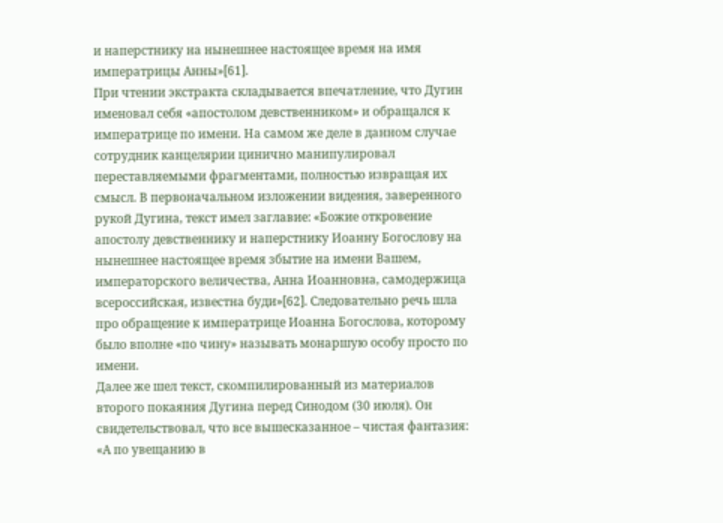и наперстнику на нынешнее настоящее время на имя императрицы Анны»[61].
При чтении экстракта складывается впечатление, что Дугин именовал себя «апостолом девственником» и обращался к императрице по имени. На самом же деле в данном случае сотрудник канцелярии цинично манипулировал переставляемыми фрагментами, полностью извращая их смысл. В первоначальном изложении видения, заверенного рукой Дугина, текст имел заглавие: «Божие откровение апостолу девственнику и наперстнику Иоанну Богослову на нынешнее настоящее время збытие на имени Вашем, императорского величества, Анна Иоанновна, самодержица всероссийская, известна буди»[62]. Следовательно речь шла про обращение к императрице Иоанна Богослова, которому было вполне «по чину» называть монаршую особу просто по имени.
Далее же шел текст, скомпилированный из материалов второго покаяния Дугина перед Синодом (30 июля). Он свидетельствовал, что все вышесказанное – чистая фантазия: «А по увещанию в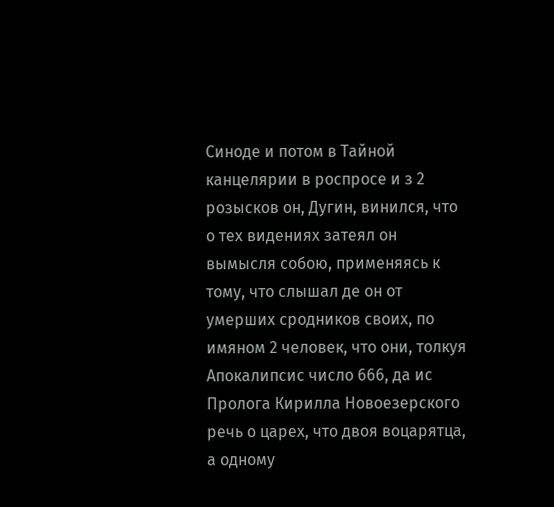Синоде и потом в Тайной канцелярии в роспросе и з 2 розысков он, Дугин, винился, что о тех видениях затеял он вымысля собою, применяясь к тому, что слышал де он от умерших сродников своих, по имяном 2 человек, что они, толкуя Апокалипсис число 666, да ис Пролога Кирилла Новоезерского речь о царех, что двоя воцарятца, а одному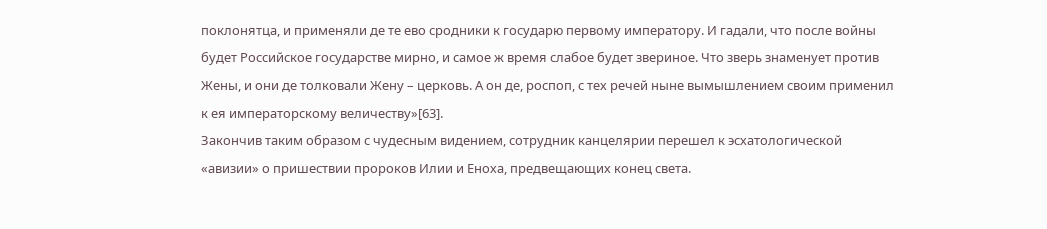поклонятца, и применяли де те ево сродники к государю первому императору. И гадали, что после войны будет Российское государстве мирно, и самое ж время слабое будет звериное. Что зверь знаменует против Жены, и они де толковали Жену – церковь. А он де, роспоп, с тех речей ныне вымышлением своим применил к ея императорскому величеству»[63].
Закончив таким образом с чудесным видением, сотрудник канцелярии перешел к эсхатологической «авизии» о пришествии пророков Илии и Еноха, предвещающих конец света.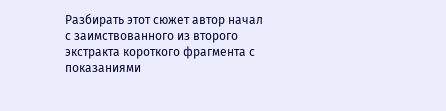Разбирать этот сюжет автор начал с заимствованного из второго экстракта короткого фрагмента с показаниями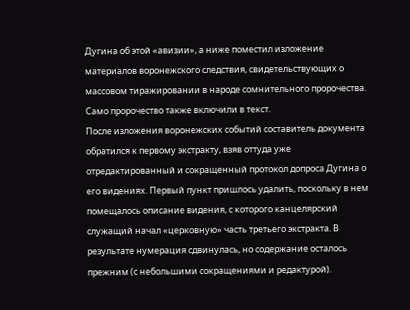Дугина об этой «авизии», а ниже поместил изложение материалов воронежского следствия, свидетельствующих о массовом тиражировании в народе сомнительного пророчества. Само пророчество также включили в текст.
После изложения воронежских событий составитель документа обратился к первому экстракту, взяв оттуда уже отредактированный и сокращенный протокол допроса Дугина о его видениях. Первый пункт пришлось удалить, поскольку в нем помещалось описание видения, с которого канцелярский служащий начал «церковную» часть третьего экстракта. В результате нумерация сдвинулась, но содержание осталось прежним (с небольшими сокращениями и редактурой).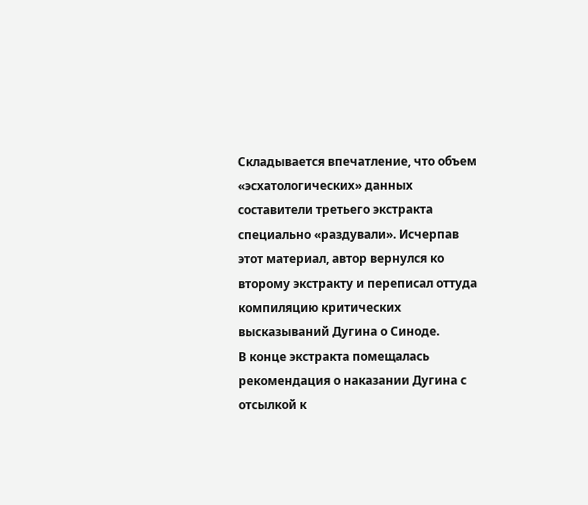Складывается впечатление, что объем «эсхатологических» данных составители третьего экстракта специально «раздували». Исчерпав этот материал, автор вернулся ко второму экстракту и переписал оттуда компиляцию критических высказываний Дугина о Синоде.
В конце экстракта помещалась рекомендация о наказании Дугина с отсылкой к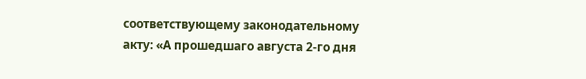соответствующему законодательному акту: «А прошедшаго августа 2-го дня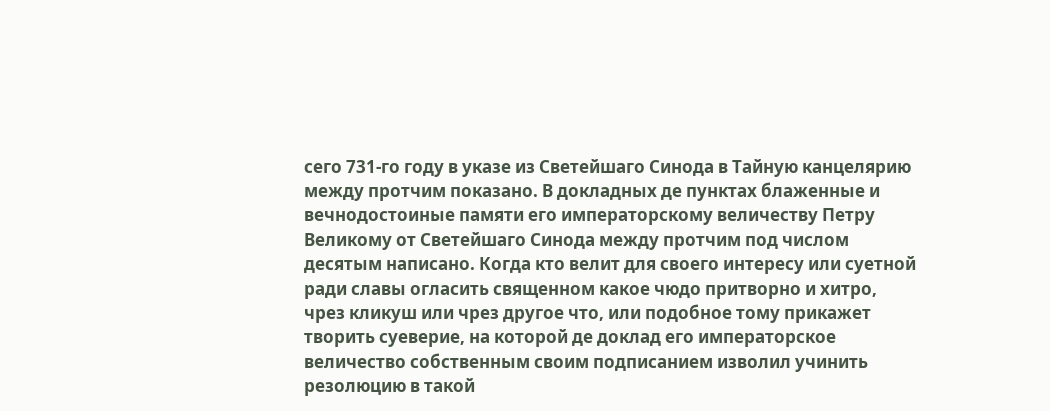сего 731-го году в указе из Светейшаго Синода в Тайную канцелярию между протчим показано. В докладных де пунктах блаженные и вечнодостоиные памяти его императорскому величеству Петру Великому от Светейшаго Синода между протчим под числом десятым написано. Когда кто велит для своего интересу или суетной ради славы огласить священном какое чюдо притворно и хитро, чрез кликуш или чрез другое что, или подобное тому прикажет творить суеверие, на которой де доклад его императорское величество собственным своим подписанием изволил учинить резолюцию в такой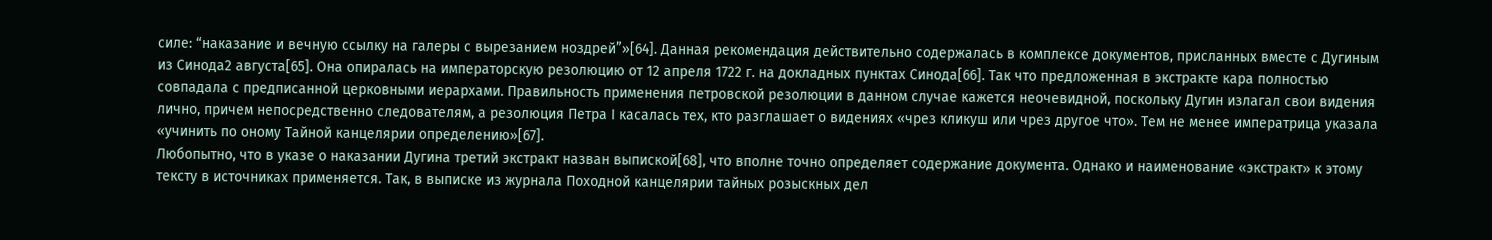силе: “наказание и вечную ссылку на галеры с вырезанием ноздрей”»[64]. Данная рекомендация действительно содержалась в комплексе документов, присланных вместе с Дугиным из Синода2 августа[65]. Она опиралась на императорскую резолюцию от 12 апреля 1722 г. на докладных пунктах Синода[66]. Так что предложенная в экстракте кара полностью совпадала с предписанной церковными иерархами. Правильность применения петровской резолюции в данном случае кажется неочевидной, поскольку Дугин излагал свои видения лично, причем непосредственно следователям, а резолюция Петра I касалась тех, кто разглашает о видениях «чрез кликуш или чрез другое что». Тем не менее императрица указала «учинить по оному Тайной канцелярии определению»[67].
Любопытно, что в указе о наказании Дугина третий экстракт назван выпиской[68], что вполне точно определяет содержание документа. Однако и наименование «экстракт» к этому тексту в источниках применяется. Так, в выписке из журнала Походной канцелярии тайных розыскных дел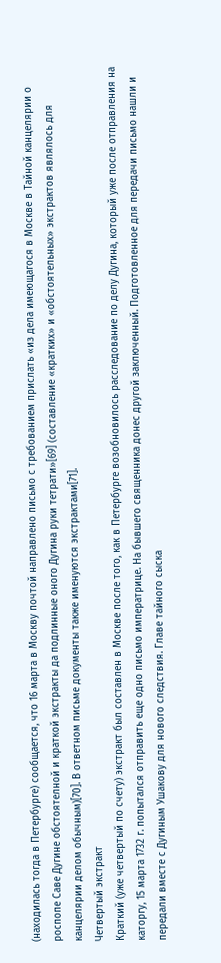(находилась тогда в Петербурге) сообщается, что 16 марта в Москву почтой направлено письмо с требованием прислать «из дела имеющагося в Москве в Тайной канцелярии о роспопе Саве Дугине обстоятелной и краткой экстракты да подлинные оного Дугина руки тетрати»[69] (составление «кратких» и «обстоятельных» экстрактов являлось для канцелярии делом обычным)[70]. В ответном письме документы также именуются экстрактами[71].
Четвертый экстракт
Краткий (уже четвертый по счету) экстракт был составлен в Москве после того, как в Петербурге возобновилось расследование по делу Дугина, который уже после отправления на каторгу, 15 марта 1732 г. попытался отправить еще одно письмо императрице. На бывшего священника донес другой заключенный. Подготовленное для передачи письмо нашли и передали вместе с Дугиным Ушакову для нового следствия. Главе тайного сыска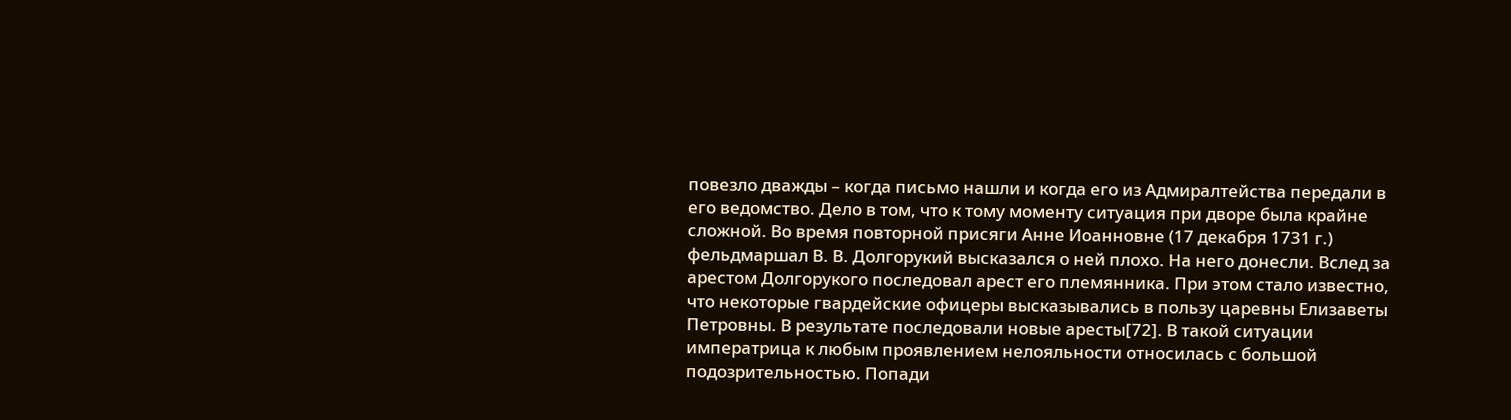повезло дважды – когда письмо нашли и когда его из Адмиралтейства передали в его ведомство. Дело в том, что к тому моменту ситуация при дворе была крайне сложной. Во время повторной присяги Анне Иоанновне (17 декабря 1731 г.) фельдмаршал В. В. Долгорукий высказался о ней плохо. На него донесли. Вслед за арестом Долгорукого последовал арест его племянника. При этом стало известно, что некоторые гвардейские офицеры высказывались в пользу царевны Елизаветы Петровны. В результате последовали новые аресты[72]. В такой ситуации императрица к любым проявлением нелояльности относилась с большой подозрительностью. Попади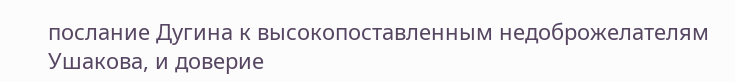послание Дугина к высокопоставленным недоброжелателям Ушакова, и доверие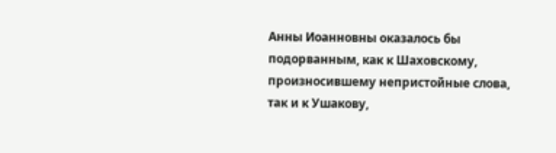Анны Иоанновны оказалось бы подорванным, как к Шаховскому, произносившему непристойные слова, так и к Ушакову,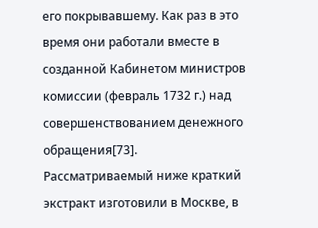его покрывавшему. Как раз в это время они работали вместе в созданной Кабинетом министров комиссии (февраль 1732 г.) над совершенствованием денежного обращения[73].
Рассматриваемый ниже краткий экстракт изготовили в Москве, в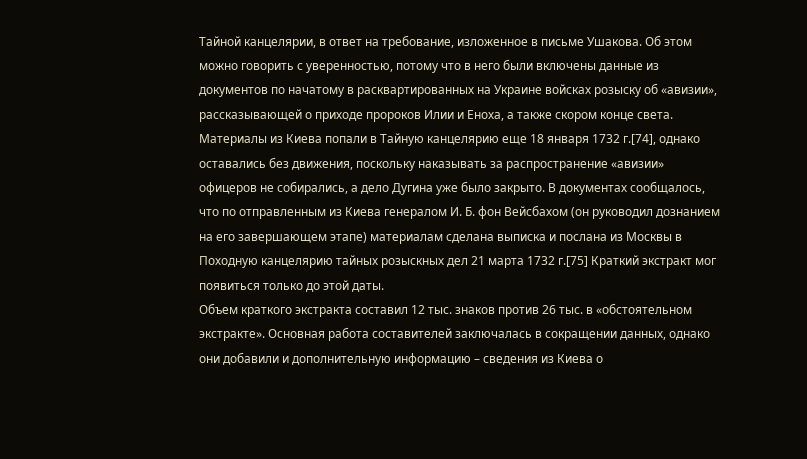Тайной канцелярии, в ответ на требование, изложенное в письме Ушакова. Об этом можно говорить с уверенностью, потому что в него были включены данные из документов по начатому в расквартированных на Украине войсках розыску об «авизии», рассказывающей о приходе пророков Илии и Еноха, а также скором конце света. Материалы из Киева попали в Тайную канцелярию еще 18 января 1732 г.[74], однако оставались без движения, поскольку наказывать за распространение «авизии» офицеров не собирались, а дело Дугина уже было закрыто. В документах сообщалось, что по отправленным из Киева генералом И. Б. фон Вейсбахом (он руководил дознанием на его завершающем этапе) материалам сделана выписка и послана из Москвы в Походную канцелярию тайных розыскных дел 21 марта 1732 г.[75] Краткий экстракт мог появиться только до этой даты.
Объем краткого экстракта составил 12 тыс. знаков против 26 тыс. в «обстоятельном экстракте». Основная работа составителей заключалась в сокращении данных, однако они добавили и дополнительную информацию – сведения из Киева о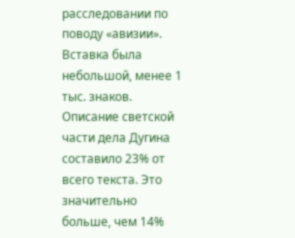расследовании по поводу «авизии». Вставка была небольшой, менее 1 тыс. знаков. Описание светской части дела Дугина составило 23% от всего текста. Это значительно больше, чем 14%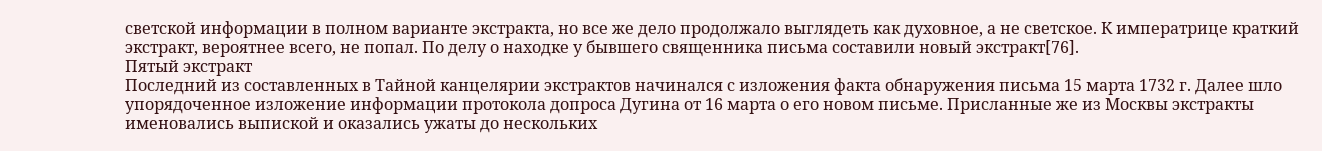светской информации в полном варианте экстракта, но все же дело продолжало выглядеть как духовное, а не светское. К императрице краткий экстракт, вероятнее всего, не попал. По делу о находке у бывшего священника письма составили новый экстракт[76].
Пятый экстракт
Последний из составленных в Тайной канцелярии экстрактов начинался с изложения факта обнаружения письма 15 марта 1732 г. Далее шло упорядоченное изложение информации протокола допроса Дугина от 16 марта о его новом письме. Присланные же из Москвы экстракты именовались выпиской и оказались ужаты до нескольких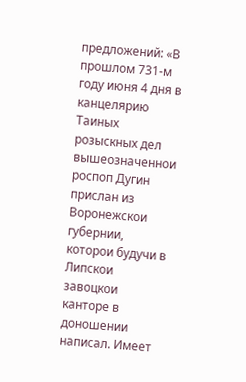предложений: «В прошлом 731-м году июня 4 дня в канцелярию Таиных розыскных дел вышеозначеннои роспоп Дугин прислан из Воронежскои губернии, которои будучи в Липскои завоцкои канторе в доношении написал. Имеет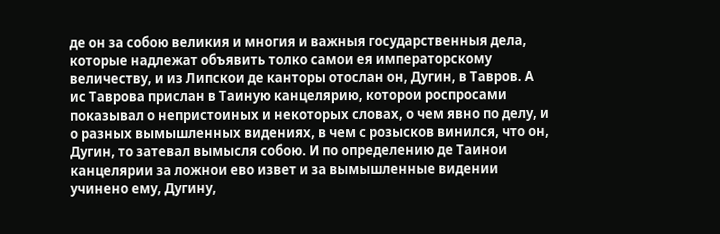де он за собою великия и многия и важныя государственныя дела, которые надлежат объявить толко самои ея императорскому величеству, и из Липскои де канторы отослан он, Дугин, в Тавров. А ис Таврова прислан в Таиную канцелярию, которои роспросами показывал о непристоиных и некоторых словах, о чем явно по делу, и о разных вымышленных видениях, в чем с розысков винился, что он, Дугин, то затевал вымысля собою. И по определению де Таинои канцелярии за ложнои ево извет и за вымышленные видении учинено ему, Дугину,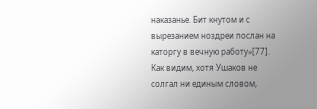наказанье. Бит кнутом и с вырезанием ноздреи послан на каторгу в вечную работу»[77].
Как видим, хотя Ушаков не солгал ни единым словом,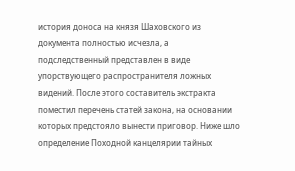история доноса на князя Шаховского из документа полностью исчезла, а подследственный представлен в виде упорствующего распространителя ложных видений. После этого составитель экстракта поместил перечень статей закона, на основании которых предстояло вынести приговор. Ниже шло определение Походной канцелярии тайных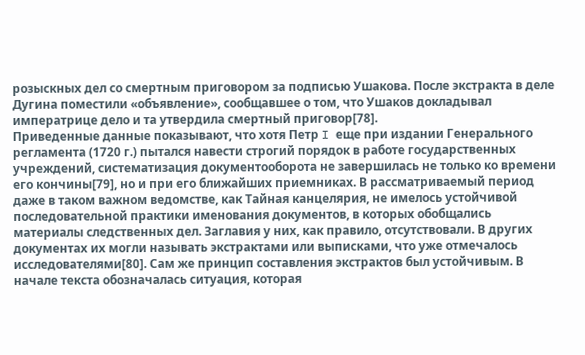розыскных дел со смертным приговором за подписью Ушакова. После экстракта в деле Дугина поместили «объявление», сообщавшее о том, что Ушаков докладывал императрице дело и та утвердила смертный приговор[78].
Приведенные данные показывают, что хотя Петр I еще при издании Генерального регламента (1720 г.) пытался навести строгий порядок в работе государственных учреждений, систематизация документооборота не завершилась не только ко времени его кончины[79], но и при его ближайших приемниках. В рассматриваемый период даже в таком важном ведомстве, как Тайная канцелярия, не имелось устойчивой последовательной практики именования документов, в которых обобщались материалы следственных дел. Заглавия у них, как правило, отсутствовали. В других документах их могли называть экстрактами или выписками, что уже отмечалось исследователями[80]. Сам же принцип составления экстрактов был устойчивым. В начале текста обозначалась ситуация, которая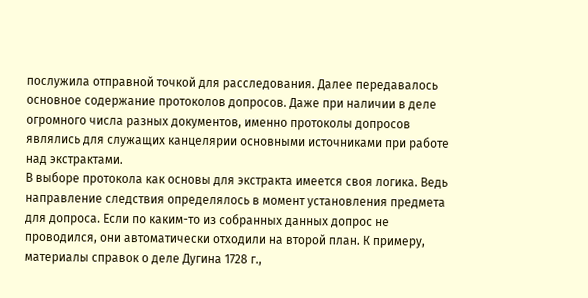послужила отправной точкой для расследования. Далее передавалось основное содержание протоколов допросов. Даже при наличии в деле огромного числа разных документов, именно протоколы допросов являлись для служащих канцелярии основными источниками при работе над экстрактами.
В выборе протокола как основы для экстракта имеется своя логика. Ведь направление следствия определялось в момент установления предмета для допроса. Если по каким-то из собранных данных допрос не проводился, они автоматически отходили на второй план. К примеру, материалы справок о деле Дугина 1728 г.,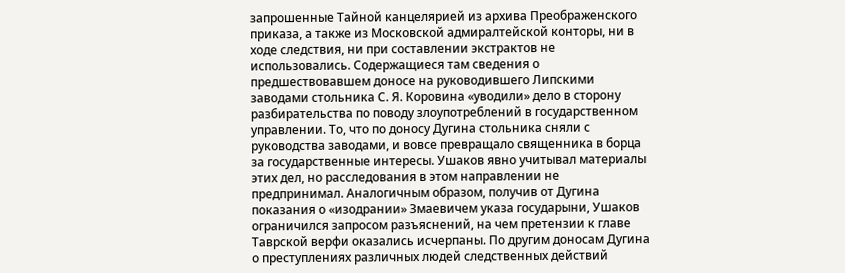запрошенные Тайной канцелярией из архива Преображенского приказа, а также из Московской адмиралтейской конторы, ни в ходе следствия, ни при составлении экстрактов не использовались. Содержащиеся там сведения о предшествовавшем доносе на руководившего Липскими заводами стольника С. Я. Коровина «уводили» дело в сторону разбирательства по поводу злоупотреблений в государственном управлении. То, что по доносу Дугина стольника сняли с руководства заводами, и вовсе превращало священника в борца за государственные интересы. Ушаков явно учитывал материалы этих дел, но расследования в этом направлении не предпринимал. Аналогичным образом, получив от Дугина показания о «изодрании» Змаевичем указа государыни, Ушаков ограничился запросом разъяснений, на чем претензии к главе Таврской верфи оказались исчерпаны. По другим доносам Дугина о преступлениях различных людей следственных действий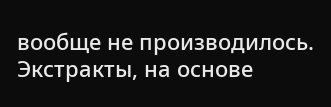вообще не производилось.
Экстракты, на основе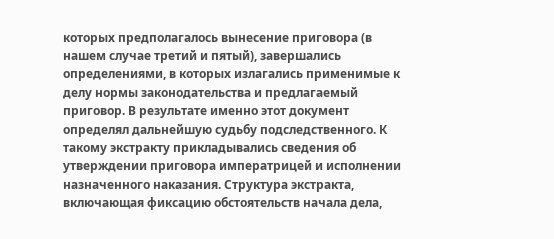которых предполагалось вынесение приговора (в нашем случае третий и пятый), завершались определениями, в которых излагались применимые к делу нормы законодательства и предлагаемый приговор. В результате именно этот документ определял дальнейшую судьбу подследственного. К такому экстракту прикладывались сведения об утверждении приговора императрицей и исполнении назначенного наказания. Структура экстракта, включающая фиксацию обстоятельств начала дела,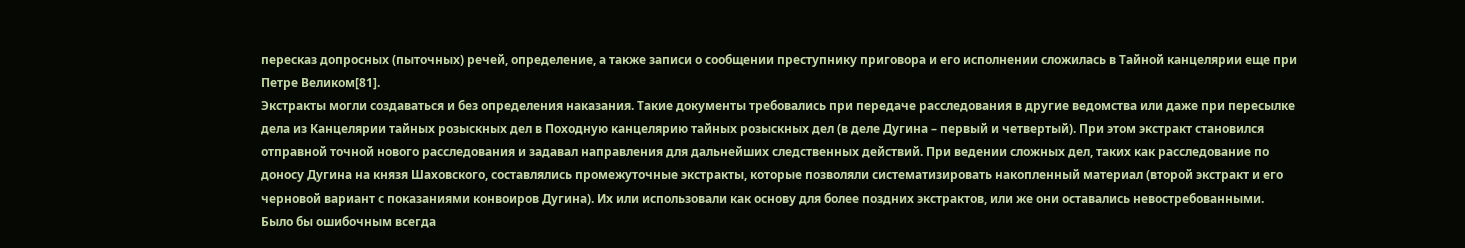пересказ допросных (пыточных) речей, определение, а также записи о сообщении преступнику приговора и его исполнении сложилась в Тайной канцелярии еще при Петре Великом[81].
Экстракты могли создаваться и без определения наказания. Такие документы требовались при передаче расследования в другие ведомства или даже при пересылке дела из Канцелярии тайных розыскных дел в Походную канцелярию тайных розыскных дел (в деле Дугина – первый и четвертый). При этом экстракт становился отправной точной нового расследования и задавал направления для дальнейших следственных действий. При ведении сложных дел, таких как расследование по доносу Дугина на князя Шаховского, составлялись промежуточные экстракты, которые позволяли систематизировать накопленный материал (второй экстракт и его черновой вариант с показаниями конвоиров Дугина). Их или использовали как основу для более поздних экстрактов, или же они оставались невостребованными.
Было бы ошибочным всегда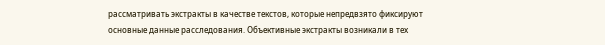рассматривать экстракты в качестве текстов, которые непредвзято фиксируют основные данные расследования. Объективные экстракты возникали в тех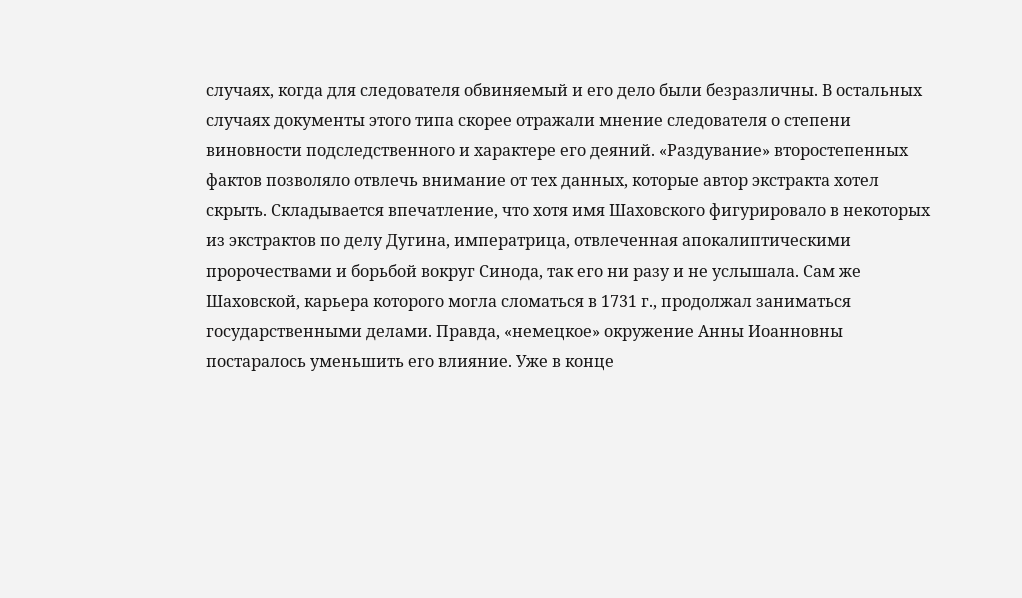случаях, когда для следователя обвиняемый и его дело были безразличны. В остальных случаях документы этого типа скорее отражали мнение следователя о степени виновности подследственного и характере его деяний. «Раздувание» второстепенных фактов позволяло отвлечь внимание от тех данных, которые автор экстракта хотел скрыть. Складывается впечатление, что хотя имя Шаховского фигурировало в некоторых из экстрактов по делу Дугина, императрица, отвлеченная апокалиптическими пророчествами и борьбой вокруг Синода, так его ни разу и не услышала. Сам же Шаховской, карьера которого могла сломаться в 1731 г., продолжал заниматься государственными делами. Правда, «немецкое» окружение Анны Иоанновны постаралось уменьшить его влияние. Уже в конце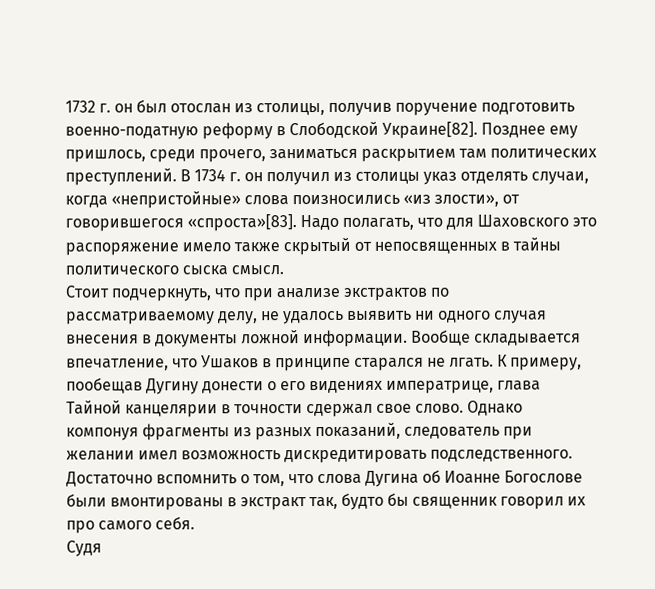1732 г. он был отослан из столицы, получив поручение подготовить военно-податную реформу в Слободской Украине[82]. Позднее ему пришлось, среди прочего, заниматься раскрытием там политических преступлений. В 1734 г. он получил из столицы указ отделять случаи, когда «непристойные» слова поизносились «из злости», от говорившегося «спроста»[83]. Надо полагать, что для Шаховского это распоряжение имело также скрытый от непосвященных в тайны политического сыска смысл.
Стоит подчеркнуть, что при анализе экстрактов по рассматриваемому делу, не удалось выявить ни одного случая внесения в документы ложной информации. Вообще складывается впечатление, что Ушаков в принципе старался не лгать. К примеру, пообещав Дугину донести о его видениях императрице, глава Тайной канцелярии в точности сдержал свое слово. Однако компонуя фрагменты из разных показаний, следователь при желании имел возможность дискредитировать подследственного. Достаточно вспомнить о том, что слова Дугина об Иоанне Богослове были вмонтированы в экстракт так, будто бы священник говорил их про самого себя.
Судя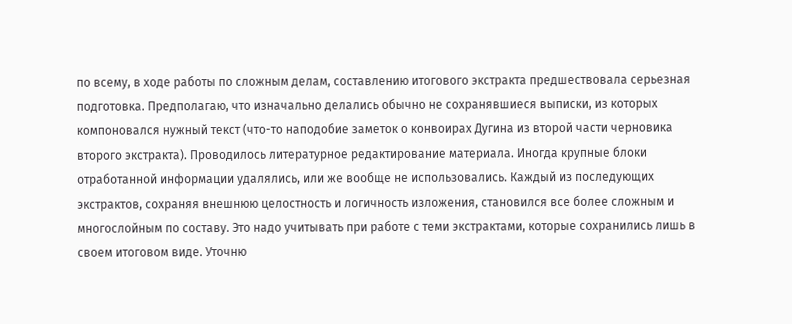по всему, в ходе работы по сложным делам, составлению итогового экстракта предшествовала серьезная подготовка. Предполагаю, что изначально делались обычно не сохранявшиеся выписки, из которых компоновался нужный текст (что-то наподобие заметок о конвоирах Дугина из второй части черновика второго экстракта). Проводилось литературное редактирование материала. Иногда крупные блоки отработанной информации удалялись, или же вообще не использовались. Каждый из последующих экстрактов, сохраняя внешнюю целостность и логичность изложения, становился все более сложным и многослойным по составу. Это надо учитывать при работе с теми экстрактами, которые сохранились лишь в своем итоговом виде. Уточню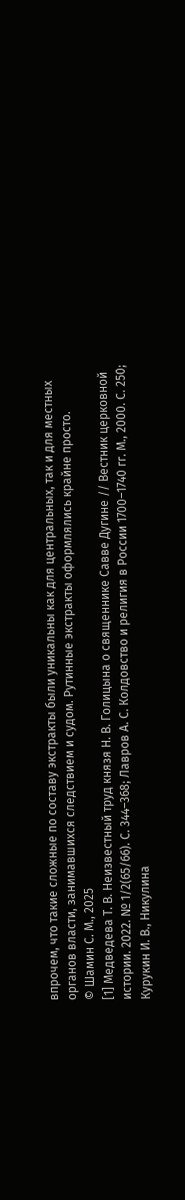впрочем, что такие сложные по составу экстракты были уникальны как для центральных, так и для местных органов власти, занимавшихся следствием и судом. Рутинные экстракты оформлялись крайне просто.
© Шамин С. М., 2025
[1] Медведева Т. В. Неизвестный труд князя Н. В. Голицына о священнике Савве Дугине // Вестник церковной истории. 2022. № 1/2(65/66). С. 344–368; Лавров А. С. Колдовство и религия в России 1700–1740 гг. М., 2000. С. 250; Курукин И. В., Никулина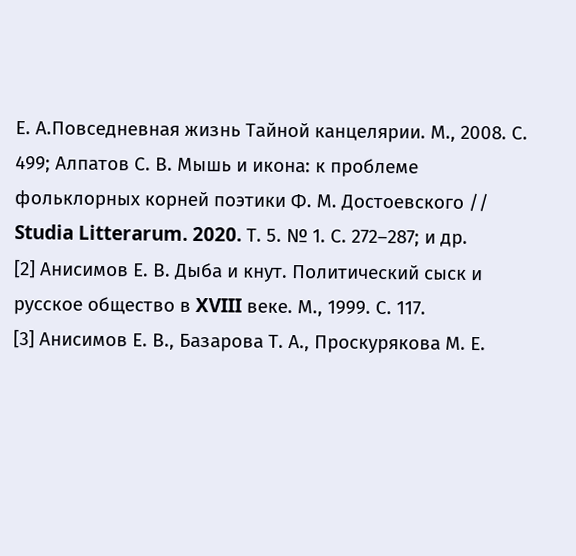Е. А.Повседневная жизнь Тайной канцелярии. М., 2008. С. 499; Алпатов С. В. Мышь и икона: к проблеме фольклорных корней поэтики Ф. М. Достоевского // Studia Litterarum. 2020. Т. 5. № 1. С. 272–287; и др.
[2] Анисимов Е. В. Дыба и кнут. Политический сыск и русское общество в XVIII веке. М., 1999. С. 117.
[3] Анисимов Е. В., Базарова Т. А., Проскурякова М. Е.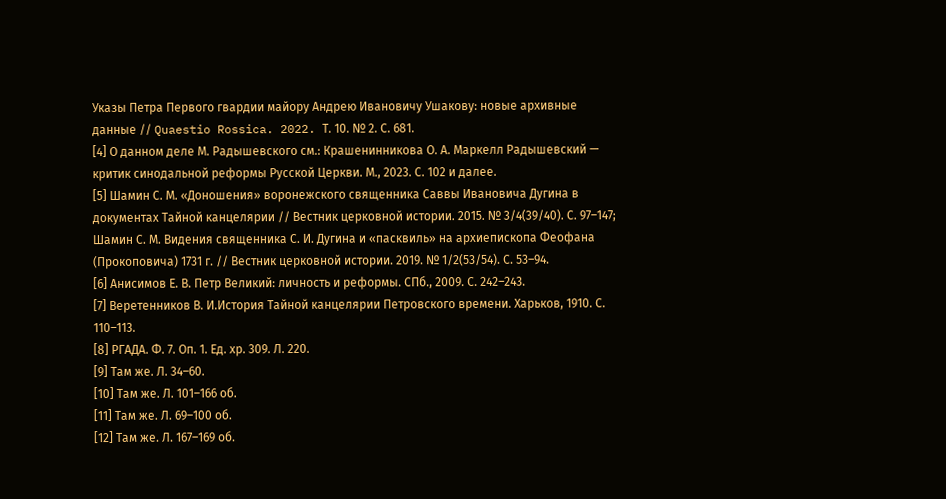Указы Петра Первого гвардии майору Андрею Ивановичу Ушакову: новые архивные данные // Quaestio Rossica. 2022. Т. 10. № 2. С. 681.
[4] О данном деле М. Радышевского см.: Крашенинникова О. А. Маркелл Радышевский — критик синодальной реформы Русской Церкви. М., 2023. С. 102 и далее.
[5] Шамин С. М. «Доношения» воронежского священника Саввы Ивановича Дугина в документах Тайной канцелярии // Вестник церковной истории. 2015. № 3/4(39/40). С. 97–147; Шамин С. М. Видения священника С. И. Дугина и «пасквиль» на архиепископа Феофана (Прокоповича) 1731 г. // Вестник церковной истории. 2019. № 1/2(53/54). С. 53–94.
[6] Анисимов Е. В. Петр Великий: личность и реформы. СПб., 2009. С. 242–243.
[7] Веретенников В. И.История Тайной канцелярии Петровского времени. Харьков, 1910. С. 110–113.
[8] РГАДА. Ф. 7. Оп. 1. Ед. хр. 309. Л. 220.
[9] Там же. Л. 34–60.
[10] Там же. Л. 101–166 об.
[11] Там же. Л. 69–100 об.
[12] Там же. Л. 167–169 об.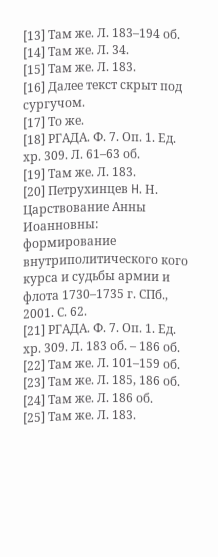[13] Там же. Л. 183–194 об.
[14] Там же. Л. 34.
[15] Там же. Л. 183.
[16] Далее текст скрыт под сургучом.
[17] То же.
[18] РГАДА. Ф. 7. Оп. 1. Ед. хр. 309. Л. 61–63 об.
[19] Там же. Л. 183.
[20] Петрухинцев H. Н. Царствование Анны Иоанновны: формирование внутриполитического кого курса и судьбы армии и флота 1730–1735 г. СПб., 2001. С. 62.
[21] РГАДА. Ф. 7. Оп. 1. Ед. хр. 309. Л. 183 об. – 186 об.
[22] Там же. Л. 101–159 об.
[23] Там же. Л. 185, 186 об.
[24] Там же. Л. 186 об.
[25] Там же. Л. 183.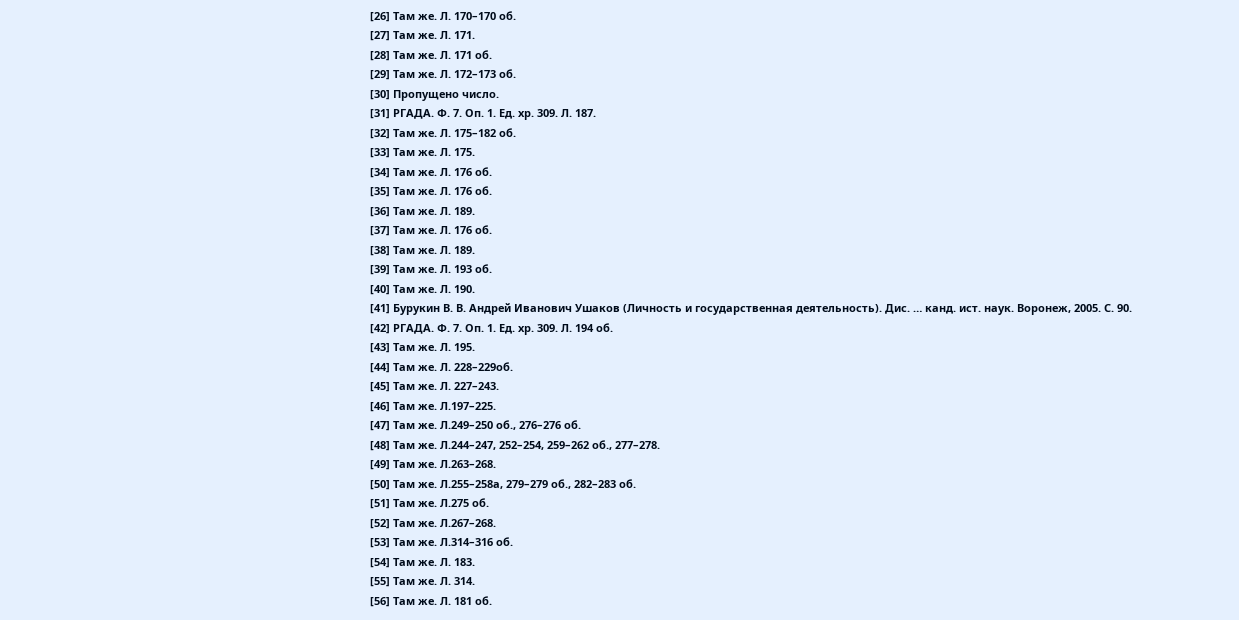[26] Там же. Л. 170–170 об.
[27] Там же. Л. 171.
[28] Там же. Л. 171 об.
[29] Там же. Л. 172–173 об.
[30] Пропущено число.
[31] РГАДА. Ф. 7. Оп. 1. Ед. хр. 309. Л. 187.
[32] Там же. Л. 175–182 об.
[33] Там же. Л. 175.
[34] Там же. Л. 176 об.
[35] Там же. Л. 176 об.
[36] Там же. Л. 189.
[37] Там же. Л. 176 об.
[38] Там же. Л. 189.
[39] Там же. Л. 193 об.
[40] Там же. Л. 190.
[41] Бурукин В. В. Андрей Иванович Ушаков (Личность и государственная деятельность). Дис. … канд. ист. наук. Воронеж, 2005. С. 90.
[42] РГАДА. Ф. 7. Оп. 1. Ед. хр. 309. Л. 194 об.
[43] Там же. Л. 195.
[44] Там же. Л. 228–229об.
[45] Там же. Л. 227–243.
[46] Там же. Л.197–225.
[47] Там же. Л.249–250 об., 276–276 об.
[48] Там же. Л.244–247, 252–254, 259–262 об., 277–278.
[49] Там же. Л.263–268.
[50] Там же. Л.255–258а, 279–279 об., 282–283 об.
[51] Там же. Л.275 об.
[52] Там же. Л.267–268.
[53] Там же. Л.314–316 об.
[54] Там же. Л. 183.
[55] Там же. Л. 314.
[56] Там же. Л. 181 об.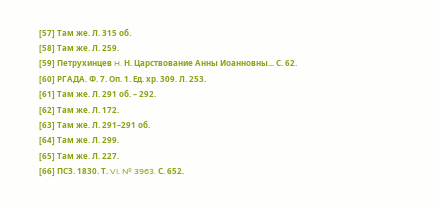[57] Там же. Л. 315 об.
[58] Там же. Л. 259.
[59] Петрухинцев H. Н. Царствование Анны Иоанновны... С. 62.
[60] РГАДА. Ф. 7. Оп. 1. Ед. хр. 309. Л. 253.
[61] Там же. Л. 291 об. – 292.
[62] Там же. Л. 172.
[63] Там же. Л. 291–291 об.
[64] Там же. Л. 299.
[65] Там же. Л. 227.
[66] ПСЗ. 1830. Т. VI. № 3963. С. 652.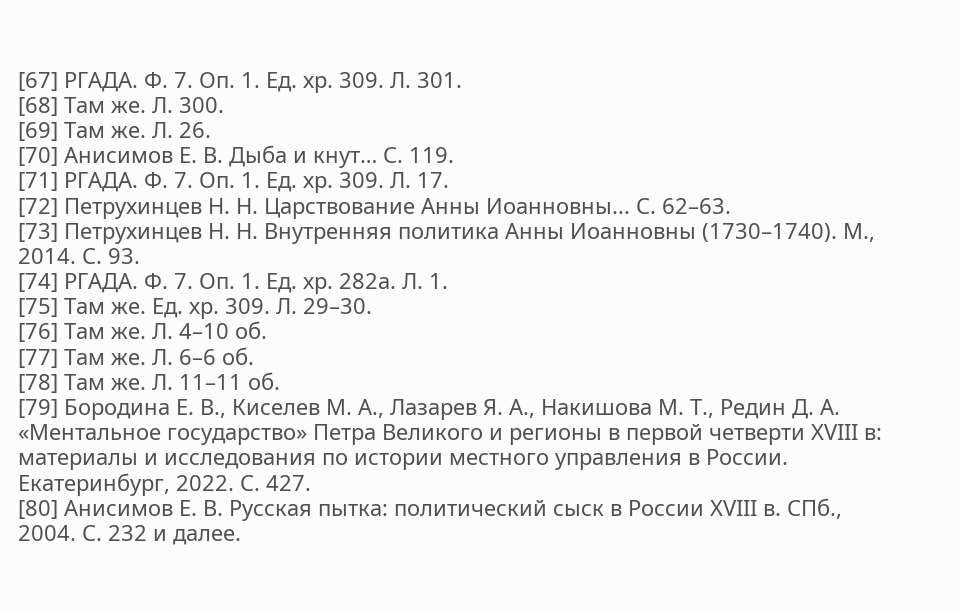[67] РГАДА. Ф. 7. Оп. 1. Ед. хр. 309. Л. 301.
[68] Там же. Л. 300.
[69] Там же. Л. 26.
[70] Анисимов Е. В. Дыба и кнут… С. 119.
[71] РГАДА. Ф. 7. Оп. 1. Ед. хр. 309. Л. 17.
[72] Петрухинцев H. Н. Царствование Анны Иоанновны... С. 62–63.
[73] Петрухинцев H. Н. Внутренняя политика Анны Иоанновны (1730–1740). М., 2014. С. 93.
[74] РГАДА. Ф. 7. Оп. 1. Ед. хр. 282а. Л. 1.
[75] Там же. Ед. хр. 309. Л. 29–30.
[76] Там же. Л. 4–10 об.
[77] Там же. Л. 6–6 об.
[78] Там же. Л. 11–11 об.
[79] Бородина Е. В., Киселев М. А., Лазарев Я. А., Накишова М. Т., Редин Д. А. «Ментальное государство» Петра Великого и регионы в первой четверти XVIII в: материалы и исследования по истории местного управления в России. Екатеринбург, 2022. С. 427.
[80] Анисимов Е. В. Русская пытка: политический сыск в России ХVIII в. СПб., 2004. С. 232 и далее.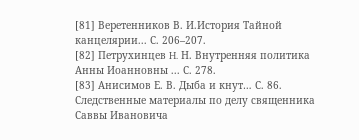[81] Веретенников В. И.История Тайной канцелярии... С. 206–207.
[82] Петрухинцев H. Н. Внутренняя политика Анны Иоанновны ... С. 278.
[83] Анисимов Е. В. Дыба и кнут… С. 86.
Следственные материалы по делу священника Саввы Ивановича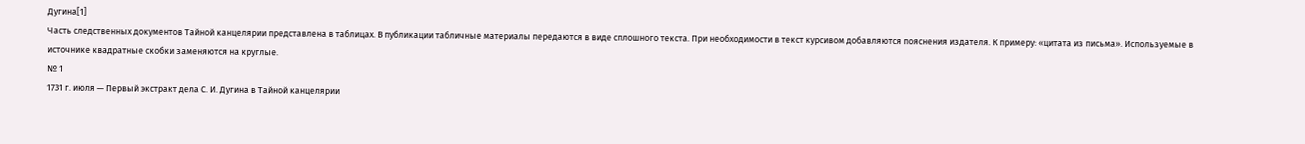Дугина[1]
Часть следственных документов Тайной канцелярии представлена в таблицах. В публикации табличные материалы передаются в виде сплошного текста. При необходимости в текст курсивом добавляются пояснения издателя. К примеру: «цитата из письма». Используемые в источнике квадратные скобки заменяются на круглые.
№ 1
1731 г. июля — Первый экстракт дела С. И. Дугина в Тайной канцелярии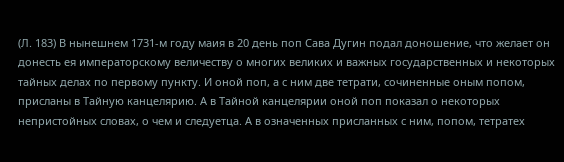(Л. 183) В нынешнем 1731-м году маия в 20 день поп Сава Дугин подал доношение, что желает он донесть ея императорскому величеству о многих великих и важных государственных и некоторых тайных делах по первому пункту. И оной поп, а с ним две тетрати, сочиненные оным попом, присланы в Тайную канцелярию. А в Тайной канцелярии оной поп показал о некоторых непристойных словах, о чем и следуетца. А в означенных присланных с ним, попом, тетратех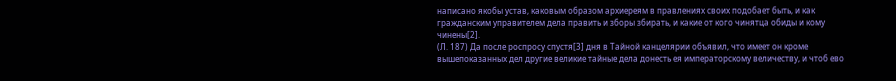написано якобы устав, каковым образом архиереям в правлениях своих подобает быть, и как гражданским управителем дела править и зборы збирать, и какие от кого чинятца обиды и кому чинены[2].
(Л. 187) Да после роспросу спустя[3] дня в Тайной канцелярии объявил, что имеет он кроме вышепоказанных дел другие великие тайные дела донесть ея императорскому величеству, и чтоб ево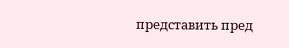представить пред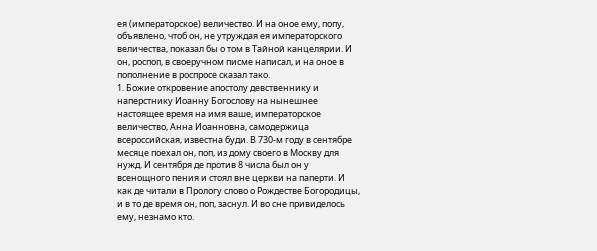ея (императорское) величество. И на оное ему, попу, объявлено, чтоб он, не утруждая ея императорского величества, показал бы о том в Тайной канцелярии. И он, роспоп, в своеручном писме написал, и на оное в пополнение в роспросе сказал тако.
1. Божие откровение апостолу девственнику и наперстнику Иоанну Богослову на нынешнее настоящее время на имя ваше, императорское величество, Анна Иоанновна, самодержица всероссийская, известна буди. В 730-м году в сентябре месяце поехал он, поп, из дому своего в Москву для нужд. И сентября де против 8 числа был он у всенощного пения и стоял вне церкви на паперти. И как де читали в Прологу слово о Рождестве Богородицы, и в то де время он, поп, заснул. И во сне привиделось ему, незнамо кто.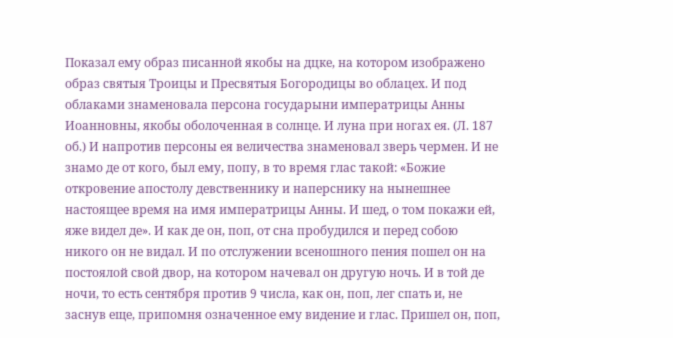Показал ему образ писанной якобы на дцке, на котором изображено образ святыя Троицы и Пресвятыя Богородицы во облацех. И под облаками знаменовала персона государыни императрицы Анны Иоанновны, якобы оболоченная в солнце. И луна при ногах ея. (Л. 187 об.) И напротив персоны ея величества знаменовал зверь чермен. И не знамо де от кого, был ему, попу, в то время глас такой: «Божие откровение апостолу девственнику и наперснику на нынешнее настоящее время на имя императрицы Анны. И шед, о том покажи ей, яже видел де». И как де он, поп, от сна пробудился и перед собою никого он не видал. И по отслужении всеношного пения пошел он на постоялой свой двор, на котором начевал он другую ночь. И в той де ночи, то есть сентября против 9 числа, как он, поп, лег спать и, не заснув еще, припомня означенное ему видение и глас. Пришел он, поп,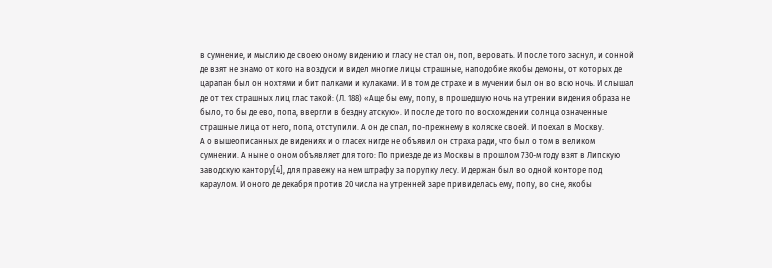в сумнение, и мыслию де своею оному видению и гласу не стал он, поп, веровать. И после того заснул, и сонной де взят не знамо от кого на воздуси и видел многие лицы страшные, наподобие якобы демоны, от которых де царапан был он нохтями и бит палками и кулаками. И в том де страхе и в мучении был он во всю ночь. И слышал де от тех страшных лиц глас такой: (Л. 188) «Аще бы ему, попу, в прошедшую ночь на утрении видения образа не было, то бы де ево, попа, ввергли в бездну атскую». И после де того по восхождении солнца означенные страшные лица от него, попа, отступили. А он де спал, по-прежнему в коляске своей. И поехал в Москву.
А о вышеописанных де видениях и о гласех нигде не объявил он страха ради, что был о том в великом сумнении. А ныне о оном объявляет для того: По приезде де из Москвы в прошлом 730-м году взят в Липскую заводскую кантору[4], для правежу на нем штрафу за порупку лесу. И держан был во одной конторе под караулом. И оного де декабря против 20 числа на утренней заре привиделась ему, попу, во сне, якобы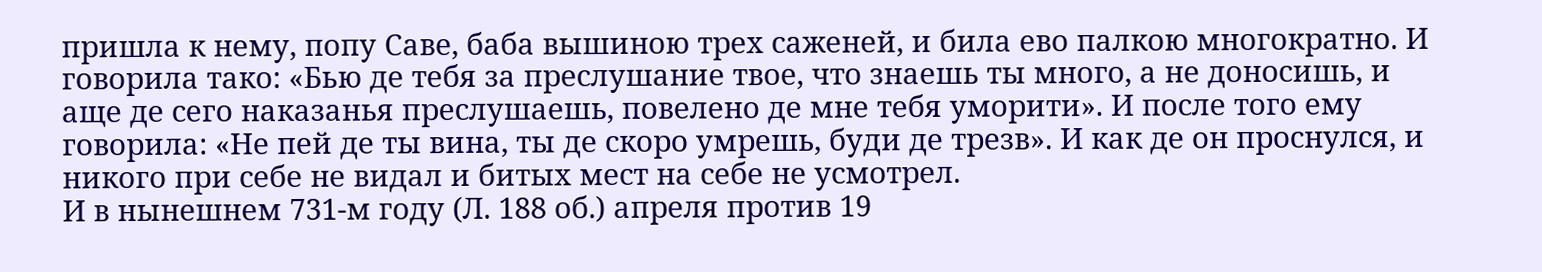пришла к нему, попу Саве, баба вышиною трех саженей, и била ево палкою многократно. И говорила тако: «Бью де тебя за преслушание твое, что знаешь ты много, а не доносишь, и аще де сего наказанья преслушаешь, повелено де мне тебя уморити». И после того ему говорила: «Не пей де ты вина, ты де скоро умрешь, буди де трезв». И как де он проснулся, и никого при себе не видал и битых мест на себе не усмотрел.
И в нынешнем 731-м году (Л. 188 об.) апреля против 19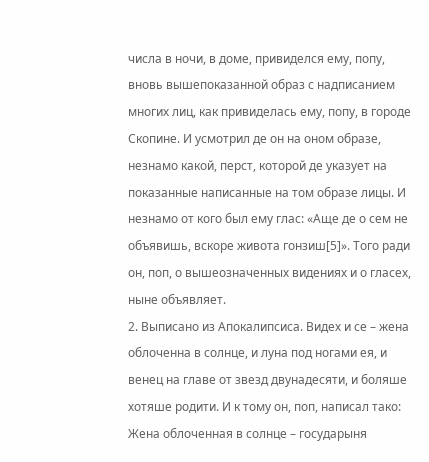числа в ночи, в доме, привиделся ему, попу, вновь вышепоказанной образ с надписанием многих лиц, как привиделась ему, попу, в городе Скопине. И усмотрил де он на оном образе, незнамо какой, перст, которой де указует на показанные написанные на том образе лицы. И незнамо от кого был ему глас: «Аще де о сем не объявишь, вскоре живота гонзиш[5]». Того ради он, поп, о вышеозначенных видениях и о гласех, ныне объявляет.
2. Выписано из Апокалипсиса. Видех и се – жена облоченна в солнце, и луна под ногами ея, и венец на главе от звезд двунадесяти, и боляше хотяше родити. И к тому он, поп, написал тако: Жена облоченная в солнце – государыня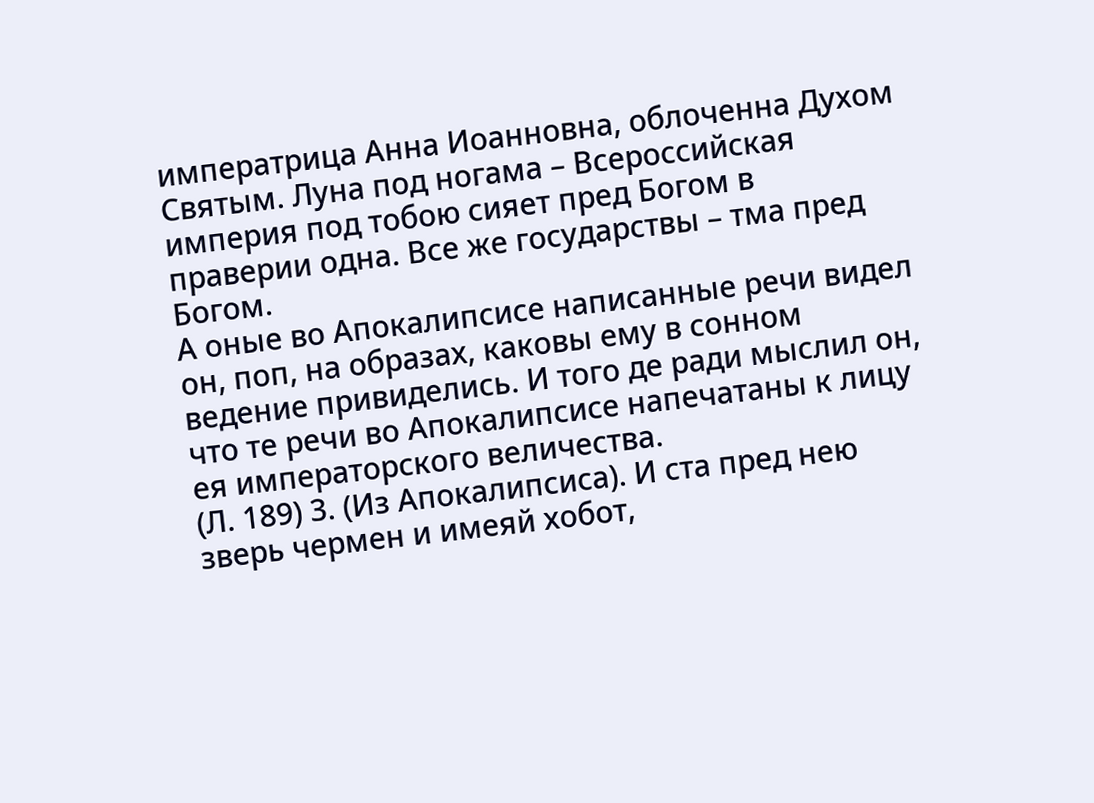императрица Анна Иоанновна, облоченна Духом Святым. Луна под ногама – Всероссийская империя под тобою сияет пред Богом в праверии одна. Все же государствы – тма пред Богом.
А оные во Апокалипсисе написанные речи видел он, поп, на образах, каковы ему в сонном ведение привиделись. И того де ради мыслил он, что те речи во Апокалипсисе напечатаны к лицу ея императорского величества.
(Л. 189) 3. (Из Апокалипсиса). И ста пред нею зверь чермен и имеяй хобот,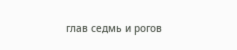глав седмь и рогов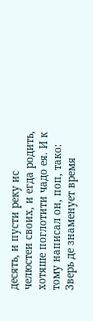десять, и пусти реку ис челюстеи своих, и егда родить, хотяше поглотити чадо ея. И к тому написал он, поп, тако: Зверь де знаменует время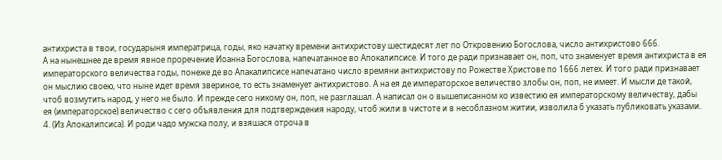антихриста в твои, государыня императрица, годы, яко начатку времени антихристову шестидесят лет по Откровению Богослова, число антихристово 666.
А на нынешнее де время явное проречение Иоанна Богослова, напечатанное во Апокалипсисе. И того де ради признавает он, поп, что знаменует время антихриста в ея императорского величества годы, понеже де во Апакалипсисе напечатано число времяни антихристову по Рожестве Христове по 1666 летех. И того ради признавает он мыслию своею, что ныне идет время звериное, то есть знаменует антихристово. А на ея де императорское величество злобы он, поп, не имеет. И мысли де такой, чтоб возмутить народ, у него не было. И прежде сего никому он, поп, не разглашал. А написал он о вышеписанном ко известию ея императорскому величеству, дабы ея (императорское) величество с сего объявления для подтверждения народу, чтоб жили в чистоте и в несоблазном житии, изволила б указать публиковать указами.
4. (Из Апокалипсиса). И роди чадо мужска полу, и взяшася отроча в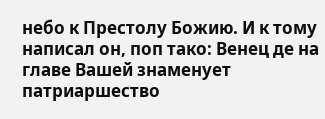небо к Престолу Божию. И к тому написал он, поп тако: Венец де на главе Вашей знаменует патриаршество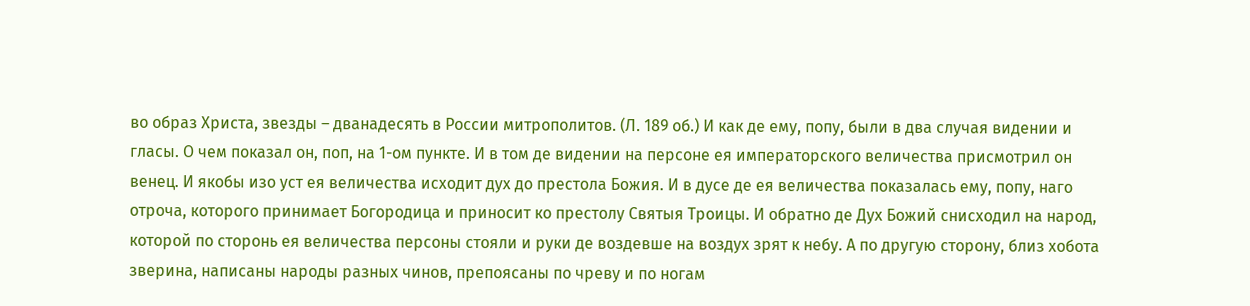во образ Христа, звезды – дванадесять в России митрополитов. (Л. 189 об.) И как де ему, попу, были в два случая видении и гласы. О чем показал он, поп, на 1-ом пункте. И в том де видении на персоне ея императорского величества присмотрил он венец. И якобы изо уст ея величества исходит дух до престола Божия. И в дусе де ея величества показалась ему, попу, наго отроча, которого принимает Богородица и приносит ко престолу Святыя Троицы. И обратно де Дух Божий снисходил на народ, которой по сторонь ея величества персоны стояли и руки де воздевше на воздух зрят к небу. А по другую сторону, близ хобота зверина, написаны народы разных чинов, препоясаны по чреву и по ногам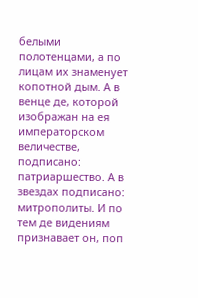белыми полотенцами, а по лицам их знаменует копотной дым. А в венце де, которой изображан на ея императорском величестве, подписано: патриаршество. А в звездах подписано: митрополиты. И по тем де видениям признавает он, поп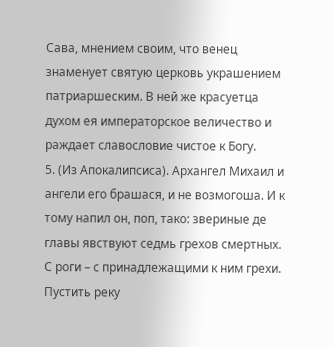Сава, мнением своим, что венец знаменует святую церковь украшением патриаршеским. В ней же красуетца духом ея императорское величество и раждает славословие чистое к Богу.
5. (Из Апокалипсиса). Архангел Михаил и ангели его брашася, и не возмогоша. И к тому напил он, поп, тако: звериные де главы явствуют седмь грехов смертных. С роги – с принадлежащими к ним грехи. Пустить реку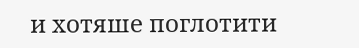и хотяше поглотити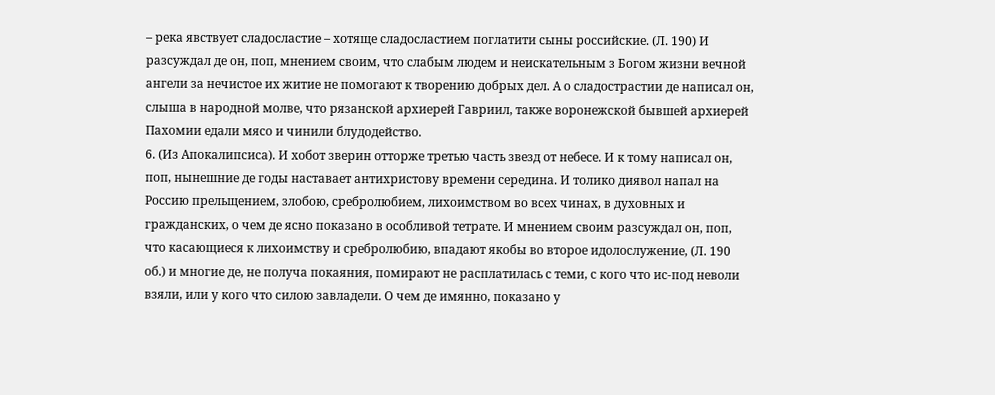– река явствует сладосластие – хотяще сладосластием поглатити сыны российские. (Л. 190) И разсуждал де он, поп, мнением своим, что слабым людем и неискательным з Богом жизни вечной ангели за нечистое их житие не помогают к творению добрых дел. А о сладострастии де написал он, слыша в народной молве, что рязанской архиерей Гавриил, также воронежской бывшей архиерей Пахомии едали мясо и чинили блудодейство.
6. (Из Апокалипсиса). И хобот зверин отторже третью часть звезд от небесе. И к тому написал он, поп, нынешние де годы наставает антихристову времени середина. И толико диявол напал на Россию прельщением, злобою, сребролюбием, лихоимством во всех чинах, в духовных и гражданских, о чем де ясно показано в особливой тетрате. И мнением своим разсуждал он, поп, что касающиеся к лихоимству и сребролюбию, впадают якобы во второе идолослужение, (Л. 190 об.) и многие де, не получа покаяния, помирают не расплатилась с теми, с кого что ис-под неволи взяли, или у кого что силою завладели. О чем де имянно, показано у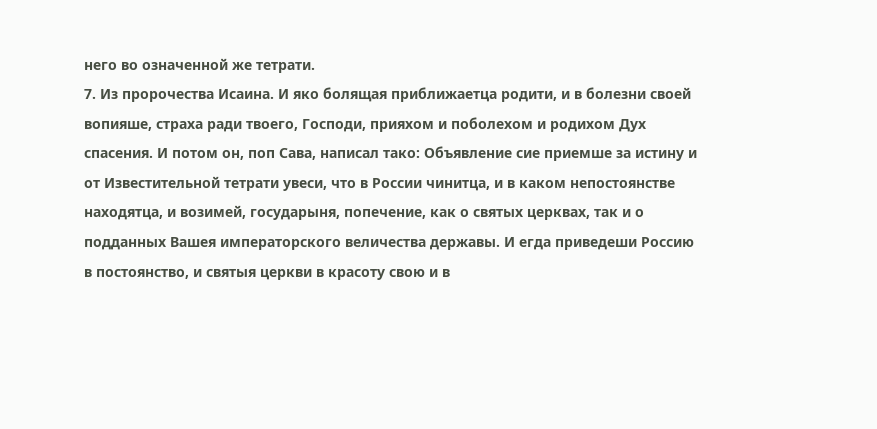него во означенной же тетрати.
7. Из пророчества Исаина. И яко болящая приближаетца родити, и в болезни своей вопияше, страха ради твоего, Господи, прияхом и поболехом и родихом Дух спасения. И потом он, поп Сава, написал тако: Объявление сие приемше за истину и от Известительной тетрати увеси, что в России чинитца, и в каком непостоянстве находятца, и возимей, государыня, попечение, как о святых церквах, так и о подданных Вашея императорского величества державы. И егда приведеши Россию в постоянство, и святыя церкви в красоту свою и в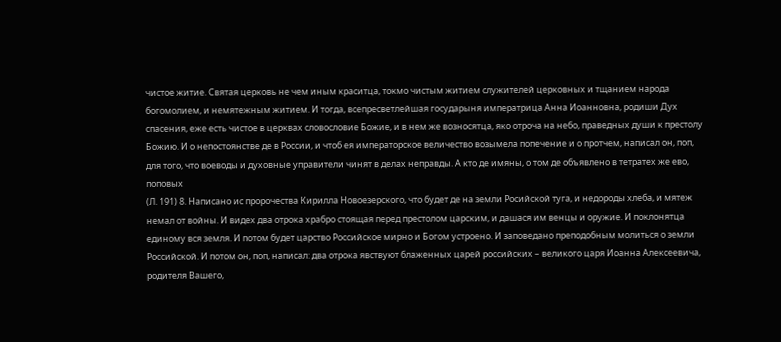чистое житие. Святая церковь не чем иным краситца, токмо чистым житием служителей церковных и тщанием народа богомолием, и немятежным житием. И тогда, всепресветлейшая государыня императрица Анна Иоанновна, родиши Дух спасения, еже есть чистое в церквах словословие Божие, и в нем же возносятца, яко отроча на небо, праведных души к престолу Божию. И о непостоянстве де в России, и чтоб ея императорское величество возымела попечение и о протчем, написал он, поп, для того, что воеводы и духовные управители чинят в делах неправды. А кто де имяны, о том де объявлено в тетратех же ево, поповых
(Л. 191) 8. Написано ис пророчества Кирилла Новоезерского, что будет де на земли Росийской туга, и недороды хлеба, и мятеж немал от войны. И видех два отрока храбро стоящая перед престолом царским, и дашася им венцы и оружие. И поклонятца единому вся земля. И потом будет царство Российское мирно и Богом устроено. И заповедано преподобным молиться о земли Российской. И потом он, поп, написал: два отрока явствуют блаженных царей российских – великого царя Иоанна Алексеевича, родителя Вашего,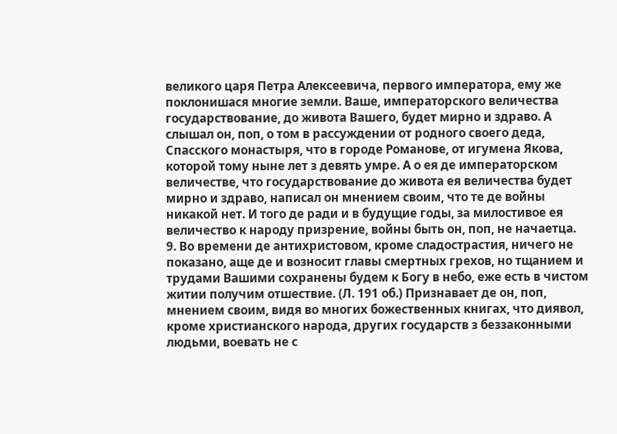великого царя Петра Алексеевича, первого императора, ему же поклонишася многие земли. Ваше, императорского величества государствование, до живота Вашего, будет мирно и здраво. А слышал он, поп, о том в рассуждении от родного своего деда, Спасского монастыря, что в городе Романове, от игумена Якова, которой тому ныне лет з девять умре. А о ея де императорском величестве, что государствование до живота ея величества будет мирно и здраво, написал он мнением своим, что те де войны никакой нет. И того де ради и в будущие годы, за милостивое ея величество к народу призрение, войны быть он, поп, не начаетца.
9. Во времени де антихристовом, кроме сладострастия, ничего не показано, аще де и возносит главы смертных грехов, но тщанием и трудами Вашими сохранены будем к Богу в небо, еже есть в чистом житии получим отшествие. (Л. 191 об.) Признавает де он, поп, мнением своим, видя во многих божественных книгах, что диявол, кроме христианского народа, других государств з беззаконными людьми, воевать не с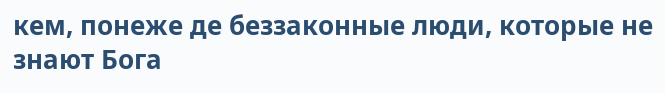кем, понеже де беззаконные люди, которые не знают Бога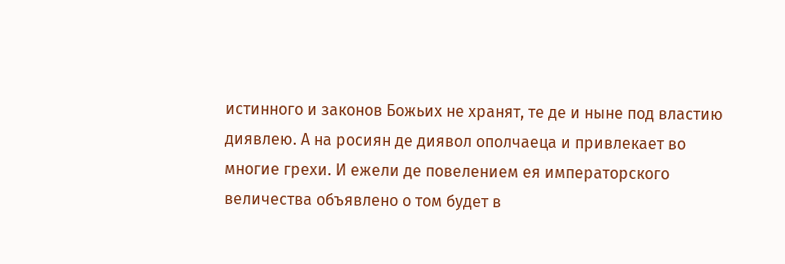истинного и законов Божьих не хранят, те де и ныне под властию диявлею. А на росиян де диявол ополчаеца и привлекает во многие грехи. И ежели де повелением ея императорского величества объявлено о том будет в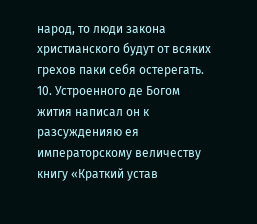народ, то люди закона христианского будут от всяких грехов паки себя остерегать.
10. Устроенного де Богом жития написал он к разсужденияю ея императорскому величеству книгу «Краткий устав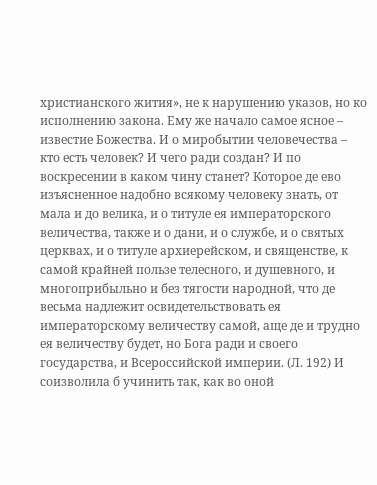христианского жития», не к нарушению указов, но ко исполнению закона. Ему же начало самое ясное – известие Божества. И о миробытии человечества – кто есть человек? И чего ради создан? И по воскресении в каком чину станет? Которое де ево изъясненное надобно всякому человеку знать, от мала и до велика, и о титуле ея императорского величества, также и о дани, и о службе, и о святых церквах, и о титуле архиерейском, и священстве, к самой крайней пользе телесного, и душевного, и многоприбыльно и без тягости народной, что де весьма надлежит освидетельствовать ея императорскому величеству самой, аще де и трудно ея величеству будет, но Бога ради и своего государства, и Всероссийской империи. (Л. 192) И соизволила б учинить так, как во оной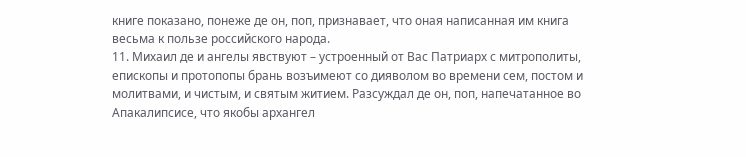книге показано, понеже де он, поп, признавает, что оная написанная им книга весьма к пользе российского народа.
11. Михаил де и ангелы явствуют – устроенный от Вас Патриарх с митрополиты, епископы и протопопы брань возъимеют со дияволом во времени сем, постом и молитвами, и чистым, и святым житием. Разсуждал де он, поп, напечатанное во Апакалипсисе, что якобы архангел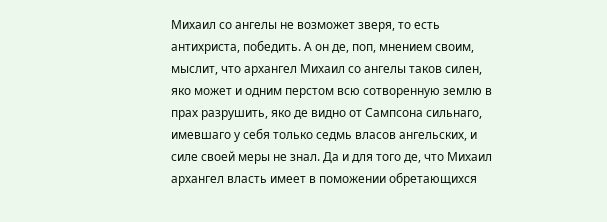Михаил со ангелы не возможет зверя, то есть антихриста, победить. А он де, поп, мнением своим, мыслит, что архангел Михаил со ангелы таков силен, яко может и одним перстом всю сотворенную землю в прах разрушить, яко де видно от Сампсона сильнаго, имевшаго у себя только седмь власов ангельских, и силе своей меры не знал. Да и для того де, что Михаил архангел власть имеет в поможении обретающихся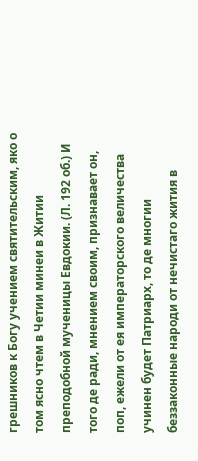грешников к Богу учением святительским, яко о том ясно чтем в Четии минеи в Житии преподобной мученицы Евдокии. (Л. 192 об.) И того де ради, мнением своим, признавает он, поп, ежели от ея императорского величества учинен будет Патриарх, то де многии беззаконные народи от нечистаго жития в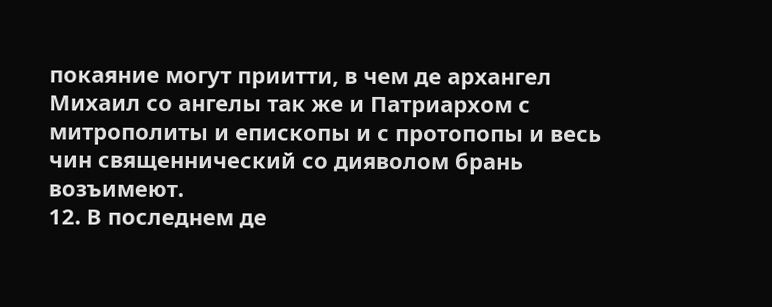покаяние могут приитти, в чем де архангел Михаил со ангелы так же и Патриархом с митрополиты и епископы и с протопопы и весь чин священнический со дияволом брань возъимеют.
12. В последнем де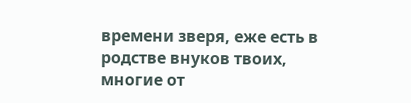времени зверя, еже есть в родстве внуков твоих, многие от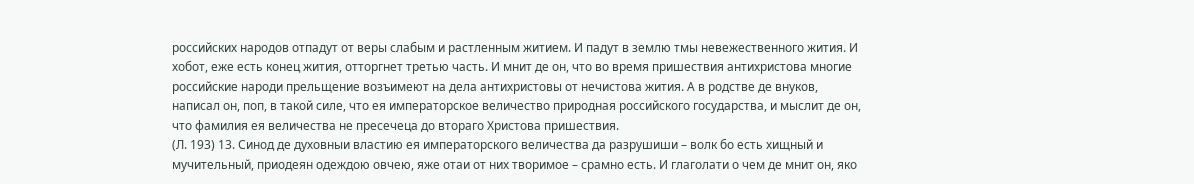российских народов отпадут от веры слабым и растленным житием. И падут в землю тмы невежественного жития. И хобот, еже есть конец жития, отторгнет третью часть. И мнит де он, что во время пришествия антихристова многие российские народи прельщение возъимеют на дела антихристовы от нечистова жития. А в родстве де внуков, написал он, поп, в такой силе, что ея императорское величество природная российского государства, и мыслит де он, что фамилия ея величества не пресечеца до втораго Христова пришествия.
(Л. 193) 13. Синод де духовныи властию ея императорского величества да разрушиши – волк бо есть хищный и мучительный, приодеян одеждою овчею, яже отаи от них творимое – срамно есть. И глаголати о чем де мнит он, яко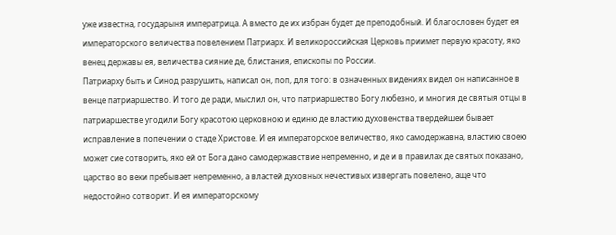уже известна, государыня императрица. А вместо де их избран будет де преподобный. И благословен будет ея императорского величества повелением Патриарх. И великороссийская Церковь приимет первую красоту, яко венец державы ея, величества сияние де, блистания, епископы по России.
Патриарху быть и Синод разрушить, написал он, поп, для того: в означенных видениях видел он написанное в венце патриаршество. И того де ради, мыслил он, что патриаршество Богу любезно, и многия де святыя отцы в патриаршестве угодили Богу красотою церковною и единю де властию духовенства твердейшеи бывает исправление в попечении о стаде Христове. И ея императорское величество, яко самодержавна, властию своею может сие сотворить, яко ей от Бога дано самодержавствие непременно, и де и в правилах де святых показано, царство во веки пребывает непременно, а властей духовных нечестивых извергать повелено, аще что недостойно сотворит. И ея императорскому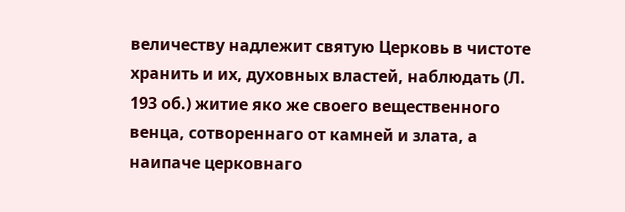величеству надлежит святую Церковь в чистоте хранить и их, духовных властей, наблюдать (Л. 193 об.) житие яко же своего вещественного венца, сотвореннаго от камней и злата, а наипаче церковнаго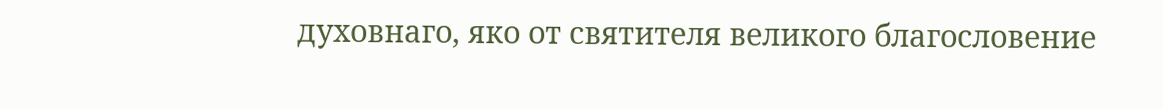духовнаго, яко от святителя великого благословение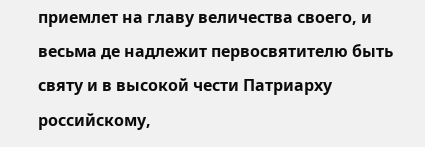приемлет на главу величества своего, и весьма де надлежит первосвятителю быть святу и в высокой чести Патриарху российскому,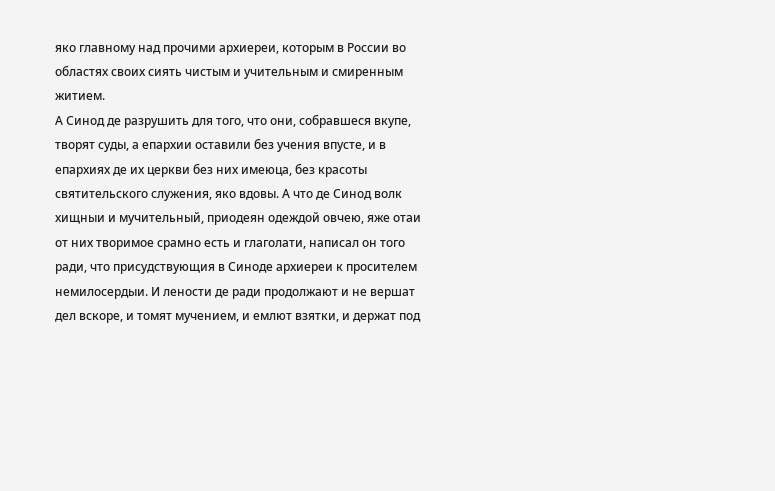яко главному над прочими архиереи, которым в России во областях своих сиять чистым и учительным и смиренным житием.
А Синод де разрушить для того, что они, собравшеся вкупе, творят суды, а епархии оставили без учения впусте, и в епархиях де их церкви без них имеюца, без красоты святительского служения, яко вдовы. А что де Синод волк хищныи и мучительный, приодеян одеждой овчею, яже отаи от них творимое срамно есть и глаголати, написал он того ради, что присудствующия в Синоде архиереи к просителем немилосердыи. И лености де ради продолжают и не вершат дел вскоре, и томят мучением, и емлют взятки, и держат под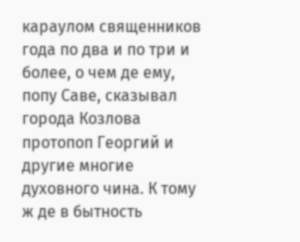караулом священников года по два и по три и более, о чем де ему, попу Саве, сказывал города Козлова протопоп Георгий и другие многие духовного чина. К тому ж де в бытность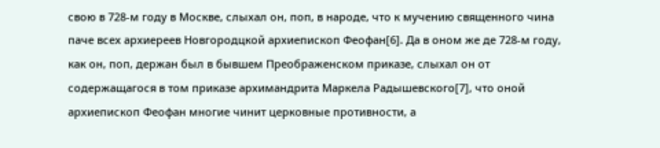свою в 728-м году в Москве, слыхал он, поп, в народе, что к мучению священного чина паче всех архиереев Новгородцкой архиепископ Феофан[6]. Да в оном же де 728-м году, как он, поп, держан был в бывшем Преображенском приказе, слыхал он от содержащагося в том приказе архимандрита Маркела Радышевского[7], что оной архиепископ Феофан многие чинит церковные противности, а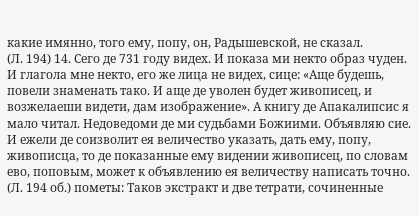какие имянно, того ему, попу, он, Радышевской, не сказал.
(Л. 194) 14. Сего де 731 году видех. И показа ми некто образ чуден. И глагола мне некто, его же лица не видех, сице: «Аще будешь, повели знаменать тако. И аще де уволен будет живописец, и возжелаеши видети, дам изображение». А книгу де Апакалипсис я мало читал. Недоведоми де ми судьбами Божиими. Объявляю сие. И ежели де соизволит ея величество указать, дать ему, попу, живописца, то де показанные ему видении живописец, по словам ево, поповым, может к объявлению ея величеству написать точно.
(Л. 194 об.) пометы: Таков экстракт и две тетрати, сочиненные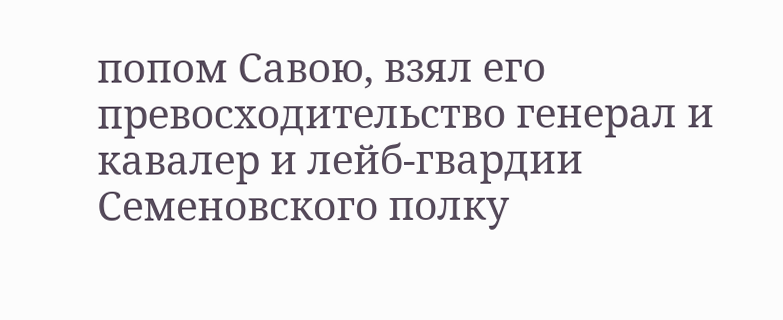попом Савою, взял его превосходительство генерал и кавалер и лейб-гвардии Семеновского полку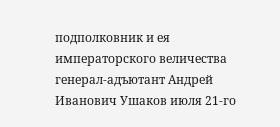подполковник и ея императорского величества генерал-адъютант Андрей Иванович Ушаков июля 21-го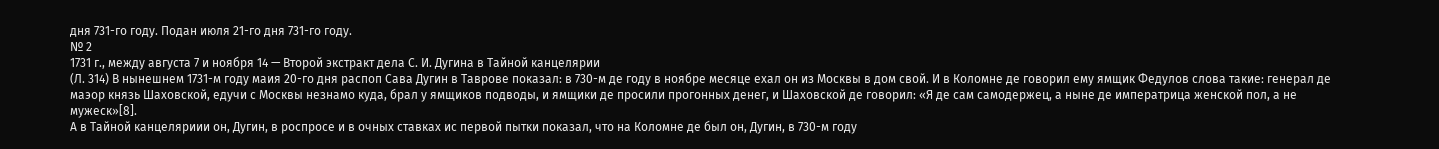дня 731-го году. Подан июля 21-го дня 731-го году.
№ 2
1731 г., между августа 7 и ноября 14 — Второй экстракт дела С. И. Дугина в Тайной канцелярии
(Л. 314) В нынешнем 1731-м году маия 20-го дня распоп Сава Дугин в Таврове показал: в 730-м де году в ноябре месяце ехал он из Москвы в дом свой. И в Коломне де говорил ему ямщик Федулов слова такие: генерал де маэор князь Шаховской, едучи с Москвы незнамо куда, брал у ямщиков подводы, и ямщики де просили прогонных денег, и Шаховской де говорил: «Я де сам самодержец, а ныне де императрица женской пол, а не мужеск»[8].
А в Тайной канцеляриии он, Дугин, в роспросе и в очных ставках ис первой пытки показал, что на Коломне де был он, Дугин, в 730-м году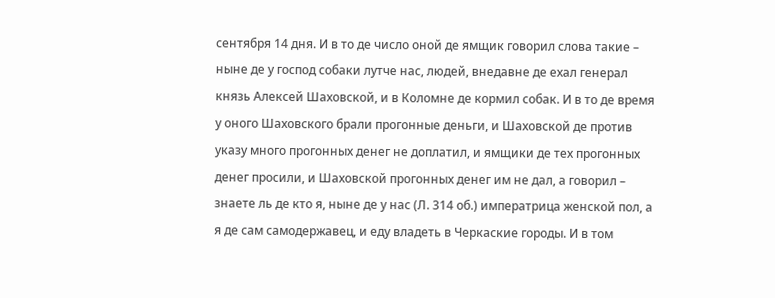сентября 14 дня. И в то де число оной де ямщик говорил слова такие – ныне де у господ собаки лутче нас, людей, внедавне де ехал генерал князь Алексей Шаховской, и в Коломне де кормил собак. И в то де время у оного Шаховского брали прогонные деньги, и Шаховской де против указу много прогонных денег не доплатил, и ямщики де тех прогонных денег просили, и Шаховской прогонных денег им не дал, а говорил – знаете ль де кто я, ныне де у нас (Л. 314 об.) императрица женской пол, а я де сам самодержавец, и еду владеть в Черкаские городы. И в том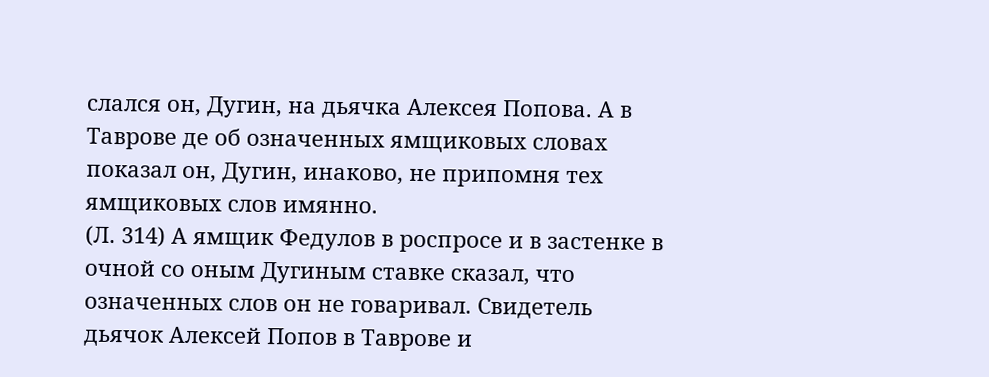слался он, Дугин, на дьячка Алексея Попова. А в Таврове де об означенных ямщиковых словах показал он, Дугин, инаково, не припомня тех ямщиковых слов имянно.
(Л. 314) А ямщик Федулов в роспросе и в застенке в очной со оным Дугиным ставке сказал, что означенных слов он не говаривал. Свидетель дьячок Алексей Попов в Таврове и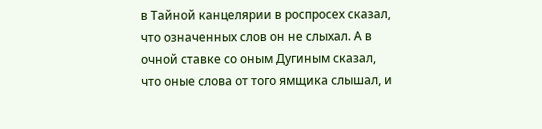в Тайной канцелярии в роспросех сказал, что означенных слов он не слыхал. А в очной ставке со оным Дугиным сказал, что оные слова от того ямщика слышал, и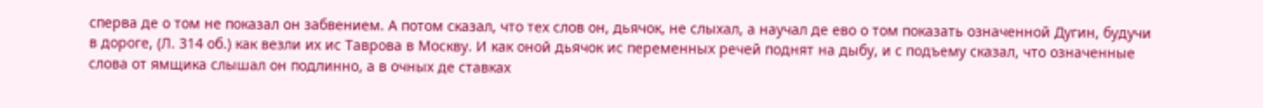сперва де о том не показал он забвением. А потом сказал, что тех слов он, дьячок, не слыхал, а научал де ево о том показать означенной Дугин, будучи в дороге, (Л. 314 об.) как везли их ис Таврова в Москву. И как оной дьячок ис переменных речей поднят на дыбу, и с подъему сказал, что означенные слова от ямщика слышал он подлинно, а в очных де ставках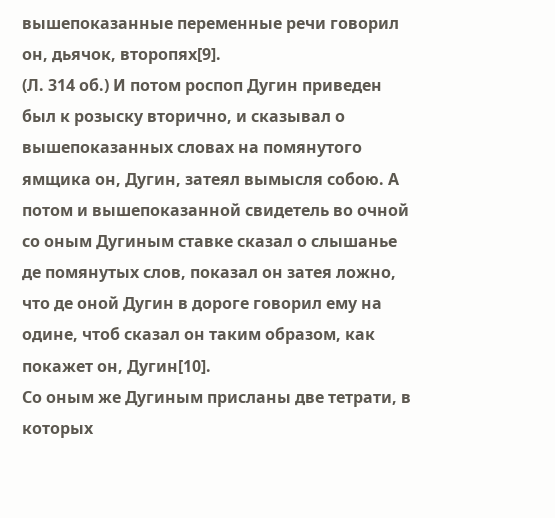вышепоказанные переменные речи говорил он, дьячок, второпях[9].
(Л. 314 об.) И потом роспоп Дугин приведен был к розыску вторично, и сказывал о вышепоказанных словах на помянутого ямщика он, Дугин, затеял вымысля собою. А потом и вышепоказанной свидетель во очной со оным Дугиным ставке сказал о слышанье де помянутых слов, показал он затея ложно, что де оной Дугин в дороге говорил ему на одине, чтоб сказал он таким образом, как покажет он, Дугин[10].
Со оным же Дугиным присланы две тетрати, в которых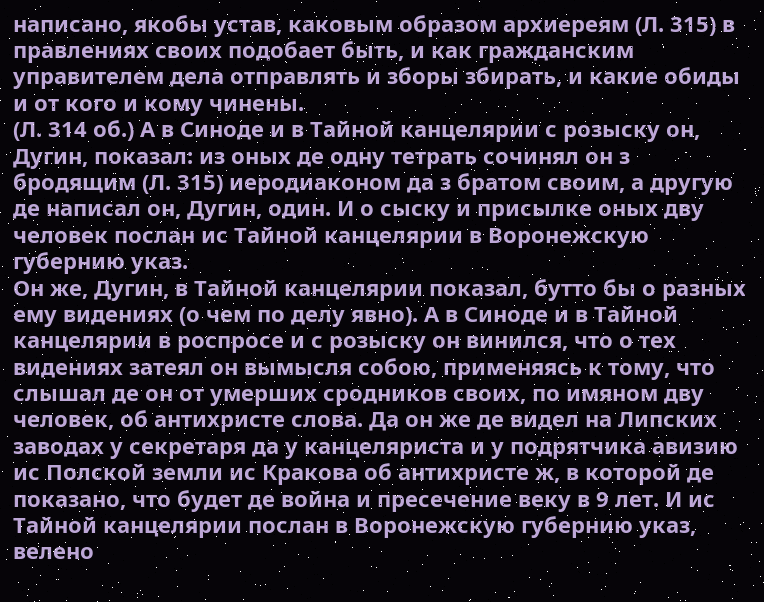написано, якобы устав, каковым образом архиереям (Л. 315) в правлениях своих подобает быть, и как гражданским управителем дела отправлять и зборы збирать, и какие обиды и от кого и кому чинены.
(Л. 314 об.) А в Синоде и в Тайной канцелярии с розыску он, Дугин, показал: из оных де одну тетрать сочинял он з бродящим (Л. 315) иеродиаконом да з братом своим, а другую де написал он, Дугин, один. И о сыску и присылке оных дву человек послан ис Тайной канцелярии в Воронежскую губернию указ.
Он же, Дугин, в Тайной канцелярии показал, бутто бы о разных ему видениях (о чем по делу явно). А в Синоде и в Тайной канцелярии в роспросе и с розыску он винился, что о тех видениях затеял он вымысля собою, применяясь к тому, что слышал де он от умерших сродников своих, по имяном дву человек, об антихристе слова. Да он же де видел на Липских заводах у секретаря да у канцеляриста и у подрятчика авизию ис Полской земли ис Кракова об антихристе ж, в которой де показано, что будет де война и пресечение веку в 9 лет. И ис Тайной канцелярии послан в Воронежскую губернию указ, велено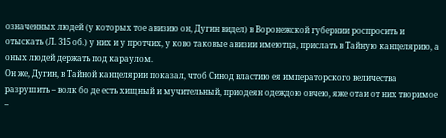означенных людей (у которых тое авизию он, Дугин видел) в Воронежской губернии роспросить и отыскать (Л. 315 об.) у них и у протчих, у ково таковые авизии имеютца, прислать в Тайную канцелярию, а оных людей держать под караулом.
Он же, Дугин, в Тайной канцелярии показал, чтоб Синод властию ея императорского величества разрушить – волк бо де есть хищный и мучительный, приодеян одеждою овчею, яже отаи от них творимое –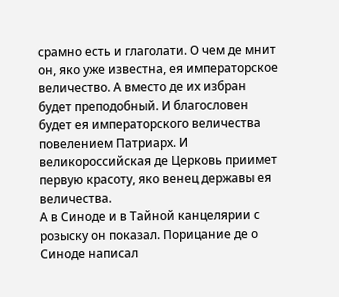срамно есть и глаголати. О чем де мнит он, яко уже известна, ея императорское величество. А вместо де их избран будет преподобный. И благословен будет ея императорского величества повелением Патриарх. И великороссийская де Церковь приимет первую красоту, яко венец державы ея величества.
А в Синоде и в Тайной канцелярии с розыску он показал. Порицание де о Синоде написал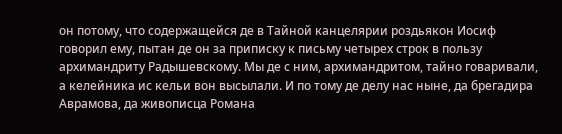он потому, что содержащейся де в Тайной канцелярии роздьякон Иосиф говорил ему, пытан де он за приписку к письму четырех строк в пользу архимандриту Радышевскому. Мы де с ним, архимандритом, тайно говаривали, а келейника ис кельи вон высылали. И по тому де делу нас ныне, да брегадира Аврамова, да живописца Романа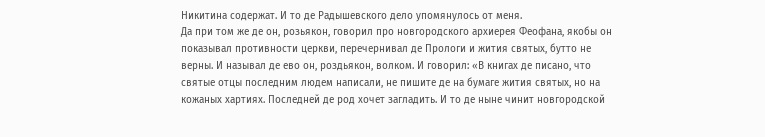Никитина содержат. И то де Радышевского дело упомянулось от меня.
Да при том же де он, розьякон, говорил про новгородского архиерея Феофана, якобы он показывал противности церкви, перечернивал де Прологи и жития святых, бутто не верны. И называл де ево он, роздьякон, волком. И говорил: «В книгах де писано, что святые отцы последним людем написали, не пишите де на бумаге жития святых, но на кожаных хартиях. Последней де род хочет загладить. И то де ныне чинит новгородской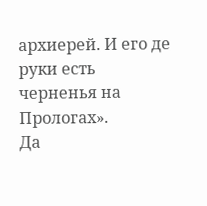архиерей. И его де руки есть черненья на Прологах».
Да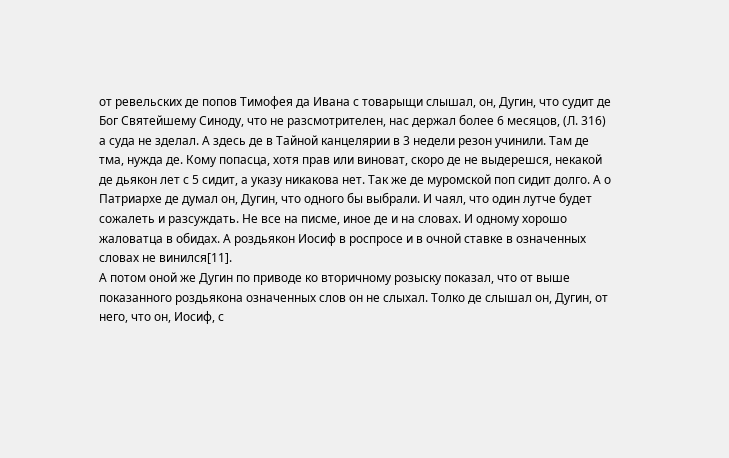от ревельских де попов Тимофея да Ивана с товарыщи слышал, он, Дугин, что судит де Бог Святейшему Синоду, что не разсмотрителен, нас держал более 6 месяцов, (Л. 316) а суда не зделал. А здесь де в Тайной канцелярии в 3 недели резон учинили. Там де тма, нужда де. Кому попасца, хотя прав или виноват, скоро де не выдерешся, некакой де дьякон лет с 5 сидит, а указу никакова нет. Так же де муромской поп сидит долго. А о Патриархе де думал он, Дугин, что одного бы выбрали. И чаял, что один лутче будет сожалеть и разсуждать. Не все на писме, иное де и на словах. И одному хорошо жаловатца в обидах. А роздьякон Иосиф в роспросе и в очной ставке в означенных словах не винился[11].
А потом оной же Дугин по приводе ко вторичному розыску показал, что от выше показанного роздьякона означенных слов он не слыхал. Толко де слышал он, Дугин, от него, что он, Иосиф, с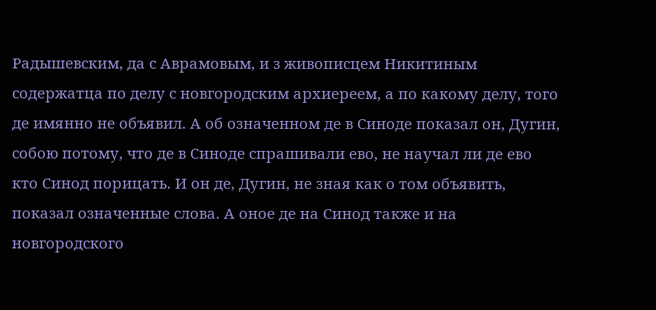Радышевским, да с Аврамовым, и з живописцем Никитиным содержатца по делу с новгородским архиереем, а по какому делу, того де имянно не объявил. А об означенном де в Синоде показал он, Дугин, собою потому, что де в Синоде спрашивали ево, не научал ли де ево кто Синод порицать. И он де, Дугин, не зная как о том объявить, показал означенные слова. А оное де на Синод также и на новгородского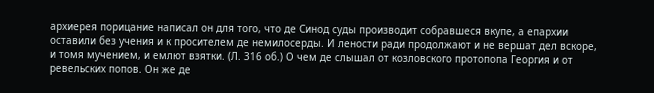архиерея порицание написал он для того, что де Синод суды производит собравшеся вкупе, а епархии оставили без учения и к просителем де немилосерды. И лености ради продолжают и не вершат дел вскоре, и томя мучением, и емлют взятки. (Л. 316 об.) О чем де слышал от козловского протопопа Георгия и от ревельских попов. Он же де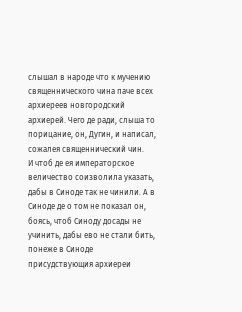слышал в народе что к мучению священнического чина паче всех архиереев новгородский архиерей. Чего де ради, слыша то порицание, он, Дугин, и написал, сожалея священнический чин.
И чтоб де ея императорское величество соизволила указать, дабы в Синоде так не чинили. А в Синоде де о том не показал он, боясь, чтоб Синоду досады не учинить, дабы ево не стали бить, понеже в Синоде присудствующия архиереи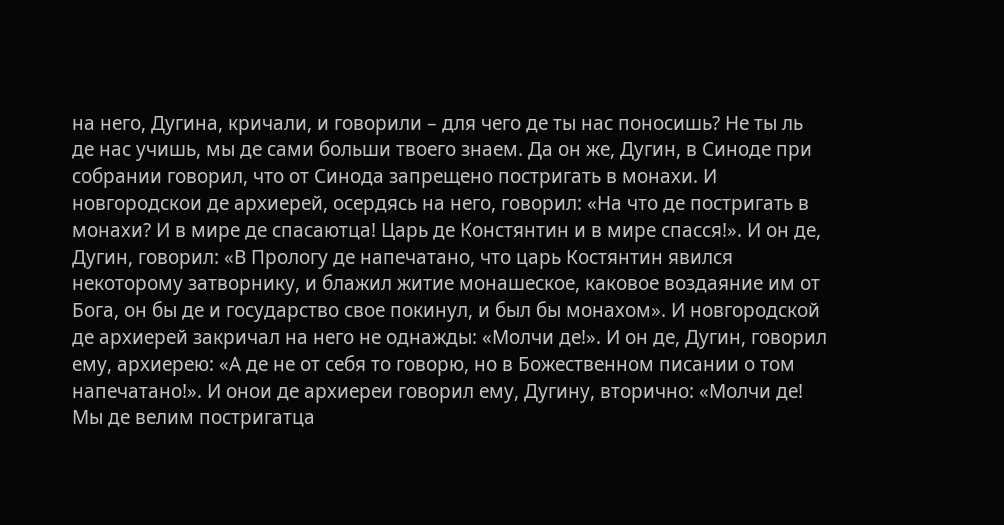на него, Дугина, кричали, и говорили – для чего де ты нас поносишь? Не ты ль де нас учишь, мы де сами больши твоего знаем. Да он же, Дугин, в Синоде при собрании говорил, что от Синода запрещено постригать в монахи. И новгородскои де архиерей, осердясь на него, говорил: «На что де постригать в монахи? И в мире де спасаютца! Царь де Констянтин и в мире спасся!». И он де, Дугин, говорил: «В Прологу де напечатано, что царь Костянтин явился некоторому затворнику, и блажил житие монашеское, каковое воздаяние им от Бога, он бы де и государство свое покинул, и был бы монахом». И новгородской де архиерей закричал на него не однажды: «Молчи де!». И он де, Дугин, говорил ему, архиерею: «А де не от себя то говорю, но в Божественном писании о том напечатано!». И онои де архиереи говорил ему, Дугину, вторично: «Молчи де! Мы де велим постригатца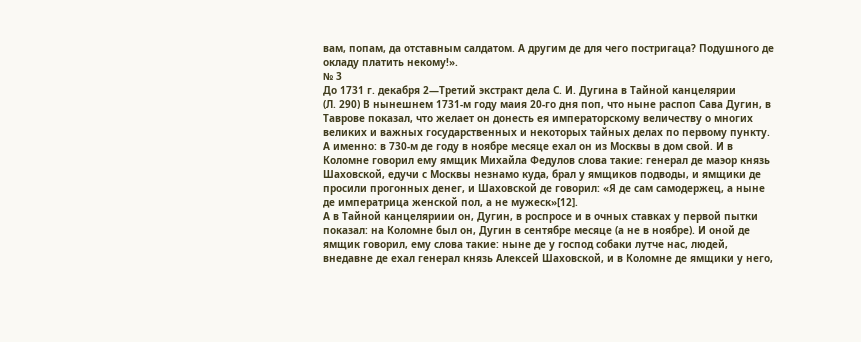вам, попам, да отставным салдатом. А другим де для чего постригаца? Подушного де окладу платить некому!».
№ 3
До 1731 г. декабря 2—Третий экстракт дела С. И. Дугина в Тайной канцелярии
(Л. 290) В нынешнем 1731-м году маия 20-го дня поп, что ныне распоп Сава Дугин, в Таврове показал, что желает он донесть ея императорскому величеству о многих великих и важных государственных и некоторых тайных делах по первому пункту. А именно: в 730-м де году в ноябре месяце ехал он из Москвы в дом свой. И в Коломне говорил ему ямщик Михайла Федулов слова такие: генерал де маэор князь Шаховской, едучи с Москвы незнамо куда, брал у ямщиков подводы, и ямщики де просили прогонных денег, и Шаховской де говорил: «Я де сам самодержец, а ныне де императрица женской пол, а не мужеск»[12].
А в Тайной канцеляриии он, Дугин, в роспросе и в очных ставках у первой пытки показал: на Коломне был он, Дугин в сентябре месяце (а не в ноябре). И оной де ямщик говорил, ему слова такие: ныне де у господ собаки лутче нас, людей, внедавне де ехал генерал князь Алексей Шаховской, и в Коломне де ямщики у него,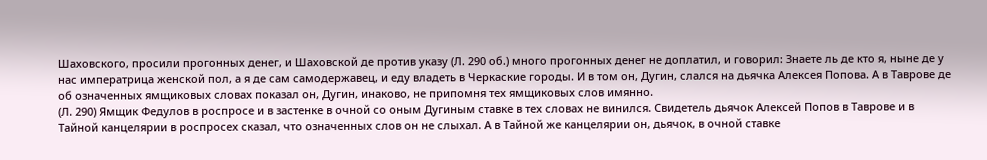Шаховского, просили прогонных денег, и Шаховской де против указу (Л. 290 об.) много прогонных денег не доплатил, и говорил: Знаете ль де кто я, ныне де у нас императрица женской пол, а я де сам самодержавец, и еду владеть в Черкаские городы. И в том он, Дугин, слался на дьячка Алексея Попова. А в Таврове де об означенных ямщиковых словах показал он, Дугин, инаково, не припомня тех ямщиковых слов имянно.
(Л. 290) Ямщик Федулов в роспросе и в застенке в очной со оным Дугиным ставке в тех словах не винился. Свидетель дьячок Алексей Попов в Таврове и в Тайной канцелярии в роспросех сказал, что означенных слов он не слыхал. А в Тайной же канцелярии он, дьячок, в очной ставке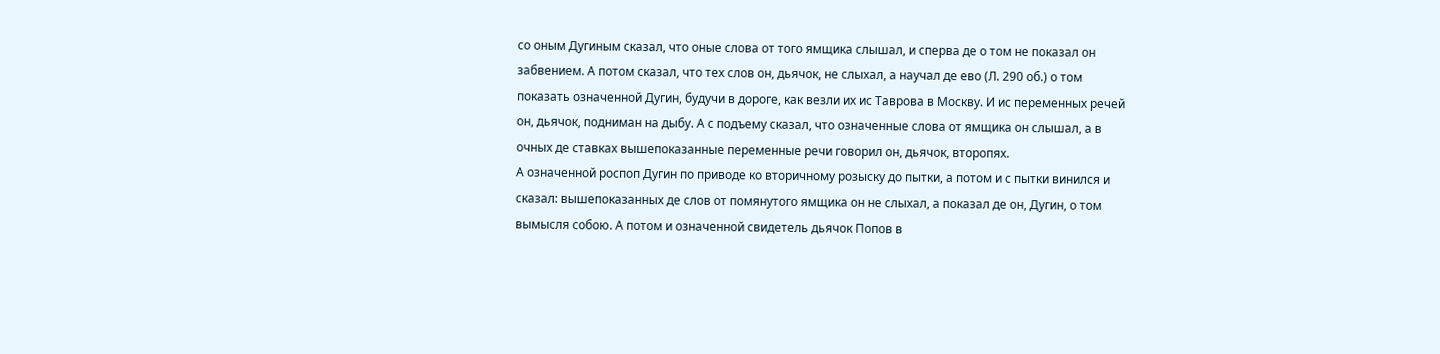со оным Дугиным сказал, что оные слова от того ямщика слышал, и сперва де о том не показал он забвением. А потом сказал, что тех слов он, дьячок, не слыхал, а научал де ево (Л. 290 об.) о том показать означенной Дугин, будучи в дороге, как везли их ис Таврова в Москву. И ис переменных речей он, дьячок, подниман на дыбу. А с подъему сказал, что означенные слова от ямщика он слышал, а в очных де ставках вышепоказанные переменные речи говорил он, дьячок, второпях.
А означенной роспоп Дугин по приводе ко вторичному розыску до пытки, а потом и с пытки винился и сказал: вышепоказанных де слов от помянутого ямщика он не слыхал, а показал де он, Дугин, о том вымысля собою. А потом и означенной свидетель дьячок Попов в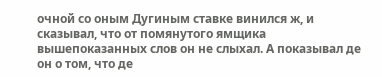очной со оным Дугиным ставке винился ж, и сказывал, что от помянутого ямщика вышепоказанных слов он не слыхал. А показывал де он о том, что де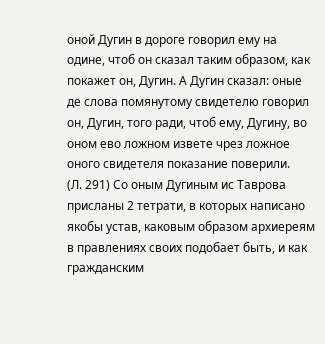оной Дугин в дороге говорил ему на одине, чтоб он сказал таким образом, как покажет он, Дугин. А Дугин сказал: оные де слова помянутому свидетелю говорил он, Дугин, того ради, чтоб ему, Дугину, во оном ево ложном извете чрез ложное оного свидетеля показание поверили.
(Л. 291) Со оным Дугиным ис Таврова присланы 2 тетрати, в которых написано якобы устав, каковым образом архиереям в правлениях своих подобает быть, и как гражданским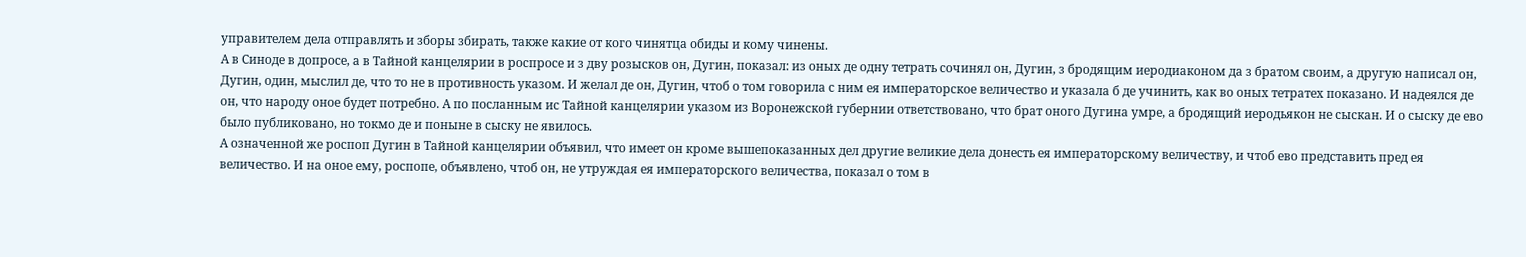управителем дела отправлять и зборы збирать, также какие от кого чинятца обиды и кому чинены.
А в Синоде в допросе, а в Тайной канцелярии в роспросе и з дву розысков он, Дугин, показал: из оных де одну тетрать сочинял он, Дугин, з бродящим иеродиаконом да з братом своим, а другую написал он, Дугин, один, мыслил де, что то не в противность указом. И желал де он, Дугин, чтоб о том говорила с ним ея императорское величество и указала б де учинить, как во оных тетратех показано. И надеялся де он, что народу оное будет потребно. А по посланным ис Тайной канцелярии указом из Воронежской губернии ответствовано, что брат оного Дугина умре, а бродящий иеродьякон не сыскан. И о сыску де ево было публиковано, но токмо де и поныне в сыску не явилось.
А означенной же роспоп Дугин в Тайной канцелярии объявил, что имеет он кроме вышепоказанных дел другие великие дела донесть ея императорскому величеству, и чтоб ево представить пред ея величество. И на оное ему, роспопе, объявлено, чтоб он, не утруждая ея императорского величества, показал о том в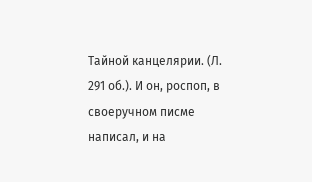Тайной канцелярии. (Л. 291 об.). И он, роспоп, в своеручном писме написал, и на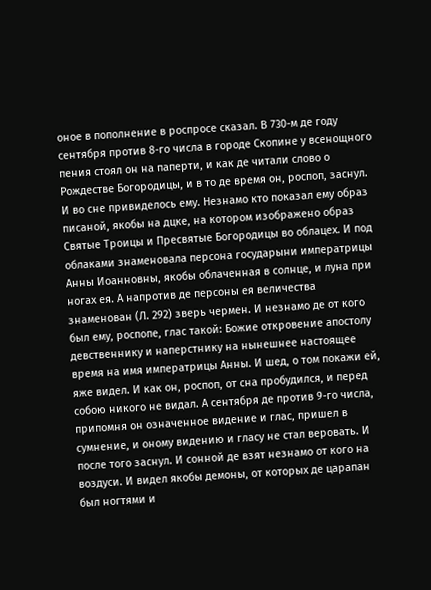оное в пополнение в роспросе сказал. В 730-м де году сентября против 8-го числа в городе Скопине у всенощного пения стоял он на паперти, и как де читали слово о Рождестве Богородицы, и в то де время он, роспоп, заснул. И во сне привиделось ему. Незнамо кто показал ему образ писаной, якобы на дцке, на котором изображено образ Святые Троицы и Пресвятые Богородицы во облацех. И под облаками знаменовала персона государыни императрицы Анны Иоанновны, якобы облаченная в солнце, и луна при ногах ея. А напротив де персоны ея величества знаменован (Л. 292) зверь чермен. И незнамо де от кого был ему, роспопе, глас такой: Божие откровение апостолу девственнику и наперстнику на нынешнее настоящее время на имя императрицы Анны. И шед, о том покажи ей, яже видел. И как он, роспоп, от сна пробудился, и перед собою никого не видал. А сентября де против 9-го числа, припомня он означенное видение и глас, пришел в сумнение, и оному видению и гласу не стал веровать. И после того заснул. И сонной де взят незнамо от кого на воздуси. И видел якобы демоны, от которых де царапан был ногтями и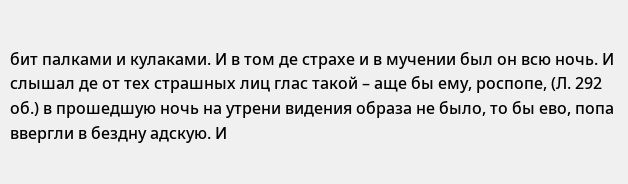бит палками и кулаками. И в том де страхе и в мучении был он всю ночь. И слышал де от тех страшных лиц глас такой – аще бы ему, роспопе, (Л. 292 об.) в прошедшую ночь на утрени видения образа не было, то бы ево, попа ввергли в бездну адскую. И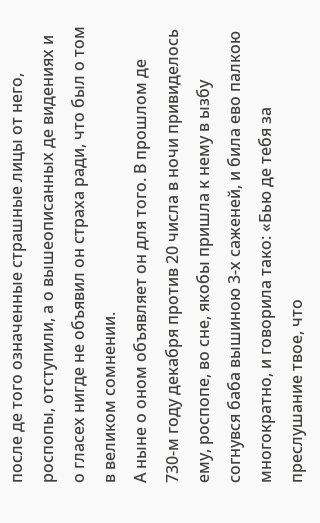после де того означенные страшные лицы от него, роспопы, отступили, а о вышеописанных де видениях и о гласех нигде не объявил он страха ради, что был о том в великом сомнении.
А ныне о оном объявляет он для того. В прошлом де 730-м году декабря против 20 числа в ночи привиделось ему, роспопе, во сне, якобы пришла к нему в ызбу согнувся баба вышиною 3-х саженей, и била ево палкою многократно, и говорила тако: «Бью де тебя за преслушание твое, что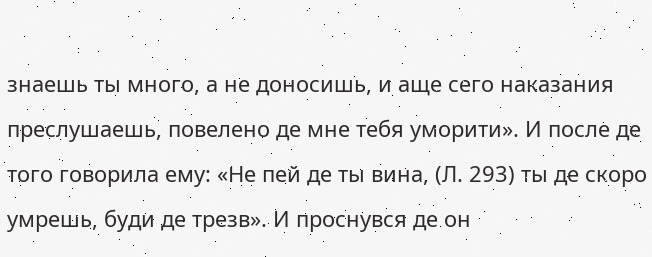знаешь ты много, а не доносишь, и аще сего наказания преслушаешь, повелено де мне тебя уморити». И после де того говорила ему: «Не пей де ты вина, (Л. 293) ты де скоро умрешь, буди де трезв». И проснувся де он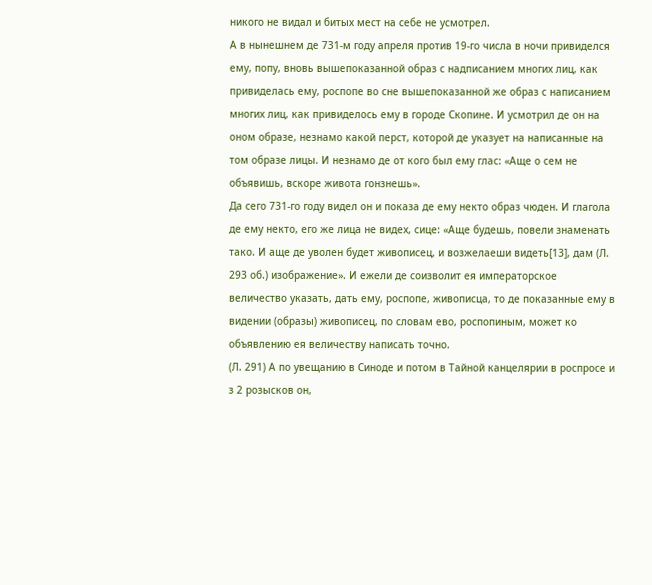никого не видал и битых мест на себе не усмотрел.
А в нынешнем де 731-м году апреля против 19-го числа в ночи привиделся ему, попу, вновь вышепоказанной образ с надписанием многих лиц, как привиделась ему, роспопе во сне вышепоказанной же образ с написанием многих лиц, как привиделось ему в городе Скопине. И усмотрил де он на оном образе, незнамо какой перст, которой де указует на написанные на том образе лицы. И незнамо де от кого был ему глас: «Аще о сем не объявишь, вскоре живота гонзнешь».
Да сего 731-го году видел он и показа де ему некто образ чюден. И глагола де ему некто, его же лица не видех, сице: «Аще будешь, повели знаменать тако. И аще де уволен будет живописец, и возжелаеши видеть[13], дам (Л. 293 об.) изображение». И ежели де соизволит ея императорское величество указать, дать ему, роспопе, живописца, то де показанные ему в видении (образы) живописец, по словам ево, роспопиным, может ко объявлению ея величеству написать точно.
(Л. 291) А по увещанию в Синоде и потом в Тайной канцелярии в роспросе и з 2 розысков он,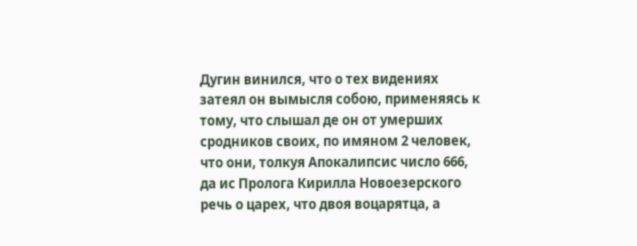Дугин винился, что о тех видениях затеял он вымысля собою, применяясь к тому, что слышал де он от умерших сродников своих, по имяном 2 человек, что они, толкуя Апокалипсис число 666, да ис Пролога Кирилла Новоезерского речь о царех, что двоя воцарятца, а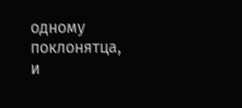одному поклонятца, и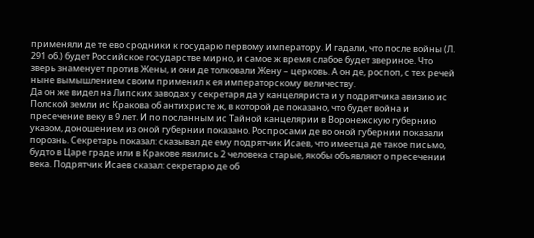применяли де те ево сродники к государю первому императору. И гадали, что после войны (Л. 291 об.) будет Российское государстве мирно, и самое ж время слабое будет звериное. Что зверь знаменует против Жены, и они де толковали Жену – церковь. А он де, роспоп, с тех речей ныне вымышлением своим применил к ея императорскому величеству.
Да он же видел на Липских заводах у секретаря да у канцеляриста и у подрятчика авизию ис Полской земли ис Кракова об антихристе ж, в которой де показано, что будет война и пресечение веку в 9 лет. И по посланным ис Тайной канцелярии в Воронежскую губернию указом, доношением из оной губернии показано. Роспросами де во оной губернии показали порознь. Секретарь показал: сказывал де ему подрятчик Исаев, что имеетца де такое письмо, будто в Царе граде или в Кракове явились 2 человека старые, якобы объявляют о пресечении века. Подрятчик Исаев сказал: секретарю де об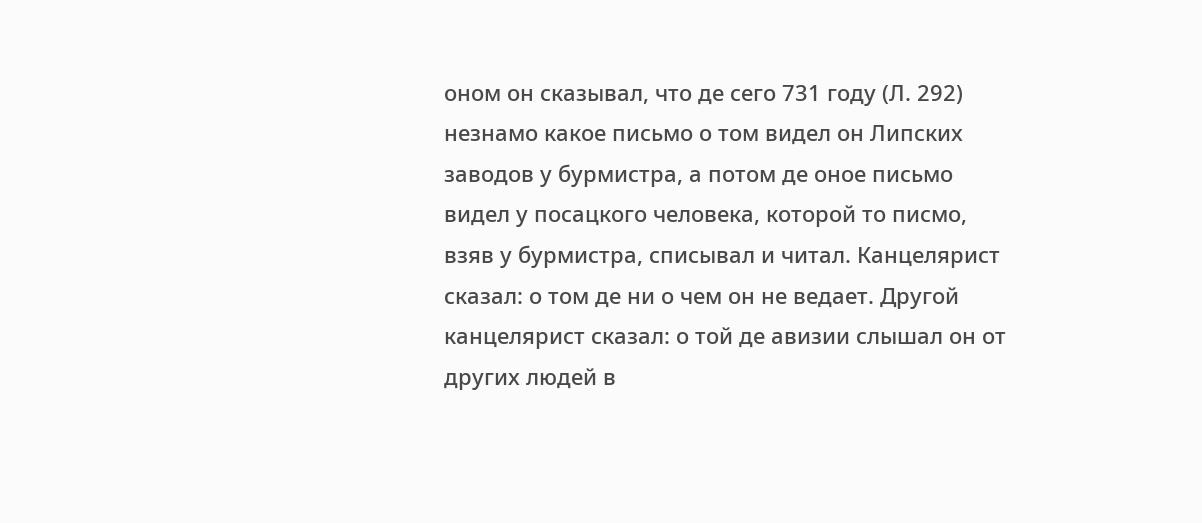оном он сказывал, что де сего 731 году (Л. 292) незнамо какое письмо о том видел он Липских заводов у бурмистра, а потом де оное письмо видел у посацкого человека, которой то писмо, взяв у бурмистра, списывал и читал. Канцелярист сказал: о том де ни о чем он не ведает. Другой канцелярист сказал: о той де авизии слышал он от других людей в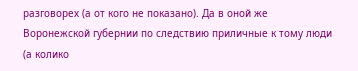разговорех (а от кого не показано). Да в оной же Воронежской губернии по следствию приличные к тому люди (а колико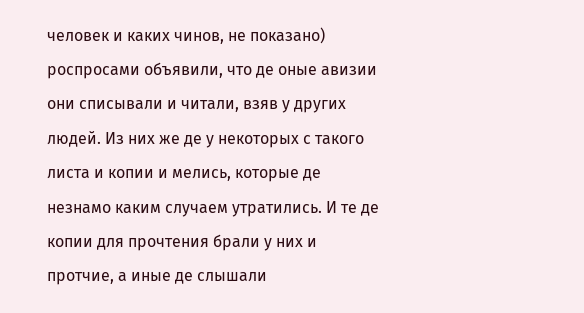человек и каких чинов, не показано) роспросами объявили, что де оные авизии они списывали и читали, взяв у других людей. Из них же де у некоторых с такого листа и копии и мелись, которые де незнамо каким случаем утратились. И те де копии для прочтения брали у них и протчие, а иные де слышали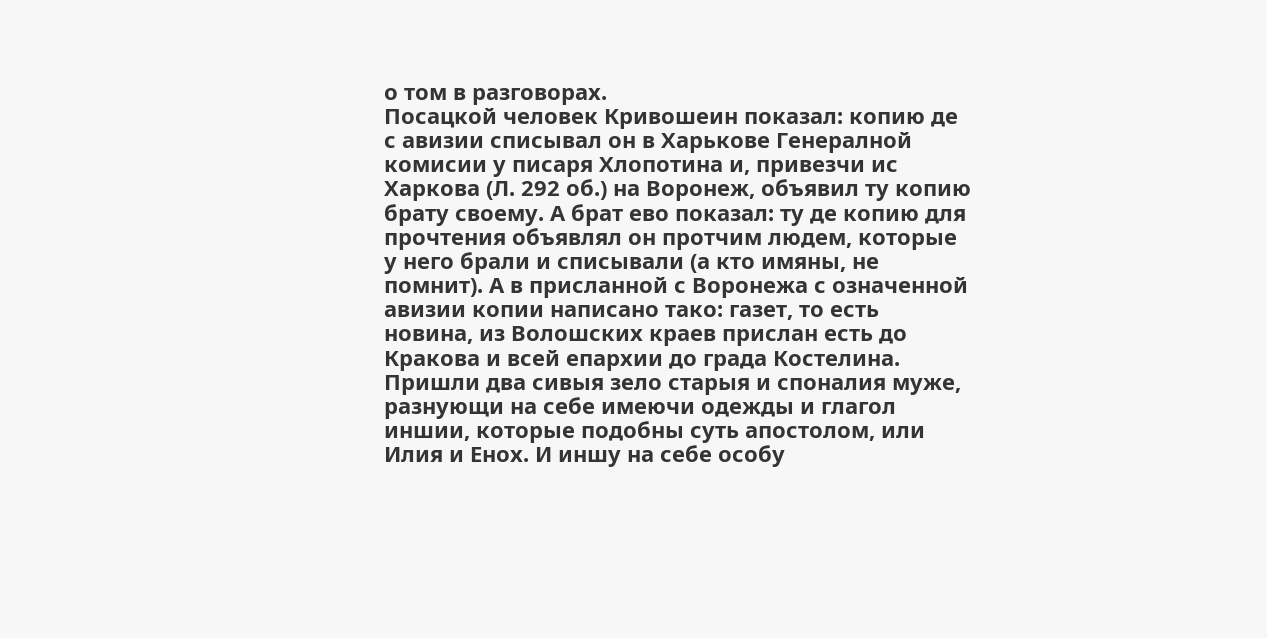о том в разговорах.
Посацкой человек Кривошеин показал: копию де с авизии списывал он в Харькове Генералной комисии у писаря Хлопотина и, привезчи ис Харкова (Л. 292 об.) на Воронеж, объявил ту копию брату своему. А брат ево показал: ту де копию для прочтения объявлял он протчим людем, которые у него брали и списывали (а кто имяны, не помнит). А в присланной с Воронежа с означенной авизии копии написано тако: газет, то есть новина, из Волошских краев прислан есть до Кракова и всей епархии до града Костелина. Пришли два сивыя зело старыя и споналия муже, разнующи на себе имеючи одежды и глагол иншии, которые подобны суть апостолом, или Илия и Енох. И иншу на себе особу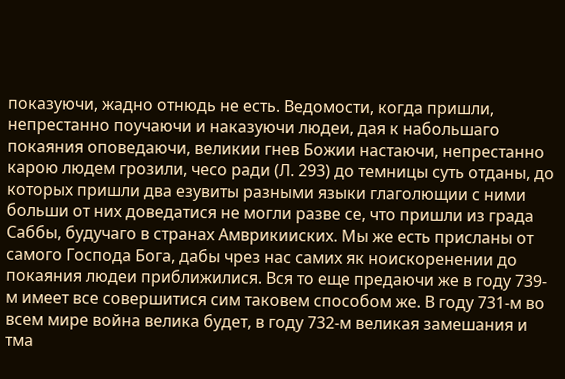показуючи, жадно отнюдь не есть. Ведомости, когда пришли, непрестанно поучаючи и наказуючи людеи, дая к набольшаго покаяния оповедаючи, великии гнев Божии настаючи, непрестанно карою людем грозили, чесо ради (Л. 293) до темницы суть отданы, до которых пришли два езувиты разными языки глаголющии с ними больши от них доведатися не могли разве се, что пришли из града Саббы, будучаго в странах Амврикииских. Мы же есть присланы от самого Господа Бога, дабы чрез нас самих як ноискоренении до покаяния людеи приближилися. Вся то еще предаючи же в году 739-м имеет все совершитися сим таковем способом же. В году 731-м во всем мире война велика будет, в году 732-м великая замешания и тма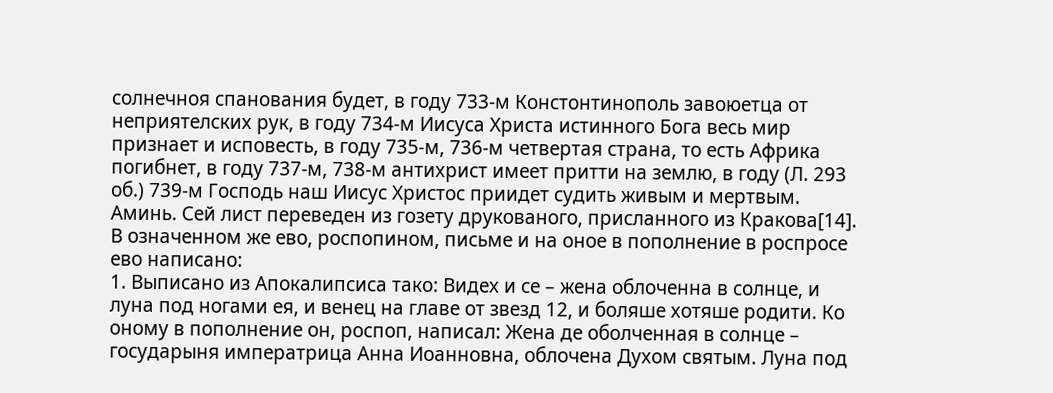солнечноя спанования будет, в году 733-м Констонтинополь завоюетца от неприятелских рук, в году 734-м Иисуса Христа истинного Бога весь мир признает и исповесть, в году 735-м, 736-м четвертая страна, то есть Африка погибнет, в году 737-м, 738-м антихрист имеет притти на землю, в году (Л. 293 об.) 739-м Господь наш Иисус Христос приидет судить живым и мертвым. Аминь. Сей лист переведен из гозету друкованого, присланного из Кракова[14].
В означенном же ево, роспопином, письме и на оное в пополнение в роспросе ево написано:
1. Выписано из Апокалипсиса тако: Видех и се – жена облоченна в солнце, и луна под ногами ея, и венец на главе от звезд 12, и боляше хотяше родити. Ко оному в пополнение он, роспоп, написал: Жена де оболченная в солнце – государыня императрица Анна Иоанновна, облочена Духом святым. Луна под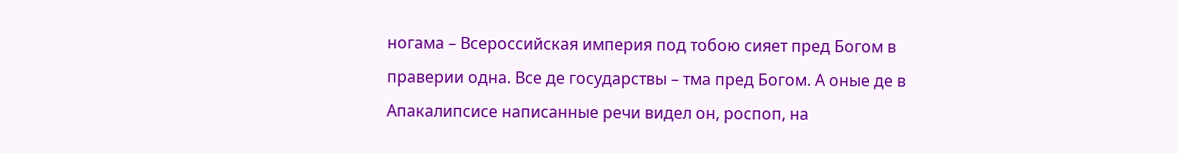ногама – Всероссийская империя под тобою сияет пред Богом в праверии одна. Все де государствы – тма пред Богом. А оные де в Апакалипсисе написанные речи видел он, роспоп, на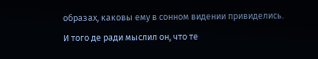образах, каковы ему в сонном видении привиделись. И того де ради мыслил он, что те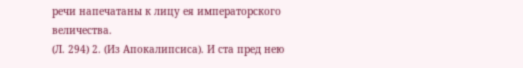речи напечатаны к лицу ея императорского величества.
(Л. 294) 2. (Из Апокалипсиса). И ста пред нею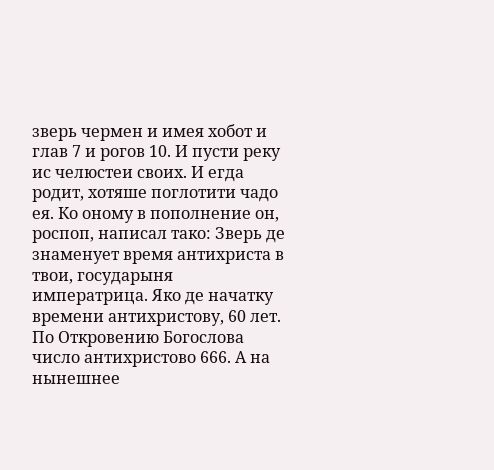зверь чермен и имея хобот и глав 7 и рогов 10. И пусти реку ис челюстеи своих. И егда родит, хотяше поглотити чадо ея. Ко оному в пополнение он, роспоп, написал тако: Зверь де знаменует время антихриста в твои, государыня императрица. Яко де начатку времени антихристову, 60 лет. По Откровению Богослова число антихристово 666. А на нынешнее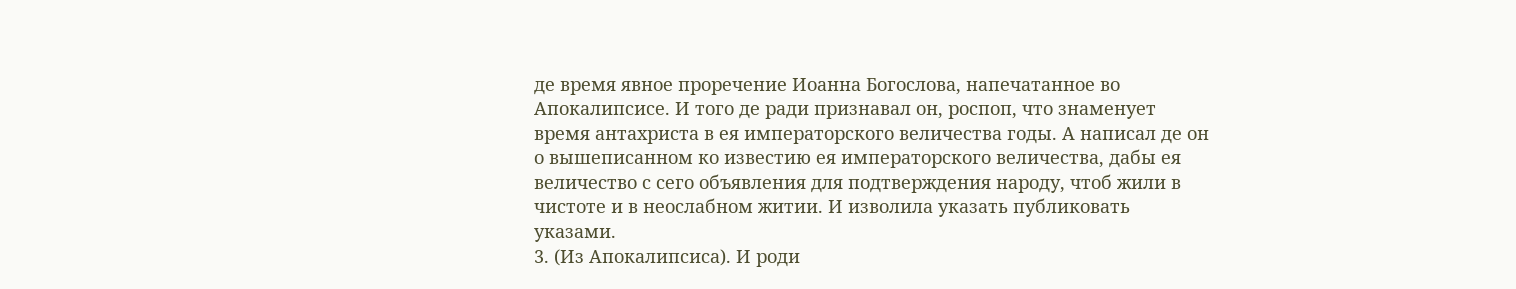де время явное проречение Иоанна Богослова, напечатанное во Апокалипсисе. И того де ради признавал он, роспоп, что знаменует время антахриста в ея императорского величества годы. А написал де он о вышеписанном ко известию ея императорского величества, дабы ея величество с сего объявления для подтверждения народу, чтоб жили в чистоте и в неослабном житии. И изволила указать публиковать указами.
3. (Из Апокалипсиса). И роди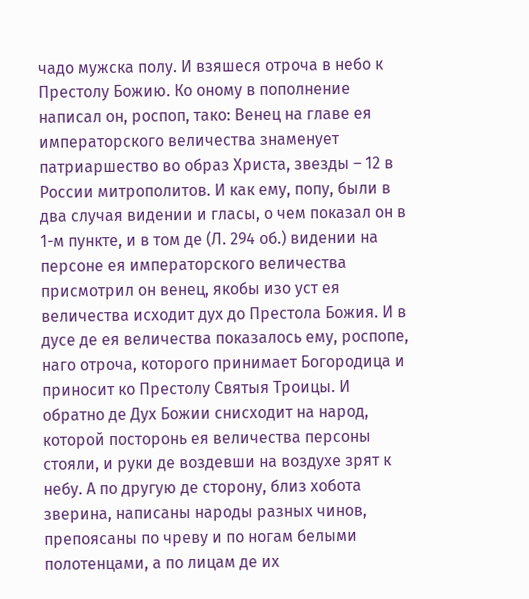чадо мужска полу. И взяшеся отроча в небо к Престолу Божию. Ко оному в пополнение написал он, роспоп, тако: Венец на главе ея императорского величества знаменует патриаршество во образ Христа, звезды – 12 в России митрополитов. И как ему, попу, были в два случая видении и гласы, о чем показал он в 1-м пункте, и в том де (Л. 294 об.) видении на персоне ея императорского величества присмотрил он венец, якобы изо уст ея величества исходит дух до Престола Божия. И в дусе де ея величества показалось ему, роспопе, наго отроча, которого принимает Богородица и приносит ко Престолу Святыя Троицы. И обратно де Дух Божии снисходит на народ, которой посторонь ея величества персоны стояли, и руки де воздевши на воздухе зрят к небу. А по другую де сторону, близ хобота зверина, написаны народы разных чинов, препоясаны по чреву и по ногам белыми полотенцами, а по лицам де их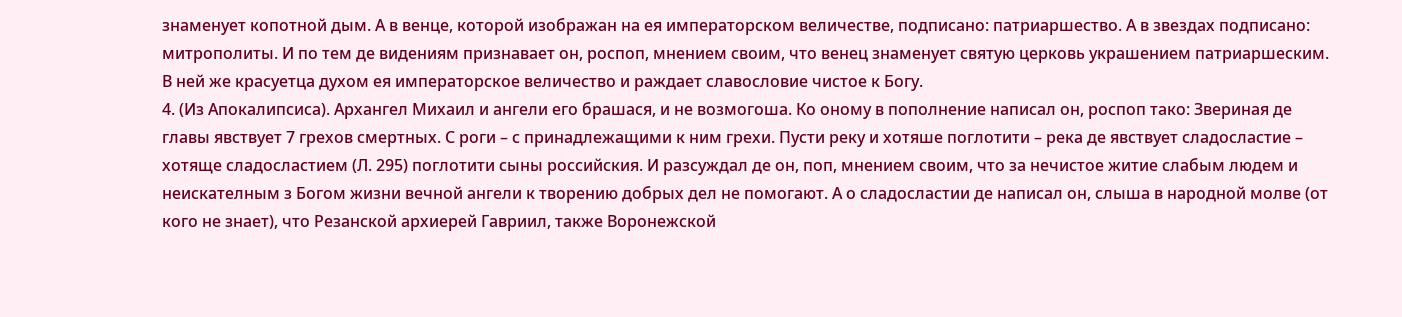знаменует копотной дым. А в венце, которой изображан на ея императорском величестве, подписано: патриаршество. А в звездах подписано: митрополиты. И по тем де видениям признавает он, роспоп, мнением своим, что венец знаменует святую церковь украшением патриаршеским. В ней же красуетца духом ея императорское величество и раждает славословие чистое к Богу.
4. (Из Апокалипсиса). Архангел Михаил и ангели его брашася, и не возмогоша. Ко оному в пополнение написал он, роспоп тако: Звериная де главы явствует 7 грехов смертных. С роги – с принадлежащими к ним грехи. Пусти реку и хотяше поглотити – река де явствует сладосластие – хотяще сладосластием (Л. 295) поглотити сыны российския. И разсуждал де он, поп, мнением своим, что за нечистое житие слабым людем и неискателным з Богом жизни вечной ангели к творению добрых дел не помогают. А о сладосластии де написал он, слыша в народной молве (от кого не знает), что Резанской архиерей Гавриил, также Воронежской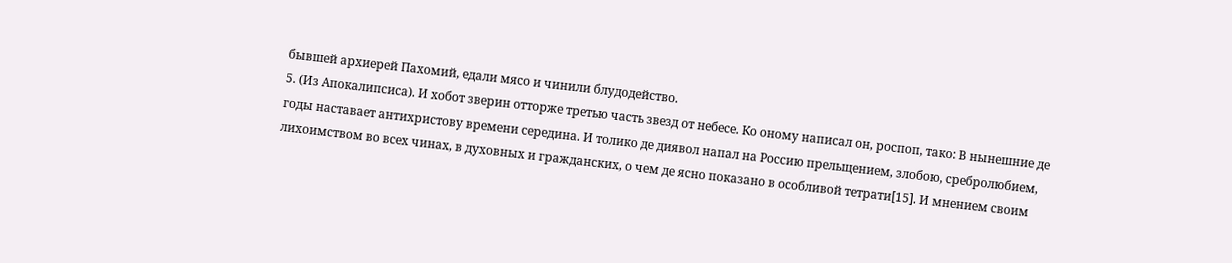бывшей архиерей Пахомий, едали мясо и чинили блудодейство.
5. (Из Апокалипсиса). И хобот зверин отторже третью часть звезд от небесе. Ко оному написал он, роспоп, тако: В нынешние де годы наставает антихристову времени середина. И толико де диявол напал на Россию прельщением, злобою, сребролюбием, лихоимством во всех чинах, в духовных и гражданских, о чем де ясно показано в особливой тетрати[15]. И мнением своим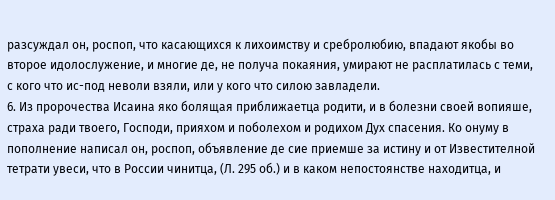разсуждал он, роспоп, что касающихся к лихоимству и сребролюбию, впадают якобы во второе идолослужение, и многие де, не получа покаяния, умирают не расплатилась с теми, с кого что ис-под неволи взяли, или у кого что силою завладели.
6. Из пророчества Исаина яко болящая приближаетца родити, и в болезни своей вопияше, страха ради твоего, Господи, прияхом и поболехом и родихом Дух спасения. Ко онуму в пополнение написал он, роспоп, объявление де сие приемше за истину и от Известителной тетрати увеси, что в России чинитца, (Л. 295 об.) и в каком непостоянстве находитца, и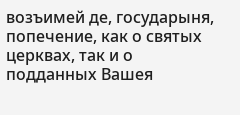возъимей де, государыня, попечение, как о святых церквах, так и о подданных Вашея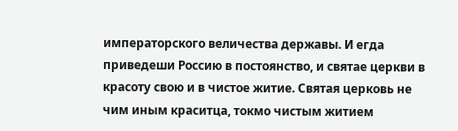императорского величества державы. И егда приведеши Россию в постоянство, и святае церкви в красоту свою и в чистое житие. Святая церковь не чим иным краситца, токмо чистым житием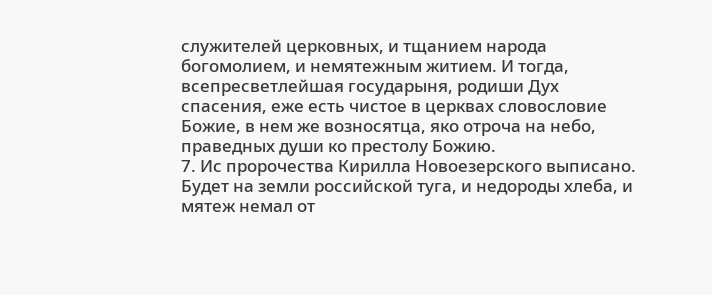служителей церковных, и тщанием народа богомолием, и немятежным житием. И тогда, всепресветлейшая государыня, родиши Дух спасения, еже есть чистое в церквах словословие Божие, в нем же возносятца, яко отроча на небо, праведных души ко престолу Божию.
7. Ис пророчества Кирилла Новоезерского выписано. Будет на земли российской туга, и недороды хлеба, и мятеж немал от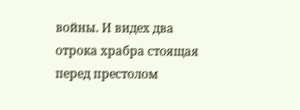войны. И видех два отрока храбра стоящая перед престолом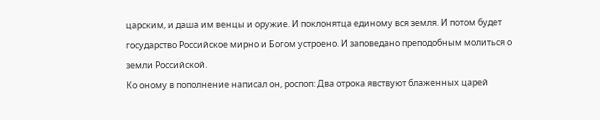царским, и даша им венцы и оружие. И поклонятца единому вся земля. И потом будет государство Российское мирно и Богом устроено. И заповедано преподобным молиться о земли Российской.
Ко оному в пополнение написал он, роспоп: Два отрока явствуют блаженных царей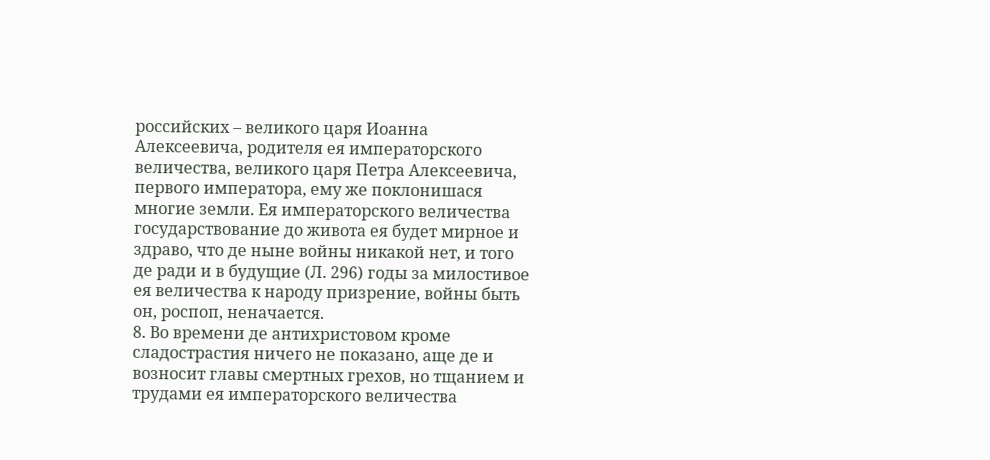российских – великого царя Иоанна Алексеевича, родителя ея императорского величества, великого царя Петра Алексеевича, первого императора, ему же поклонишася многие земли. Ея императорского величества государствование до живота ея будет мирное и здраво, что де ныне войны никакой нет, и того де ради и в будущие (Л. 296) годы за милостивое ея величества к народу призрение, войны быть он, роспоп, неначается.
8. Во времени де антихристовом кроме сладострастия ничего не показано, аще де и возносит главы смертных грехов, но тщанием и трудами ея императорского величества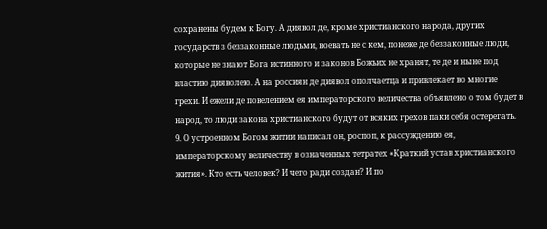сохранены будем к Богу. А диявол де, кроме христианского народа, других государств з беззаконные людьми, воевать не с кем, понеже де беззаконные люди, которые не знают Бога истинного и законов Божьих не хранят, те де и ныне под властию дияволею. А на россиян де диявол ополчаетца и привлекает во многие грехи. И ежели де повелением ея императорского величества объявлено о том будет в народ, то люди закона христианского будут от всяких грехов паки себя остерегать.
9. О устроенном Богом житии написал он, роспоп, к рассуждению ея, императорскому величеству в означенных тетратех «Краткий устав христианского жития». Кто есть человек? И чего ради создан? И по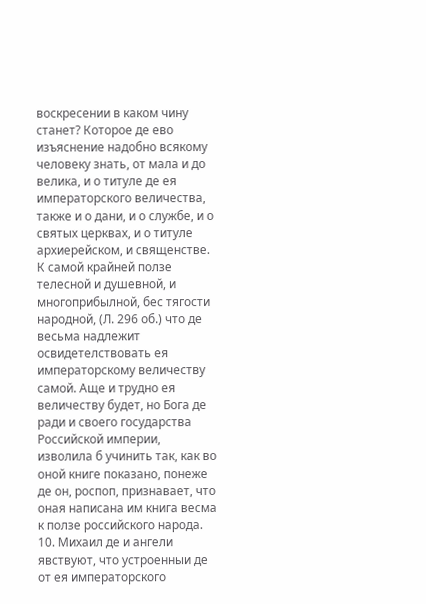воскресении в каком чину станет? Которое де ево изъяснение надобно всякому человеку знать, от мала и до велика, и о титуле де ея императорского величества, также и о дани, и о службе, и о святых церквах, и о титуле архиерейском, и священстве. К самой крайней ползе телесной и душевной, и многоприбылной, бес тягости народной, (Л. 296 об.) что де весьма надлежит освидетелствовать ея императорскому величеству самой. Аще и трудно ея величеству будет, но Бога де ради и своего государства Российской империи, изволила б учинить так, как во оной книге показано, понеже де он, роспоп, признавает, что оная написана им книга весма к ползе российского народа.
10. Михаил де и ангели явствуют, что устроенныи де от ея императорского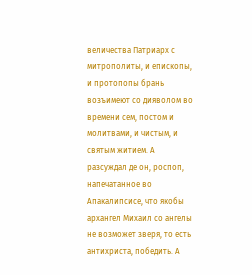величества Патриарх с митрополиты, и епископы, и протопопы брань возъимеют со дияволом во времени сем, постом и молитвами, и чистым, и святым житием. А разсуждал де он, роспоп, напечатанное во Апакалипсисе, что якобы архангел Михаил со ангелы не возможет зверя, то есть антихриста, победить. А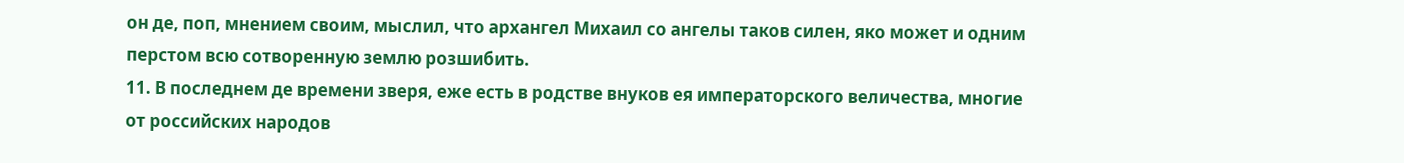он де, поп, мнением своим, мыслил, что архангел Михаил со ангелы таков силен, яко может и одним перстом всю сотворенную землю розшибить.
11. В последнем де времени зверя, еже есть в родстве внуков ея императорского величества, многие от российских народов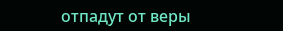отпадут от веры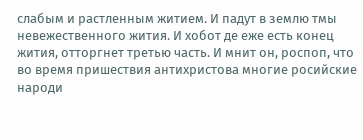слабым и растленным житием. И падут в землю тмы невежественного жития. И хобот де еже есть конец жития, отторгнет третью часть. И мнит он, роспоп, что во время пришествия антихристова многие росийские народи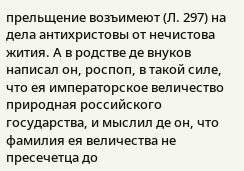прельщение возъимеют (Л. 297) на дела антихристовы от нечистова жития. А в родстве де внуков написал он, роспоп, в такой силе, что ея императорское величество природная российского государства, и мыслил де он, что фамилия ея величества не пресечетца до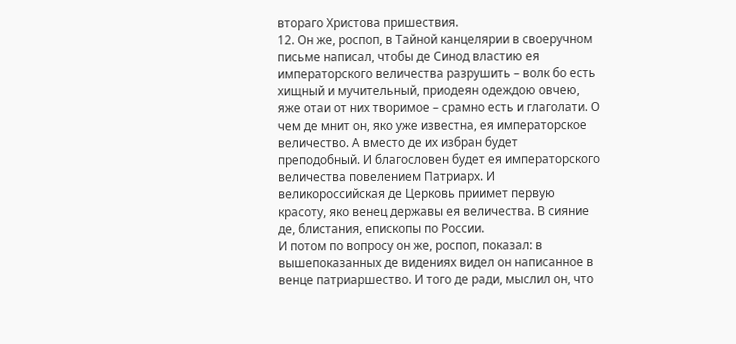втораго Христова пришествия.
12. Он же, роспоп, в Тайной канцелярии в своеручном письме написал, чтобы де Синод властию ея императорского величества разрушить – волк бо есть хищный и мучительный, приодеян одеждою овчею, яже отаи от них творимое – срамно есть и глаголати. О чем де мнит он, яко уже известна, ея императорское величество. А вместо де их избран будет преподобный. И благословен будет ея императорского величества повелением Патриарх. И великороссийская де Церковь приимет первую красоту, яко венец державы ея величества. В сияние де, блистания, епископы по России.
И потом по вопросу он же, роспоп, показал: в вышепоказанных де видениях видел он написанное в венце патриаршество. И того де ради, мыслил он, что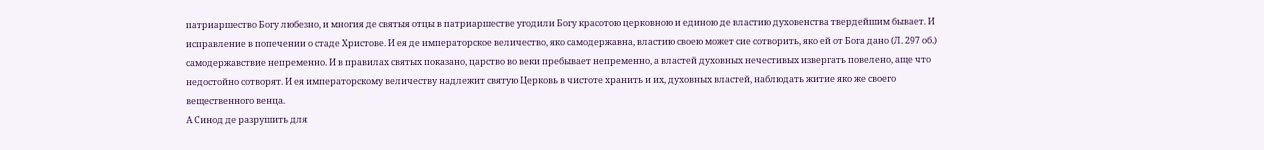патриаршество Богу любезно, и многия де святыя отцы в патриаршестве угодили Богу красотою церковною и единою де властию духовенства твердейшим бывает. И исправление в попечении о стаде Христове. И ея де императорское величество, яко самодержавна, властию своею может сие сотворить, яко ей от Бога дано (Л. 297 об.) самодержавствие непременно. И в правилах святых показано, царство во веки пребывает непременно, а властей духовных нечестивых извергать повелено, аще что недостойно сотворят. И ея императорскому величеству надлежит святую Церковь в чистоте хранить и их, духовных властей, наблюдать житие яко же своего вещественного венца.
А Синод де разрушить для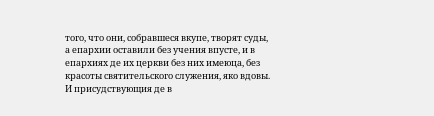того, что они, собравшеся вкупе, творят суды, а епархии оставили без учения впусте, и в епархиях де их церкви без них имеюца, без красоты святительского служения, яко вдовы. И присудствующия де в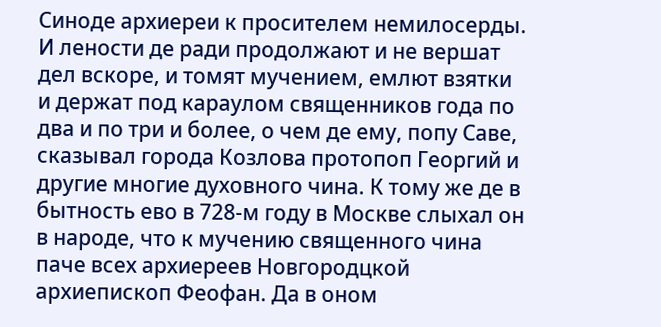Синоде архиереи к просителем немилосерды. И лености де ради продолжают и не вершат дел вскоре, и томят мучением, емлют взятки и держат под караулом священников года по два и по три и более, о чем де ему, попу Саве, сказывал города Козлова протопоп Георгий и другие многие духовного чина. К тому же де в бытность ево в 728-м году в Москве слыхал он в народе, что к мучению священного чина паче всех архиереев Новгородцкой архиепископ Феофан. Да в оном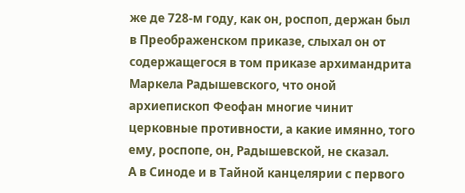же де 728-м году, как он, роспоп, держан был в Преображенском приказе, слыхал он от содержащегося в том приказе архимандрита Маркела Радышевского, что оной архиепископ Феофан многие чинит церковные противности, а какие имянно, того ему, роспопе, он, Радышевской, не сказал.
А в Синоде и в Тайной канцелярии с первого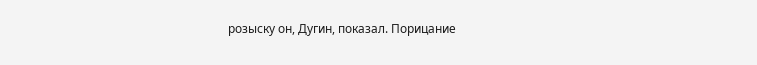розыску он, Дугин, показал. Порицание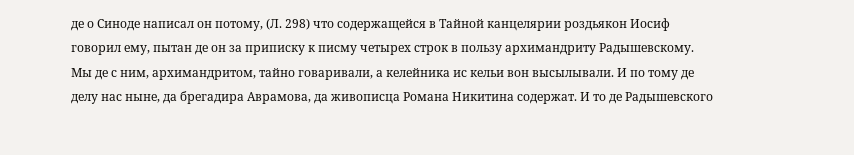де о Синоде написал он потому, (Л. 298) что содержащейся в Тайной канцелярии роздьякон Иосиф говорил ему, пытан де он за приписку к писму четырех строк в пользу архимандриту Радышевскому. Мы де с ним, архимандритом, тайно говаривали, а келейника ис кельи вон высылывали. И по тому де делу нас ныне, да брегадира Аврамова, да живописца Романа Никитина содержат. И то де Радышевского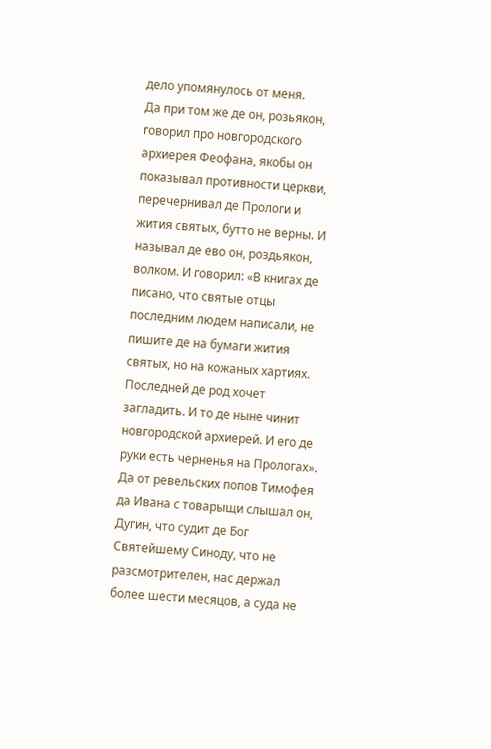дело упомянулось от меня.
Да при том же де он, розьякон, говорил про новгородского архиерея Феофана, якобы он показывал противности церкви, перечернивал де Прологи и жития святых, бутто не верны. И называл де ево он, роздьякон, волком. И говорил: «В книгах де писано, что святые отцы последним людем написали, не пишите де на бумаги жития святых, но на кожаных хартиях. Последней де род хочет загладить. И то де ныне чинит новгородской архиерей. И его де руки есть черненья на Прологах».
Да от ревельских попов Тимофея да Ивана с товарыщи слышал он, Дугин, что судит де Бог Святейшему Синоду, что не разсмотрителен, нас держал более шести месяцов, а суда не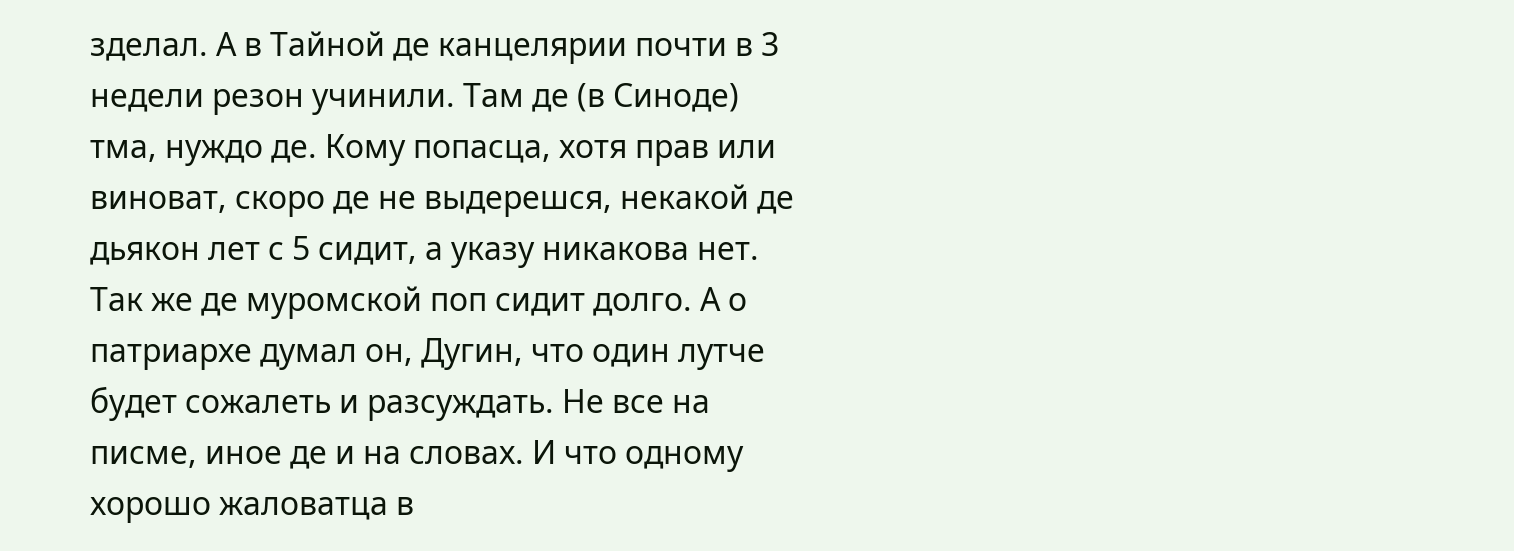зделал. А в Тайной де канцелярии почти в 3 недели резон учинили. Там де (в Синоде) тма, нуждо де. Кому попасца, хотя прав или виноват, скоро де не выдерешся, некакой де дьякон лет с 5 сидит, а указу никакова нет. Так же де муромской поп сидит долго. А о патриархе думал он, Дугин, что один лутче будет сожалеть и разсуждать. Не все на писме, иное де и на словах. И что одному хорошо жаловатца в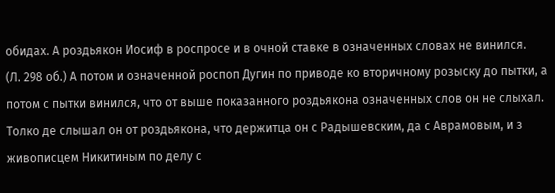обидах. А роздьякон Иосиф в роспросе и в очной ставке в означенных словах не винился.
(Л. 298 об.) А потом и означенной роспоп Дугин по приводе ко вторичному розыску до пытки, а потом с пытки винился, что от выше показанного роздьякона означенных слов он не слыхал. Толко де слышал он от роздьякона, что держитца он с Радышевским, да с Аврамовым, и з живописцем Никитиным по делу с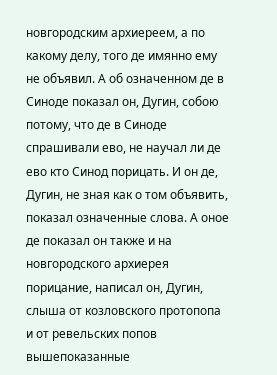новгородским архиереем, а по какому делу, того де имянно ему не объявил. А об означенном де в Синоде показал он, Дугин, собою потому, что де в Синоде спрашивали ево, не научал ли де ево кто Синод порицать. И он де, Дугин, не зная как о том объявить, показал означенные слова. А оное де показал он также и на новгородского архиерея порицание, написал он, Дугин, слыша от козловского протопопа и от ревельских попов вышепоказанные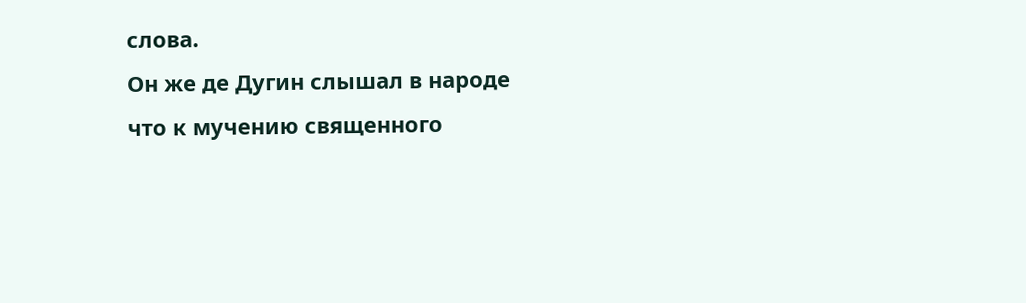слова.
Он же де Дугин слышал в народе что к мучению священного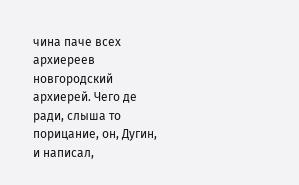чина паче всех архиереев новгородский архиерей. Чего де ради, слыша то порицание, он, Дугин, и написал,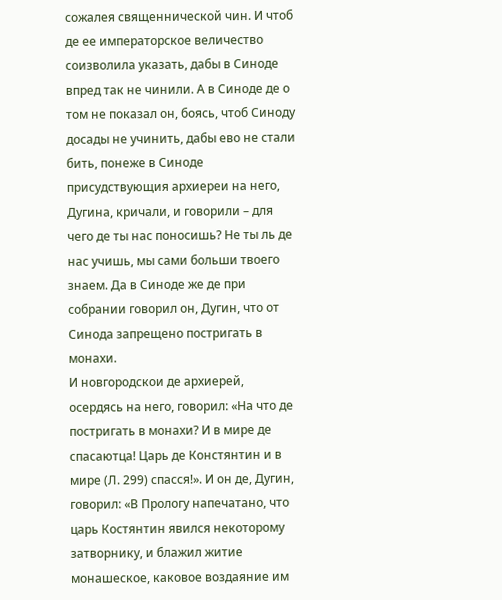сожалея священнической чин. И чтоб де ее императорское величество соизволила указать, дабы в Синоде впред так не чинили. А в Синоде де о том не показал он, боясь, чтоб Синоду досады не учинить, дабы ево не стали бить, понеже в Синоде присудствующия архиереи на него, Дугина, кричали, и говорили – для чего де ты нас поносишь? Не ты ль де нас учишь, мы сами больши твоего знаем. Да в Синоде же де при собрании говорил он, Дугин, что от Синода запрещено постригать в монахи.
И новгородскои де архиерей, осердясь на него, говорил: «На что де постригать в монахи? И в мире де спасаютца! Царь де Констянтин и в мире (Л. 299) спасся!». И он де, Дугин, говорил: «В Прологу напечатано, что царь Костянтин явился некоторому затворнику, и блажил житие монашеское, каковое воздаяние им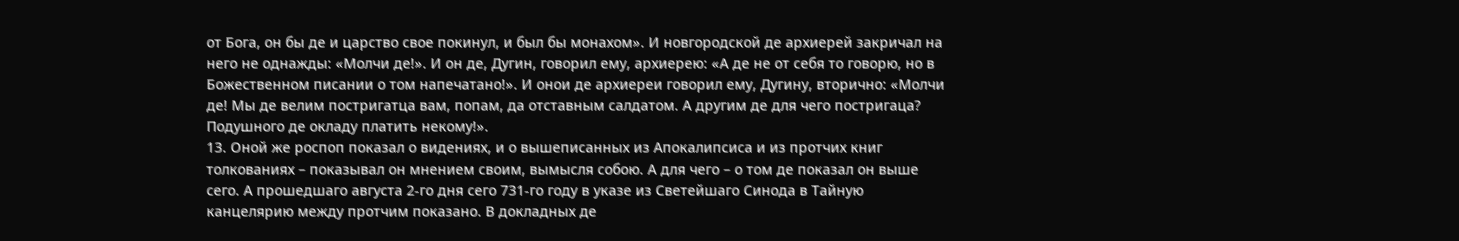от Бога, он бы де и царство свое покинул, и был бы монахом». И новгородской де архиерей закричал на него не однажды: «Молчи де!». И он де, Дугин, говорил ему, архиерею: «А де не от себя то говорю, но в Божественном писании о том напечатано!». И онои де архиереи говорил ему, Дугину, вторично: «Молчи де! Мы де велим постригатца вам, попам, да отставным салдатом. А другим де для чего постригаца? Подушного де окладу платить некому!».
13. Оной же роспоп показал о видениях, и о вышеписанных из Апокалипсиса и из протчих книг толкованиях – показывал он мнением своим, вымысля собою. А для чего – о том де показал он выше сего. А прошедшаго августа 2-го дня сего 731-го году в указе из Светейшаго Синода в Тайную канцелярию между протчим показано. В докладных де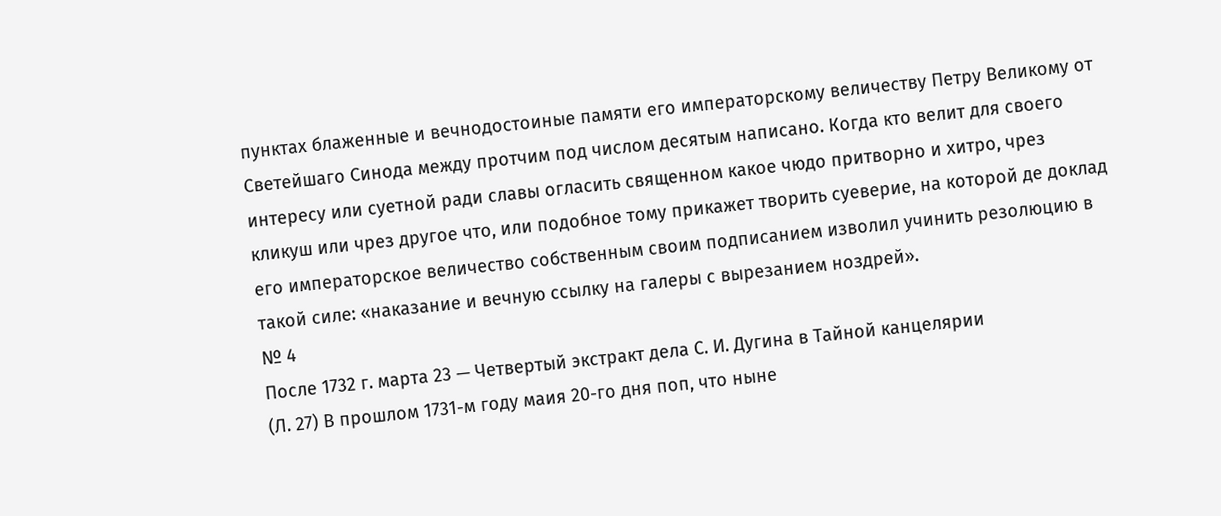пунктах блаженные и вечнодостоиные памяти его императорскому величеству Петру Великому от Светейшаго Синода между протчим под числом десятым написано. Когда кто велит для своего интересу или суетной ради славы огласить священном какое чюдо притворно и хитро, чрез кликуш или чрез другое что, или подобное тому прикажет творить суеверие, на которой де доклад его императорское величество собственным своим подписанием изволил учинить резолюцию в такой силе: «наказание и вечную ссылку на галеры с вырезанием ноздрей».
№ 4
После 1732 г. марта 23 — Четвертый экстракт дела С. И. Дугина в Тайной канцелярии
(Л. 27) В прошлом 1731-м году маия 20-го дня поп, что ныне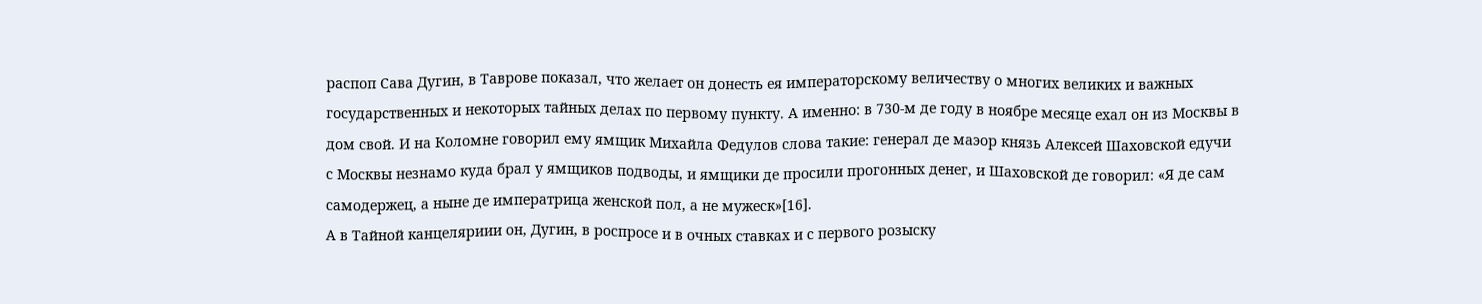распоп Сава Дугин, в Таврове показал, что желает он донесть ея императорскому величеству о многих великих и важных государственных и некоторых тайных делах по первому пункту. А именно: в 730-м де году в ноябре месяце ехал он из Москвы в дом свой. И на Коломне говорил ему ямщик Михайла Федулов слова такие: генерал де маэор князь Алексей Шаховской едучи с Москвы незнамо куда брал у ямщиков подводы, и ямщики де просили прогонных денег, и Шаховской де говорил: «Я де сам самодержец, а ныне де императрица женской пол, а не мужеск»[16].
А в Тайной канцеляриии он, Дугин, в роспросе и в очных ставках и с первого розыску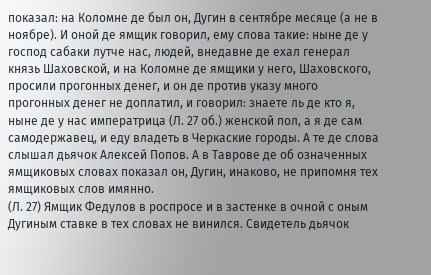показал: на Коломне де был он, Дугин в сентябре месяце (а не в ноябре). И оной де ямщик говорил, ему слова такие: ныне де у господ сабаки лутче нас, людей, внедавне де ехал генерал князь Шаховской, и на Коломне де ямщики у него, Шаховского, просили прогонных денег, и он де против указу много прогонных денег не доплатил, и говорил: знаете ль де кто я, ныне де у нас императрица (Л. 27 об.) женской пол, а я де сам самодержавец, и еду владеть в Черкаские городы. А те де слова слышал дьячок Алексей Попов. А в Таврове де об означенных ямщиковых словах показал он, Дугин, инаково, не припомня тех ямщиковых слов имянно.
(Л. 27) Ямщик Федулов в роспросе и в застенке в очной с оным Дугиным ставке в тех словах не винился. Свидетель дьячок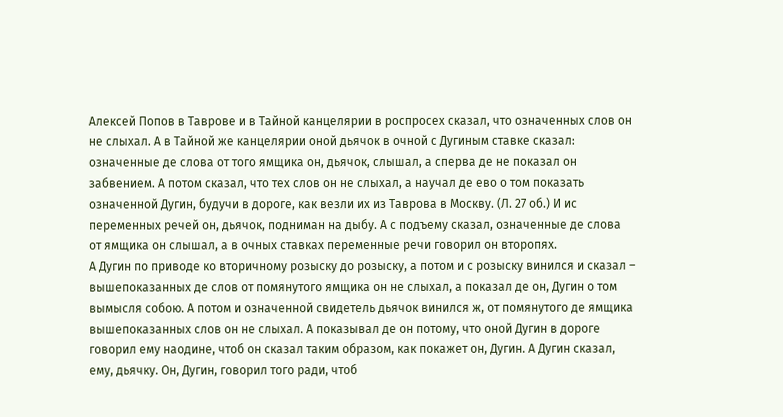Алексей Попов в Таврове и в Тайной канцелярии в роспросех сказал, что означенных слов он не слыхал. А в Тайной же канцелярии оной дьячок в очной с Дугиным ставке сказал: означенные де слова от того ямщика он, дьячок, слышал, а сперва де не показал он забвением. А потом сказал, что тех слов он не слыхал, а научал де ево о том показать означенной Дугин, будучи в дороге, как везли их из Таврова в Москву. (Л. 27 об.) И ис переменных речей он, дьячок, подниман на дыбу. А с подъему сказал, означенные де слова от ямщика он слышал, а в очных ставках переменные речи говорил он второпях.
А Дугин по приводе ко вторичному розыску до розыску, а потом и с розыску винился и сказал – вышепоказанных де слов от помянутого ямщика он не слыхал, а показал де он, Дугин о том вымысля собою. А потом и означенной свидетель дьячок винился ж, от помянутого де ямщика вышепоказанных слов он не слыхал. А показывал де он потому, что оной Дугин в дороге говорил ему наодине, чтоб он сказал таким образом, как покажет он, Дугин. А Дугин сказал, ему, дьячку. Он, Дугин, говорил того ради, чтоб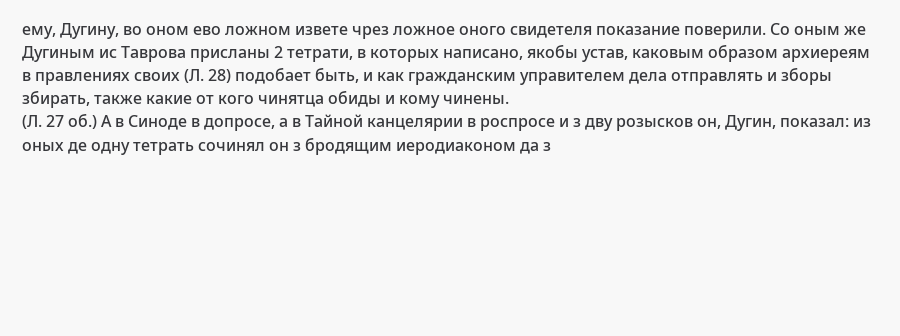ему, Дугину, во оном ево ложном извете чрез ложное оного свидетеля показание поверили. Со оным же Дугиным ис Таврова присланы 2 тетрати, в которых написано, якобы устав, каковым образом архиереям в правлениях своих (Л. 28) подобает быть, и как гражданским управителем дела отправлять и зборы збирать, также какие от кого чинятца обиды и кому чинены.
(Л. 27 об.) А в Синоде в допросе, а в Тайной канцелярии в роспросе и з дву розысков он, Дугин, показал: из оных де одну тетрать сочинял он з бродящим иеродиаконом да з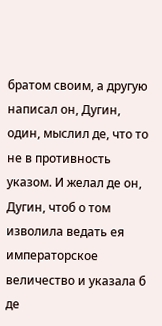братом своим, а другую написал он, Дугин, один, мыслил де, что то не в противность указом. И желал де он, Дугин, чтоб о том изволила ведать ея императорское величество и указала б де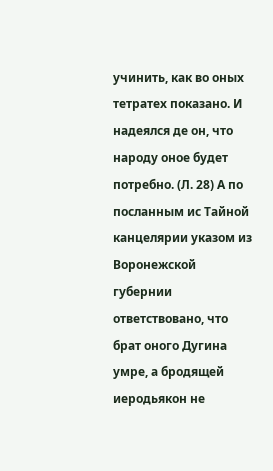учинить, как во оных тетратех показано. И надеялся де он, что народу оное будет потребно. (Л. 28) А по посланным ис Тайной канцелярии указом из Воронежской губернии ответствовано, что брат оного Дугина умре, а бродящей иеродьякон не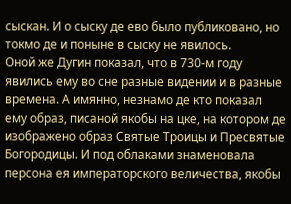сыскан. И о сыску де ево было публиковано, но токмо де и поныне в сыску не явилось.
Оной же Дугин показал, что в 730-м году явились ему во сне разные видении и в разные времена. А имянно, незнамо де кто показал ему образ, писаной якобы на цке, на котором де изображено образ Святые Троицы и Пресвятые Богородицы. И под облаками знаменовала персона ея императорского величества, якобы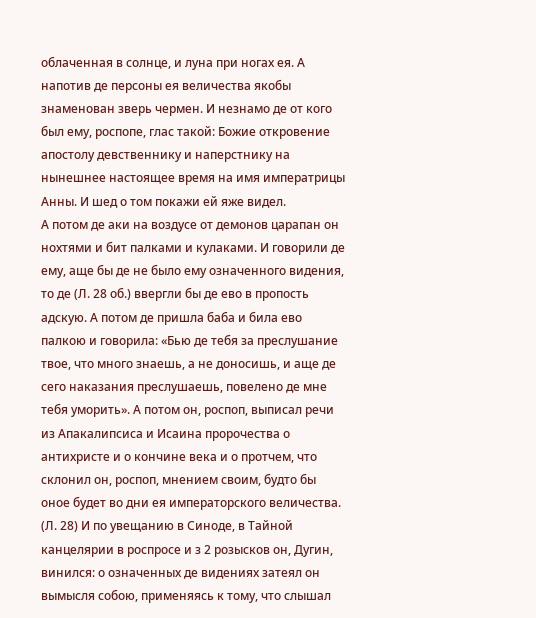облаченная в солнце, и луна при ногах ея. А напотив де персоны ея величества якобы знаменован зверь чермен. И незнамо де от кого был ему, роспопе, глас такой: Божие откровение апостолу девственнику и наперстнику на нынешнее настоящее время на имя императрицы Анны. И шед о том покажи ей яже видел.
А потом де аки на воздусе от демонов царапан он нохтями и бит палками и кулаками. И говорили де ему, аще бы де не было ему означенного видения, то де (Л. 28 об.) ввергли бы де ево в пропость адскую. А потом де пришла баба и била ево палкою и говорила: «Бью де тебя за преслушание твое, что много знаешь, а не доносишь, и аще де сего наказания преслушаешь, повелено де мне тебя уморить». А потом он, роспоп, выписал речи из Апакалипсиса и Исаина пророчества о антихристе и о кончине века и о протчем, что склонил он, роспоп, мнением своим, будто бы оное будет во дни ея императорского величества.
(Л. 28) И по увещанию в Синоде, в Тайной канцелярии в роспросе и з 2 розысков он, Дугин, винился: о означенных де видениях затеял он вымысля собою, применяясь к тому, что слышал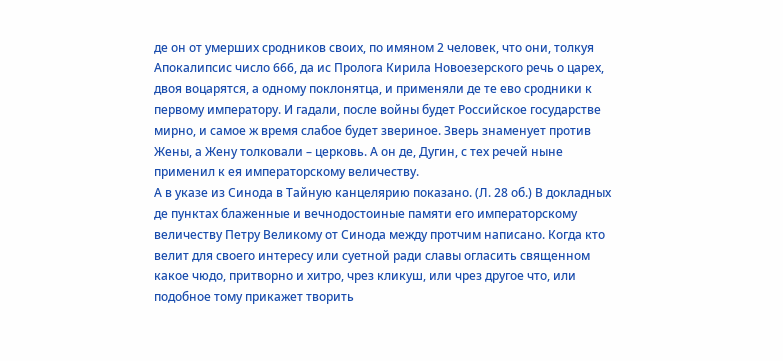де он от умерших сродников своих, по имяном 2 человек, что они, толкуя Апокалипсис число 666, да ис Пролога Кирила Новоезерского речь о царех, двоя воцарятся, а одному поклонятца, и применяли де те ево сродники к первому императору. И гадали, после войны будет Российское государстве мирно, и самое ж время слабое будет звериное. Зверь знаменует против Жены, а Жену толковали – церковь. А он де, Дугин, с тех речей ныне применил к ея императорскому величеству.
А в указе из Синода в Тайную канцелярию показано. (Л. 28 об.) В докладных де пунктах блаженные и вечнодостоиные памяти его императорскому величеству Петру Великому от Синода между протчим написано. Когда кто велит для своего интересу или суетной ради славы огласить священном какое чюдо, притворно и хитро, чрез кликуш, или чрез другое что, или подобное тому прикажет творить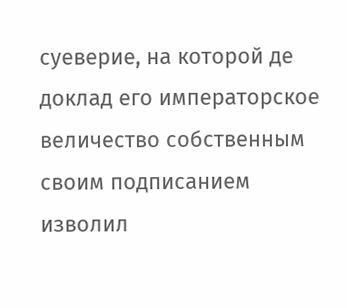суеверие, на которой де доклад его императорское величество собственным своим подписанием изволил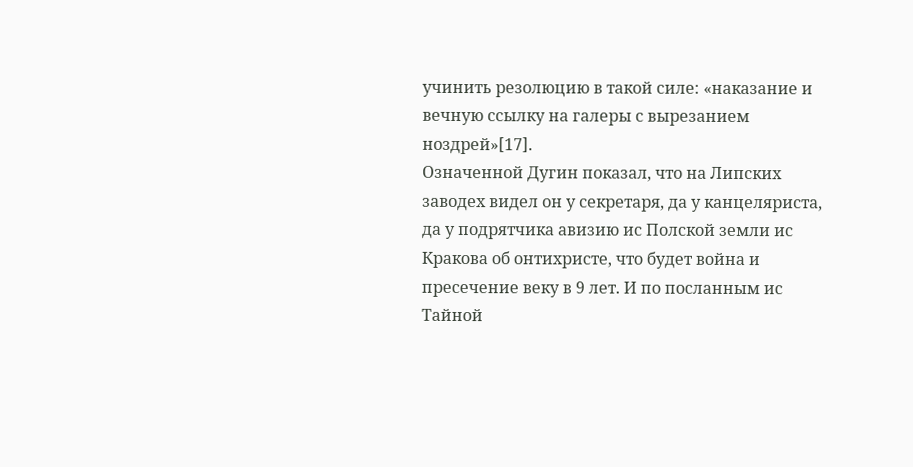учинить резолюцию в такой силе: «наказание и вечную ссылку на галеры с вырезанием ноздрей»[17].
Означенной Дугин показал, что на Липских заводех видел он у секретаря, да у канцеляриста, да у подрятчика авизию ис Полской земли ис Кракова об онтихристе, что будет война и пресечение веку в 9 лет. И по посланным ис Тайной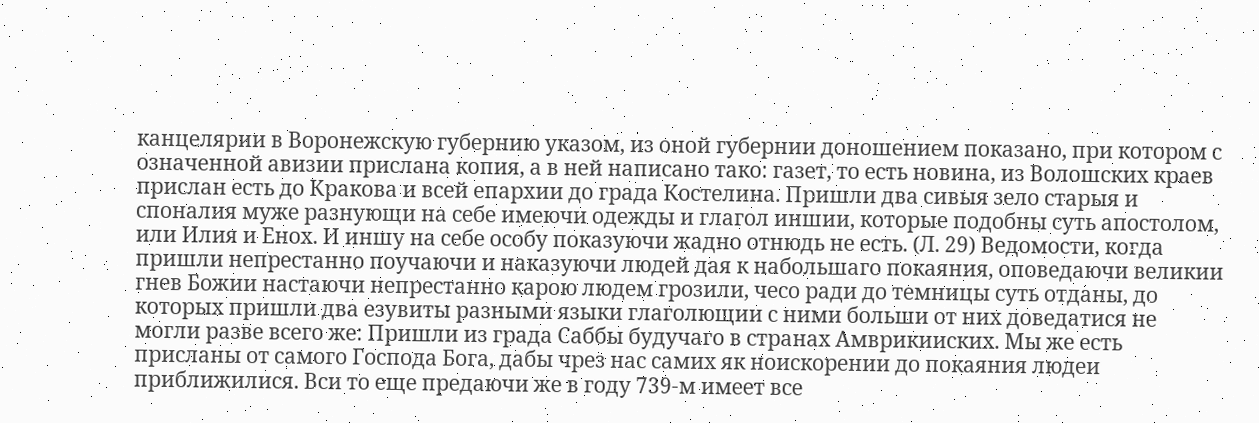канцелярии в Воронежскую губернию указом, из оной губернии доношением показано, при котором с означенной авизии прислана копия, а в ней написано тако: газет, то есть новина, из Волошских краев прислан есть до Кракова и всей епархии до града Костелина. Пришли два сивыя зело старыя и споналия муже разнующи на себе имеючи одежды и глагол иншии, которые подобны суть апостолом, или Илия и Енох. И иншу на себе особу показуючи жадно отнюдь не есть. (Л. 29) Ведомости, когда пришли непрестанно поучаючи и наказуючи людей дая к набольшаго покаяния, оповедаючи великии гнев Божии настаючи непрестанно карою людем грозили, чесо ради до темницы суть отданы, до которых пришли два езувиты разными языки глаголющии с ними больши от них доведатися не могли разве всего же: Пришли из града Саббы будучаго в странах Амврикииских. Мы же есть присланы от самого Господа Бога, дабы чрез нас самих як ноискорении до покаяния людеи приближилися. Вси то еще предаючи же в году 739-м имеет все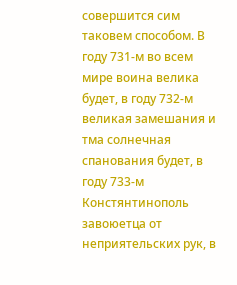совершится сим таковем способом. В году 731-м во всем мире воина велика будет, в году 732-м великая замешания и тма солнечная спанования будет, в году 733-м Констянтинополь завоюетца от неприятельских рук, в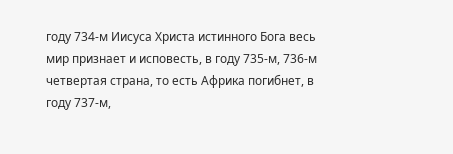году 734-м Иисуса Христа истинного Бога весь мир признает и исповесть, в году 735-м, 736-м четвертая страна, то есть Африка погибнет, в году 737-м,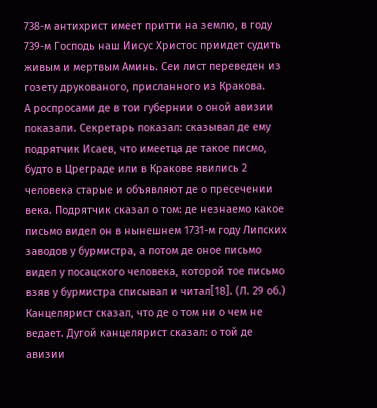738-м антихрист имеет притти на землю, в году 739-м Господь наш Иисус Христос приидет судить живым и мертвым Аминь. Сеи лист переведен из гозету друкованого, присланного из Кракова.
А роспросами де в тои губернии о оной авизии показали. Секретарь показал: сказывал де ему подрятчик Исаев, что имеетца де такое писмо, будто в Цреграде или в Кракове явились 2 человека старые и объявляют де о пресечении века. Подрятчик сказал о том: де незнаемо какое письмо видел он в нынешнем 1731-м году Липских заводов у бурмистра, а потом де оное письмо видел у посацского человека, которой тое письмо взяв у бурмистра списывал и читал[18]. (Л. 29 об.) Канцелярист сказал, что де о том ни о чем не ведает. Дугой канцелярист сказал: о той де авизии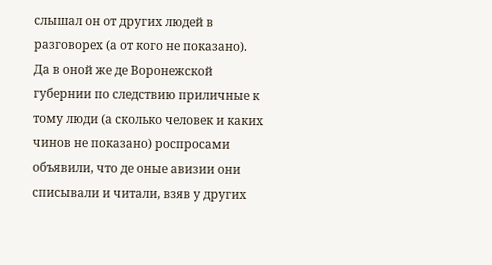слышал он от других людей в разговорех (а от кого не показано).
Да в оной же де Воронежской губернии по следствию приличные к тому люди (а сколько человек и каких чинов не показано) роспросами объявили, что де оные авизии они списывали и читали, взяв у других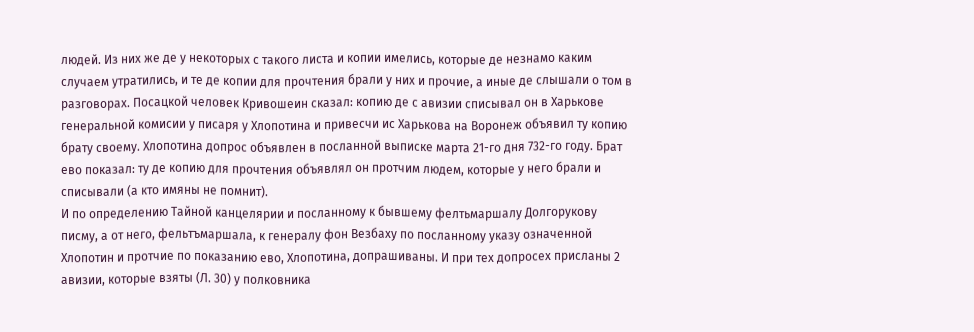людей. Из них же де у некоторых с такого листа и копии имелись, которые де незнамо каким случаем утратились, и те де копии для прочтения брали у них и прочие, а иные де слышали о том в разговорах. Посацкой человек Кривошеин сказал: копию де с авизии списывал он в Харькове генеральной комисии у писаря у Хлопотина и привесчи ис Харькова на Воронеж объявил ту копию брату своему. Хлопотина допрос объявлен в посланной выписке марта 21-го дня 732-го году. Брат ево показал: ту де копию для прочтения объявлял он протчим людем, которые у него брали и списывали (а кто имяны не помнит).
И по определению Тайной канцелярии и посланному к бывшему фелтьмаршалу Долгорукову писму, а от него, фельтъмаршала, к генералу фон Везбаху по посланному указу означенной Хлопотин и протчие по показанию ево, Хлопотина, допрашиваны. И при тех допросех присланы 2 авизии, которые взяты (Л. 30) у полковника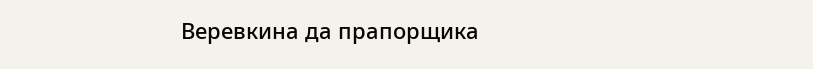Веревкина да прапорщика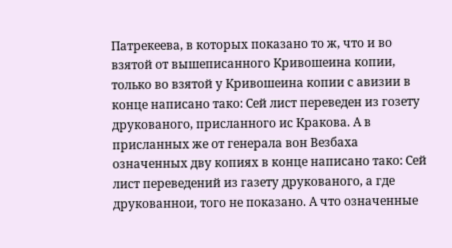Патрекеева, в которых показано то ж, что и во взятой от вышеписанного Кривошеина копии, только во взятой у Кривошеина копии с авизии в конце написано тако: Сей лист переведен из гозету друкованого, присланного ис Кракова. А в присланных же от генерала вон Везбаха означенных дву копиях в конце написано тако: Сей лист переведений из газету друкованого, а где друкованнои, того не показано. А что означенные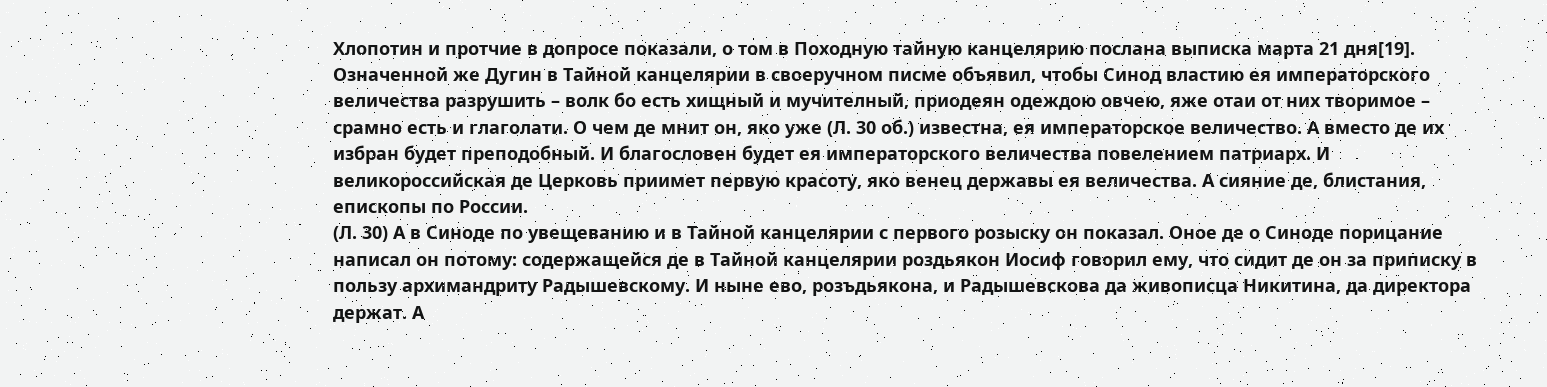Хлопотин и протчие в допросе показали, о том в Походную тайную канцелярию послана выписка марта 21 дня[19].
Означенной же Дугин в Тайной канцелярии в своеручном писме объявил, чтобы Синод властию ея императорского величества разрушить – волк бо есть хищный и мучителный, приодеян одеждою овчею, яже отаи от них творимое – срамно есть и глаголати. О чем де мнит он, яко уже (Л. 30 об.) известна, ея императорское величество. А вместо де их избран будет преподобный. И благословен будет ея императорского величества повелением патриарх. И великороссийская де Церковь приимет первую красоту, яко венец державы ея величества. А сияние де, блистания, епископы по России.
(Л. 30) А в Синоде по увещеванию и в Тайной канцелярии с первого розыску он показал. Оное де о Синоде порицание написал он потому: содержащейся де в Тайной канцелярии роздьякон Иосиф говорил ему, что сидит де он за приписку в пользу архимандриту Радышевскому. И ныне ево, розъдьякона, и Радышевскова да живописца Никитина, да директора держат. А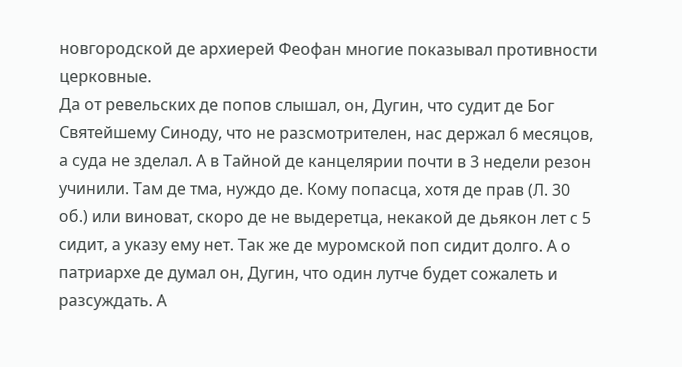новгородской де архиерей Феофан многие показывал противности церковные.
Да от ревельских де попов слышал, он, Дугин, что судит де Бог Святейшему Синоду, что не разсмотрителен, нас держал 6 месяцов, а суда не зделал. А в Тайной де канцелярии почти в 3 недели резон учинили. Там де тма, нуждо де. Кому попасца, хотя де прав (Л. 30 об.) или виноват, скоро де не выдеретца, некакой де дьякон лет с 5 сидит, а указу ему нет. Так же де муромской поп сидит долго. А о патриархе де думал он, Дугин, что один лутче будет сожалеть и разсуждать. А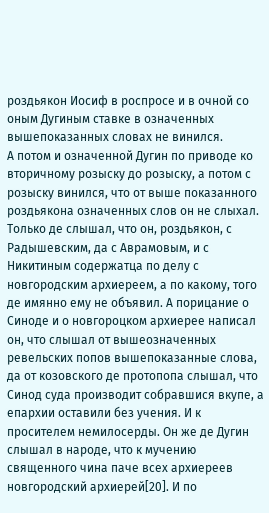роздьякон Иосиф в роспросе и в очной со оным Дугиным ставке в означенных вышепоказанных словах не винился.
А потом и означенной Дугин по приводе ко вторичному розыску до розыску, а потом с розыску винился, что от выше показанного роздьякона означенных слов он не слыхал. Только де слышал, что он, роздьякон, с Радышевским, да с Аврамовым, и с Никитиным содержатца по делу с новгородским архиереем, а по какому, того де имянно ему не объявил. А порицание о Синоде и о новгороцком архиерее написал он, что слышал от вышеозначенных ревельских попов вышепоказанные слова, да от козовского де протопопа слышал, что Синод суда производит собравшися вкупе, а епархии оставили без учения. И к просителем немилосерды. Он же де Дугин слышал в народе, что к мучению священного чина паче всех архиереев новгородский архиерей[20]. И по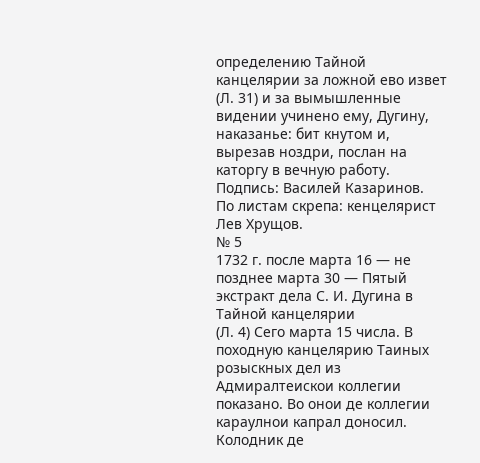определению Тайной канцелярии за ложной ево извет (Л. 31) и за вымышленные видении учинено ему, Дугину, наказанье: бит кнутом и, вырезав ноздри, послан на каторгу в вечную работу.
Подпись: Василей Казаринов.
По листам скрепа: кенцелярист Лев Хрущов.
№ 5
1732 г. после марта 16 — не позднее марта 30 — Пятый экстракт дела С. И. Дугина в Тайной канцелярии
(Л. 4) Сего марта 15 числа. В походную канцелярию Таиных розыскных дел из Адмиралтеискои коллегии показано. Во онои де коллегии караулнои капрал доносил. Колодник де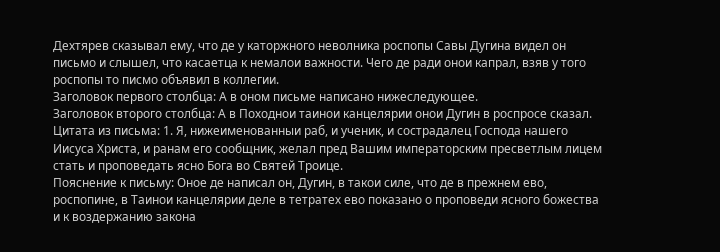Дехтярев сказывал ему, что де у каторжного неволника роспопы Савы Дугина видел он письмо и слышел, что касаетца к немалои важности. Чего де ради онои капрал, взяв у того роспопы то писмо объявил в коллегии.
Заголовок первого столбца: А в оном письме написано нижеследующее.
Заголовок второго столбца: А в Походнои таинои канцелярии онои Дугин в роспросе сказал.
Цитата из письма: 1. Я, нижеименованныи раб, и ученик, и сострадалец Господа нашего Иисуса Христа, и ранам его сообщник, желал пред Вашим императорским пресветлым лицем стать и проповедать ясно Бога во Святей Троице.
Пояснение к письму: Оное де написал он, Дугин, в такои силе, что де в прежнем ево, роспопине, в Таинои канцелярии деле в тетратех ево показано о проповеди ясного божества и к воздержанию закона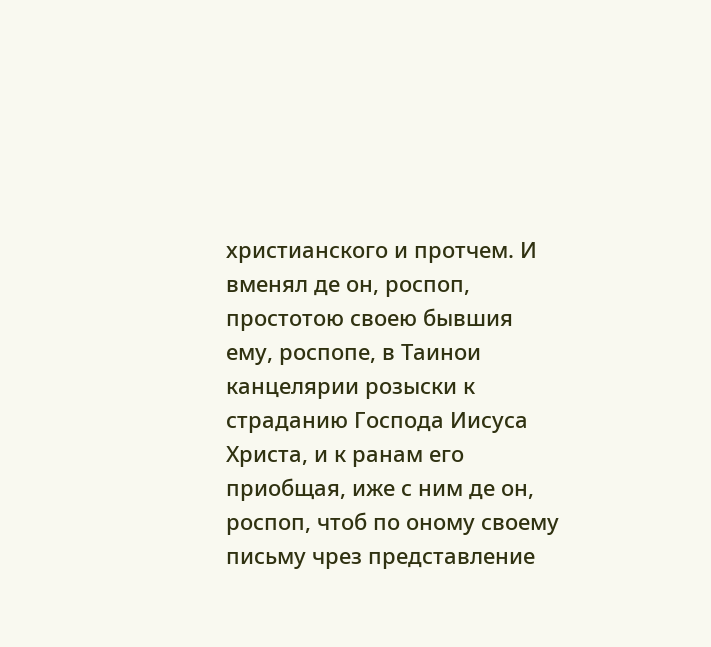христианского и протчем. И вменял де он, роспоп, простотою своею бывшия ему, роспопе, в Таинои канцелярии розыски к страданию Господа Иисуса Христа, и к ранам его приобщая, иже с ним де он, роспоп, чтоб по оному своему письму чрез представление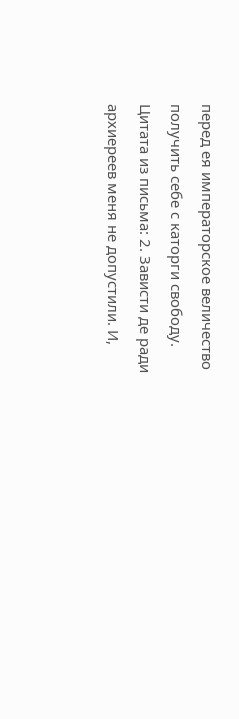перед ея императорское величество получить себе с каторги свободу.
Цитата из письма: 2. Зависти де ради архиереев меня не допустили. И,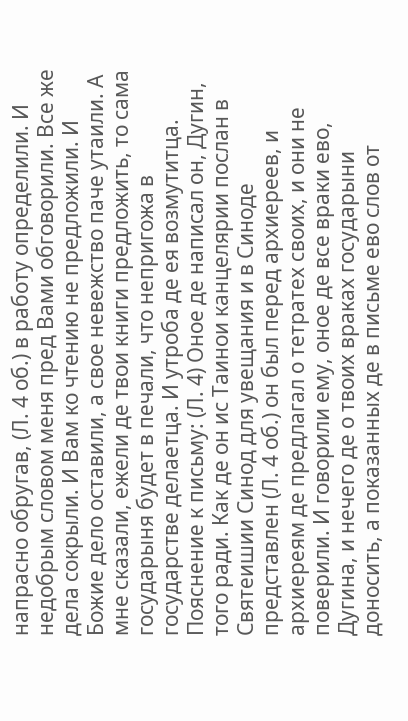напрасно обругав, (Л. 4 об.) в работу определили. И недобрым словом меня пред Вами обговорили. Все же дела сокрыли. И Вам ко чтению не предложили. И Божие дело оставили, а свое невежство паче утаили. А мне сказали, ежели де твои книги предложить, то сама государыня будет в печали, что непригожа в государстве делаетца. И утроба де ея возмутитца.
Пояснение к письму: (Л. 4) Оное де написал он, Дугин, того ради. Как де он ис Таинои канцелярии послан в Святеишии Синод для увещания и в Синоде представлен (Л. 4 об.) он был перед архиереев, и архиереям де предлагал о тетратех своих, и они не поверили. И говорили ему, оное де все враки ево, Дугина, и нечего де о твоих враках государыни доносить, а показанных де в письме ево слов от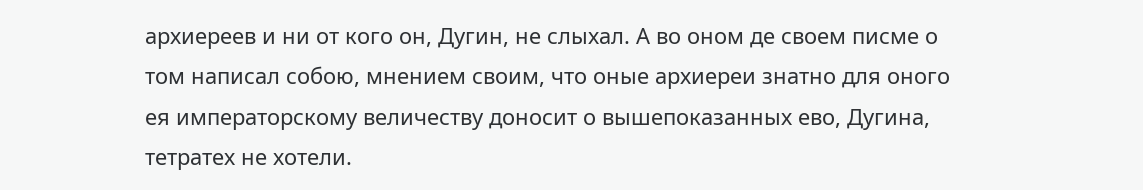архиереев и ни от кого он, Дугин, не слыхал. А во оном де своем писме о том написал собою, мнением своим, что оные архиереи знатно для оного ея императорскому величеству доносит о вышепоказанных ево, Дугина, тетратех не хотели.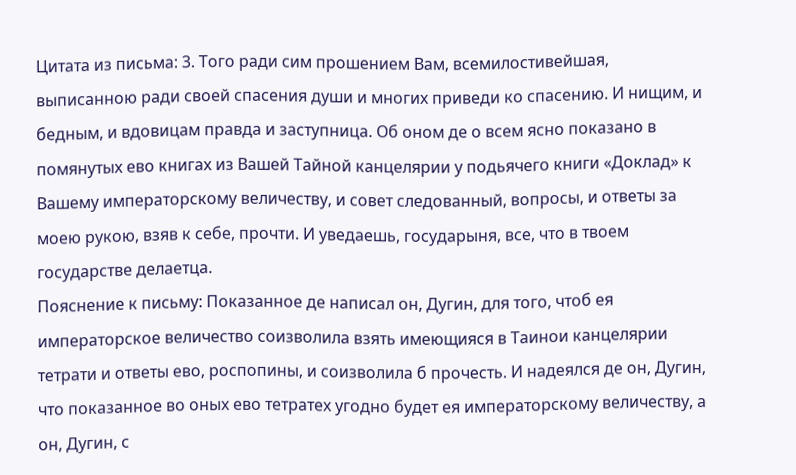Цитата из письма: 3. Того ради сим прошением Вам, всемилостивейшая, выписанною ради своей спасения души и многих приведи ко спасению. И нищим, и бедным, и вдовицам правда и заступница. Об оном де о всем ясно показано в помянутых ево книгах из Вашей Тайной канцелярии у подьячего книги «Доклад» к Вашему императорскому величеству, и совет следованный, вопросы, и ответы за моею рукою, взяв к себе, прочти. И уведаешь, государыня, все, что в твоем государстве делаетца.
Пояснение к письму: Показанное де написал он, Дугин, для того, чтоб ея императорское величество соизволила взять имеющияся в Таинои канцелярии тетрати и ответы ево, роспопины, и соизволила б прочесть. И надеялся де он, Дугин, что показанное во оных ево тетратех угодно будет ея императорскому величеству, а он, Дугин, с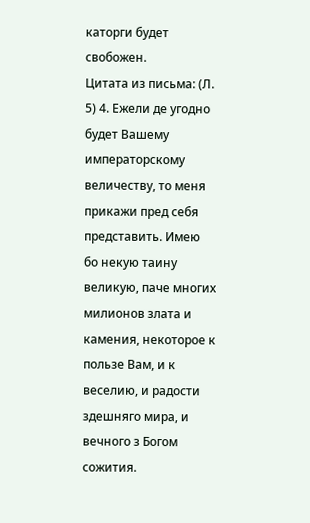каторги будет свобожен.
Цитата из письма: (Л. 5) 4. Ежели де угодно будет Вашему императорскому величеству, то меня прикажи пред себя представить. Имею бо некую таину великую, паче многих милионов злата и камения, некоторое к пользе Вам, и к веселию, и радости здешняго мира, и вечного з Богом сожития.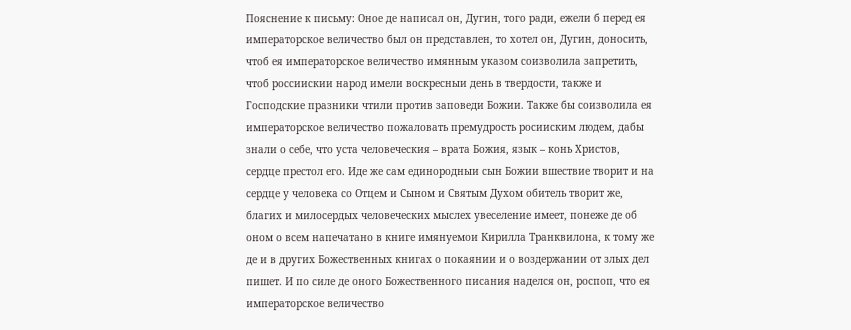Пояснение к письму: Оное де написал он, Дугин, того ради, ежели б перед ея императорское величество был он представлен, то хотел он, Дугин, доносить, чтоб ея императорское величество имянным указом соизволила запретить, чтоб россиискии народ имели воскресныи день в твердости, также и Господские празники чтили против заповеди Божии. Также бы соизволила ея императорское величество пожаловать премудрость росииским людем, дабы знали о себе, что уста человеческия – врата Божия, язык – конь Христов, сердце престол его. Иде же сам единородныи сын Божии вшествие творит и на сердце у человека со Отцем и Сыном и Святым Духом обитель творит же, благих и милосердых человеческих мыслех увеселение имеет, понеже де об оном о всем напечатано в книге имянуемои Кирилла Транквилона, к тому же де и в других Божественных книгах о покаянии и о воздержании от злых дел пишет. И по силе де оного Божественного писания наделся он, роспоп, что ея императорское величество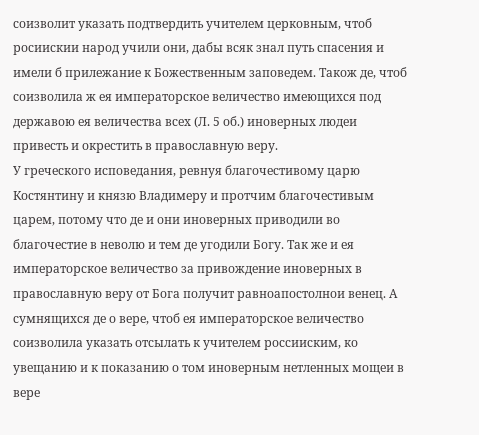соизволит указать подтвердить учителем церковным, чтоб росиискии народ учили они, дабы всяк знал путь спасения и имели б прилежание к Божественным заповедем. Також де, чтоб соизволила ж ея императорское величество имеющихся под державою ея величества всех (Л. 5 об.) иноверных людеи привесть и окрестить в православную веру.
У греческого исповедания, ревнуя благочестивому царю Костянтину и князю Владимеру и протчим благочестивым царем, потому что де и они иноверных приводили во благочестие в неволю и тем де угодили Богу. Так же и ея императорское величество за привождение иноверных в православную веру от Бога получит равноапостолнои венец. А сумнящихся де о вере, чтоб ея императорское величество соизволила указать отсылать к учителем россииским, ко увещанию и к показанию о том иноверным нетленных мощеи в вере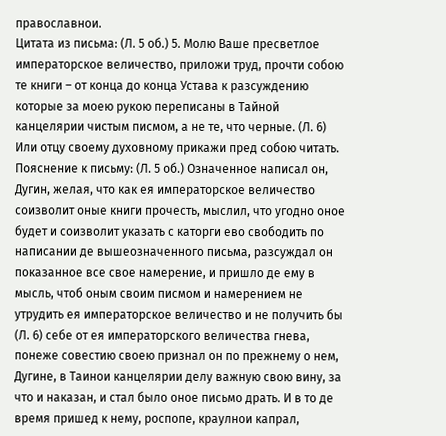православнои.
Цитата из письма: (Л. 5 об.) 5. Молю Ваше пресветлое императорское величество, приложи труд, прочти собою те книги – от конца до конца Устава к разсуждению которые за моею рукою переписаны в Тайной канцелярии чистым писмом, а не те, что черные. (Л. 6) Или отцу своему духовному прикажи пред собою читать.
Пояснение к письму: (Л. 5 об.) Означенное написал он, Дугин, желая, что как ея императорское величество соизволит оные книги прочесть, мыслил, что угодно оное будет и соизволит указать с каторги ево свободить по написании де вышеозначенного письма, разсуждал он показанное все свое намерение, и пришло де ему в мысль, чтоб оным своим писмом и намерением не утрудить ея императорское величество и не получить бы (Л. 6) себе от ея императорского величества гнева, понеже совестию своею признал он по прежнему о нем, Дугине, в Таинои канцелярии делу важную свою вину, за что и наказан, и стал было оное письмо драть. И в то де время пришед к нему, роспопе, краулнои капрал,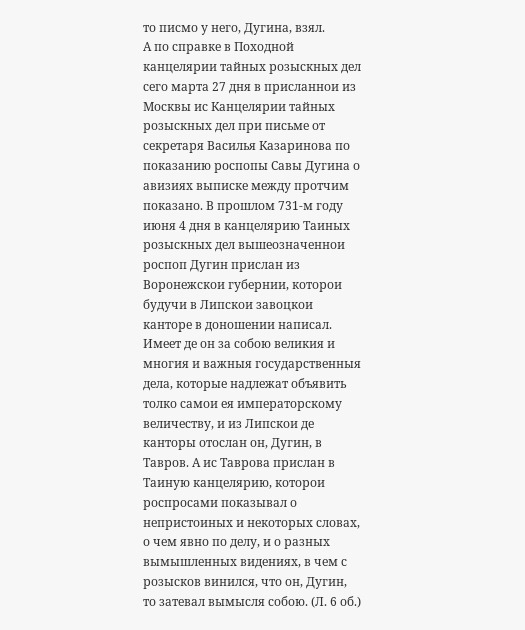то писмо у него, Дугина, взял.
А по справке в Походной канцелярии тайных розыскных дел сего марта 27 дня в присланнои из Москвы ис Канцелярии тайных розыскных дел при письме от секретаря Василья Казаринова по показанию роспопы Савы Дугина о авизиях выписке между протчим показано. В прошлом 731-м году июня 4 дня в канцелярию Таиных розыскных дел вышеозначеннои роспоп Дугин прислан из Воронежскои губернии, которои будучи в Липскои завоцкои канторе в доношении написал. Имеет де он за собою великия и многия и важныя государственныя дела, которые надлежат объявить толко самои ея императорскому величеству, и из Липскои де канторы отослан он, Дугин, в Тавров. А ис Таврова прислан в Таиную канцелярию, которои роспросами показывал о непристоиных и некоторых словах, о чем явно по делу, и о разных вымышленных видениях, в чем с розысков винился, что он, Дугин, то затевал вымысля собою. (Л. 6 об.)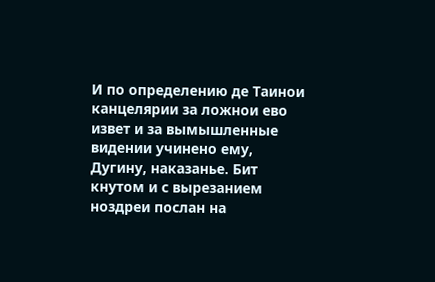И по определению де Таинои канцелярии за ложнои ево извет и за вымышленные видении учинено ему, Дугину, наказанье. Бит кнутом и с вырезанием ноздреи послан на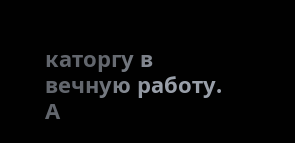каторгу в вечную работу.
А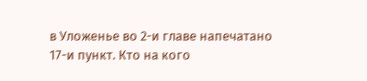в Уложенье во 2-и главе напечатано 17-и пункт. Кто на кого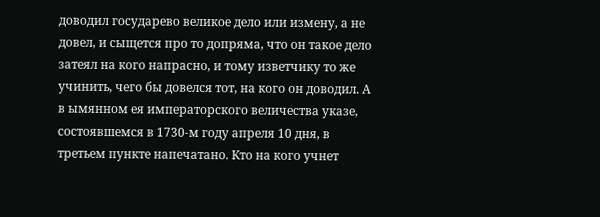доводил государево великое дело или измену, а не довел, и сыщется про то допряма, что он такое дело затеял на кого напрасно, и тому изветчику то же учинить, чего бы довелся тот, на кого он доводил. А в ымянном ея императорского величества указе, состоявшемся в 1730-м году апреля 10 дня, в третьем пункте напечатано. Кто на кого учнет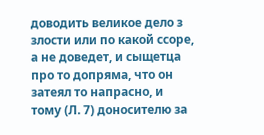доводить великое дело з злости или по какой ссоре, а не доведет, и сыщетца про то допряма, что он затеял то напрасно, и тому (Л. 7) доносителю за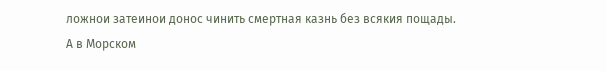ложнои затеинои донос чинить смертная казнь без всякия пощады.
А в Морском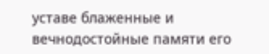уставе блаженные и вечнодостойные памяти его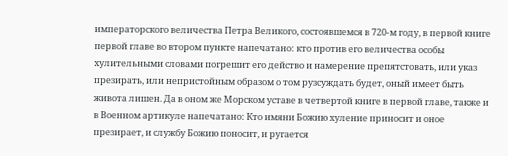императорского величества Петра Великого, состоявшемся в 720-м году, в первой книге первой главе во втором пункте напечатано: кто против его величества особы хулительными словами погрешит его действо и намерение препятстовать, или указ презирать, или непристойным образом о том рузсуждать будет, оный имеет быть живота лишен. Да в оном же Морском уставе в четвертой книге в первой главе, также и в Военном артикуле напечатано: Кто имяни Божию хуление приносит и оное презирает, и службу Божию поносит, и ругается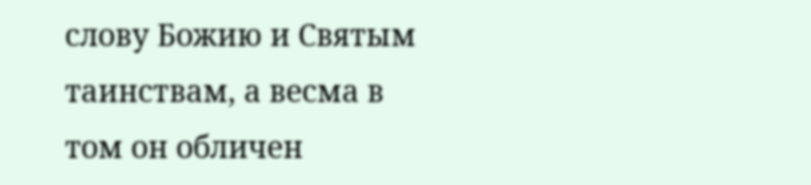слову Божию и Святым таинствам, а весма в том он обличен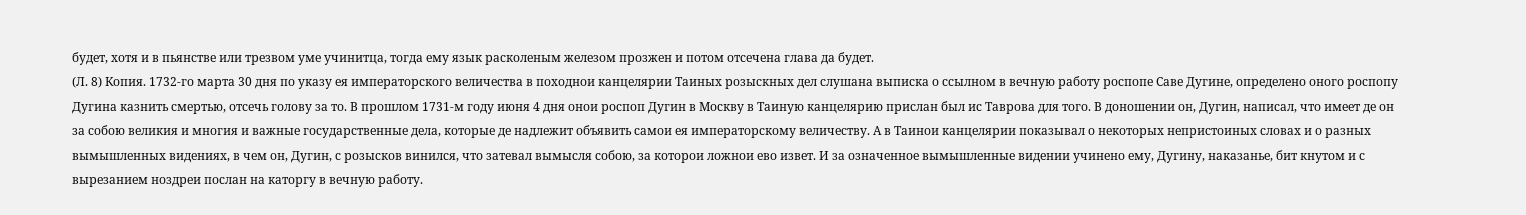будет, хотя и в пьянстве или трезвом уме учинитца, тогда ему язык расколеным железом прозжен и потом отсечена глава да будет.
(Л. 8) Копия. 1732-го марта 30 дня по указу ея императорского величества в походнои канцелярии Таиных розыскных дел слушана выписка о ссылном в вечную работу роспопе Саве Дугине, определено оного роспопу Дугина казнить смертью, отсечь голову за то. В прошлом 1731-м году июня 4 дня онои роспоп Дугин в Москву в Таиную канцелярию прислан был ис Таврова для того. В доношении он, Дугин, написал, что имеет де он за собою великия и многия и важные государственные дела, которые де надлежит объявить самои ея императорскому величеству. А в Таинои канцелярии показывал о некоторых непристоиных словах и о разных вымышленных видениях, в чем он, Дугин, с розысков винился, что затевал вымысля собою, за которои ложнои ево извет. И за означенное вымышленные видении учинено ему, Дугину, наказанье, бит кнутом и с вырезанием ноздреи послан на каторгу в вечную работу.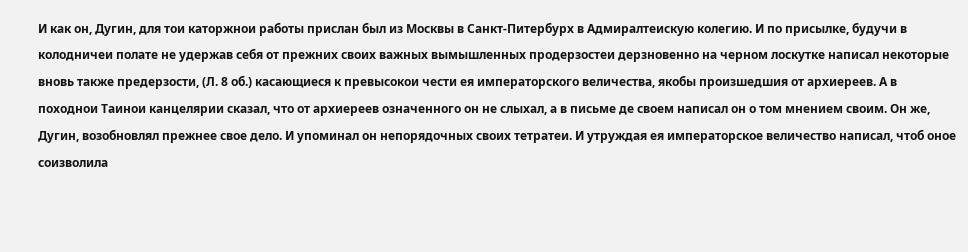И как он, Дугин, для тои каторжнои работы прислан был из Москвы в Санкт-Питербурх в Адмиралтеискую колегию. И по присылке, будучи в колодничеи полате не удержав себя от прежних своих важных вымышленных продерзостеи дерзновенно на черном лоскутке написал некоторые вновь также предерзости, (Л. 8 об.) касающиеся к превысокои чести ея императорского величества, якобы произшедшия от архиереев. А в походнои Таинои канцелярии сказал, что от архиереев означенного он не слыхал, а в письме де своем написал он о том мнением своим. Он же, Дугин, возобновлял прежнее свое дело. И упоминал он непорядочных своих тетратеи. И утруждая ея императорское величество написал, чтоб оное соизволила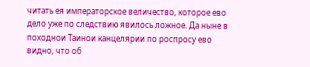читать ея императорское величество, которое ево дело уже по следствию явилось ложное. Да ныне в походнои Таинои канцелярии по роспросу ево видно, что об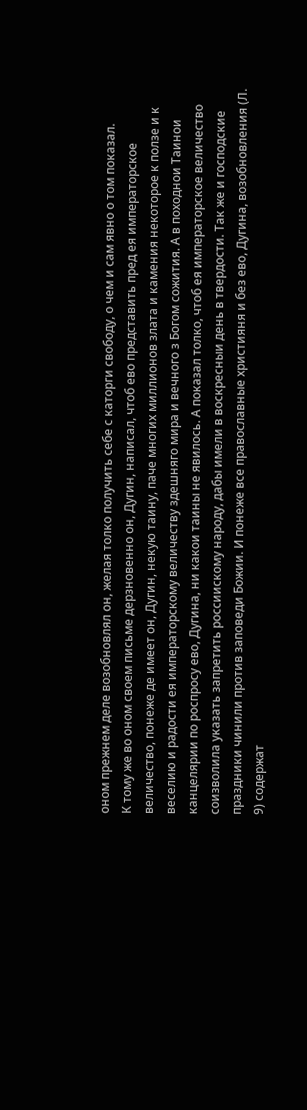оном прежнем деле возобновлял он, желая толко получить себе с каторги свободу, о чем и сам явно о том показал.
К тому же во оном своем письме дерзновенно он, Дугин, написал, чтоб ево представить пред ея императорское величество, понеже де имеет он, Дугин, некую таину, паче многих миллионов злата и камения некоторое к ползе и к веселию и радости ея императорскому величеству здешняго мира и вечного з Богом сожития. А в походнои Таинои канцелярии по роспросу ево, Дугина, ни какои таины не явилось. А показал толко, чтоб ея императорское величество соизволила указать запретить россиискому народу, дабы имели в воскресныи день в твердости. Так же и господские праздники чинили против заповеди Божии. И понеже все православные християня и без ево, Дугина, возобновления (Л. 9) содержат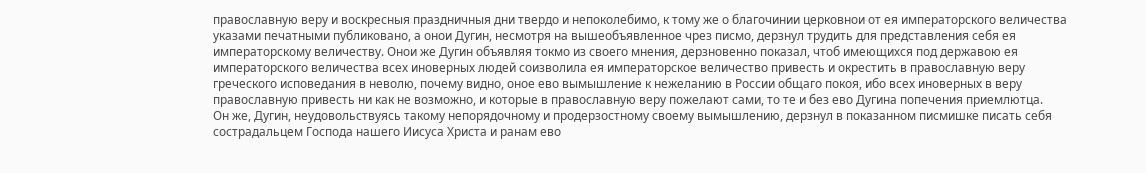православную веру и воскресныя праздничныя дни твердо и непоколебимо, к тому же о благочинии церковнои от ея императорского величества указами печатными публиковано, а онои Дугин, несмотря на вышеобъявленное чрез писмо, дерзнул трудить для представления себя ея императорскому величеству. Онои же Дугин объявляя токмо из своего мнения, дерзновенно показал, чтоб имеющихся под державою ея императорского величества всех иноверных людей соизволила ея императорское величество привесть и окрестить в православную веру греческого исповедания в неволю, почему видно, оное ево вымышление к нежеланию в России общаго покоя, ибо всех иноверных в веру православную привесть ни как не возможно, и которые в православную веру пожелают сами, то те и без ево Дугина попечения приемлютца.
Он же, Дугин, неудовольствуясь такому непорядочному и продерзостному своему вымышлению, дерзнул в показанном писмишке писать себя сострадальцем Господа нашего Иисуса Христа и ранам ево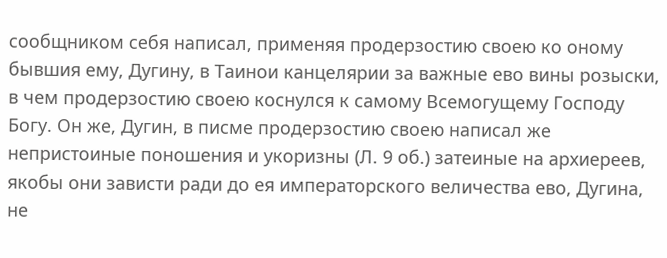сообщником себя написал, применяя продерзостию своею ко оному бывшия ему, Дугину, в Таинои канцелярии за важные ево вины розыски, в чем продерзостию своею коснулся к самому Всемогущему Господу Богу. Он же, Дугин, в писме продерзостию своею написал же непристоиные поношения и укоризны (Л. 9 об.) затеиные на архиереев, якобы они зависти ради до ея императорского величества ево, Дугина, не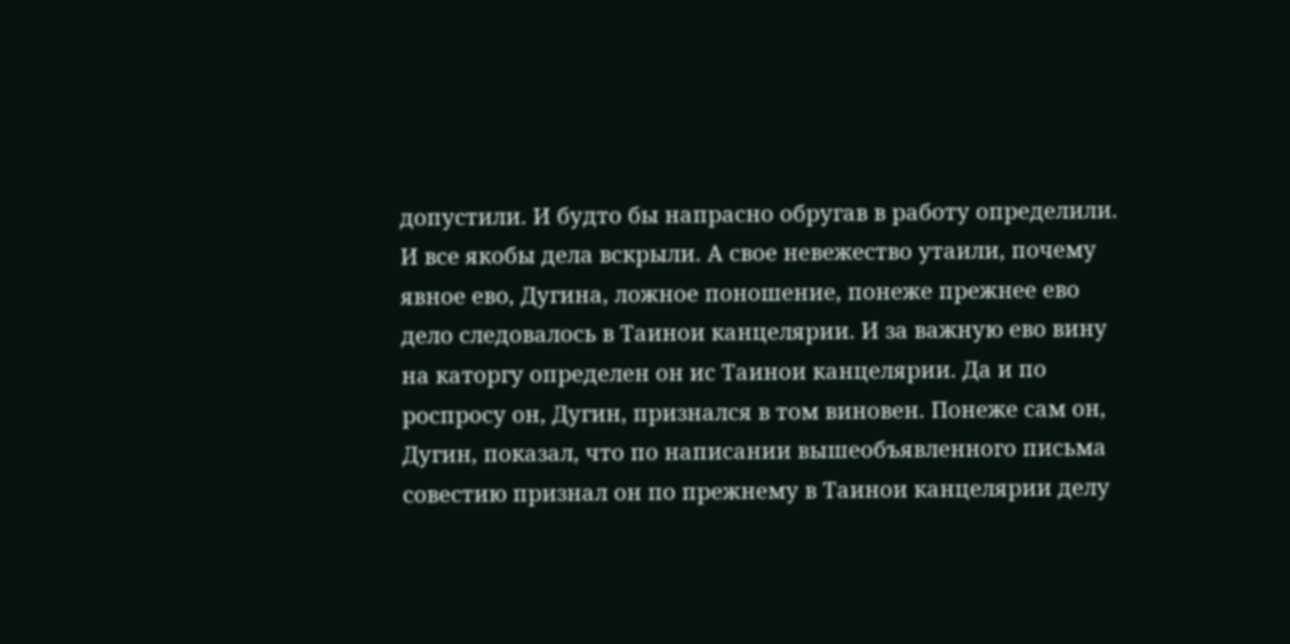допустили. И будто бы напрасно обругав в работу определили. И все якобы дела вскрыли. А свое невежество утаили, почему явное ево, Дугина, ложное поношение, понеже прежнее ево дело следовалось в Таинои канцелярии. И за важную ево вину на каторгу определен он ис Таинои канцелярии. Да и по роспросу он, Дугин, признался в том виновен. Понеже сам он, Дугин, показал, что по написании вышеобъявленного письма совестию признал он по прежнему в Таинои канцелярии делу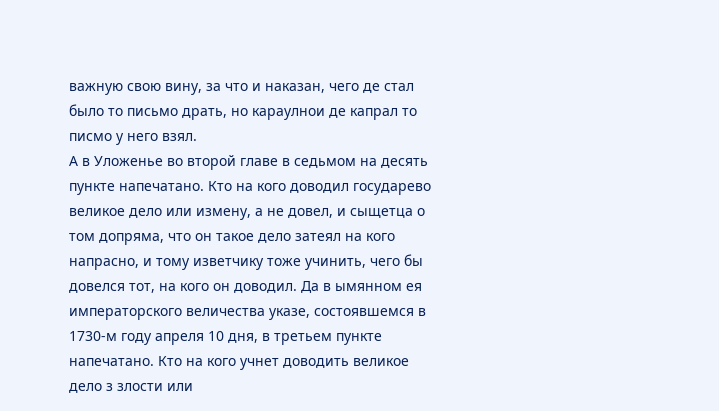важную свою вину, за что и наказан, чего де стал было то письмо драть, но караулнои де капрал то писмо у него взял.
А в Уложенье во второй главе в седьмом на десять пункте напечатано. Кто на кого доводил государево великое дело или измену, а не довел, и сыщетца о том допряма, что он такое дело затеял на кого напрасно, и тому изветчику тоже учинить, чего бы довелся тот, на кого он доводил. Да в ымянном ея императорского величества указе, состоявшемся в 1730-м году апреля 10 дня, в третьем пункте напечатано. Кто на кого учнет доводить великое дело з злости или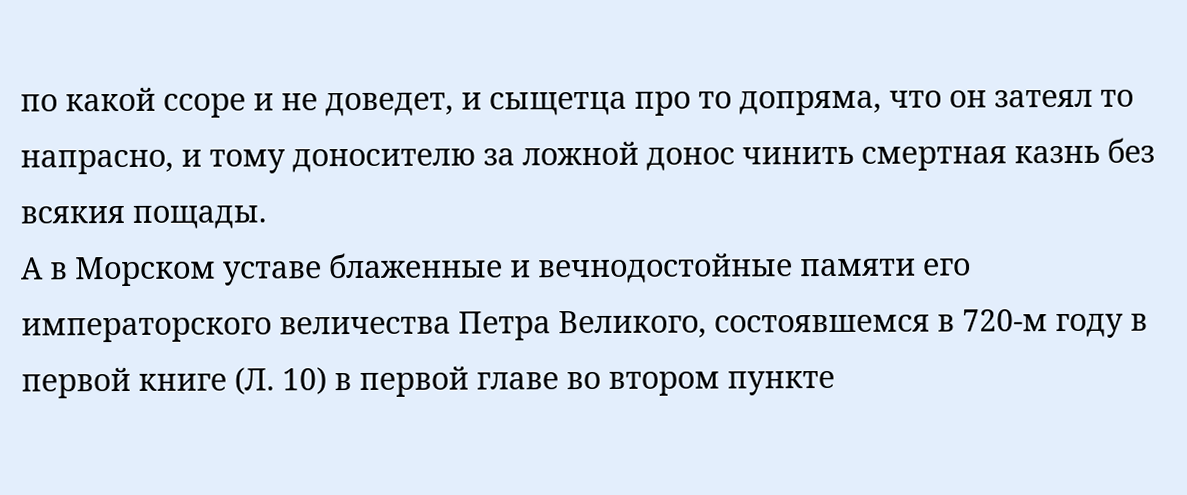по какой ссоре и не доведет, и сыщетца про то допряма, что он затеял то напрасно, и тому доносителю за ложной донос чинить смертная казнь без всякия пощады.
А в Морском уставе блаженные и вечнодостойные памяти его императорского величества Петра Великого, состоявшемся в 720-м году в первой книге (Л. 10) в первой главе во втором пункте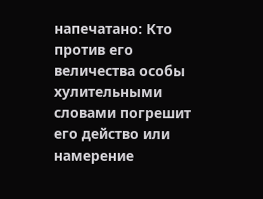напечатано: Кто против его величества особы хулительными словами погрешит его действо или намерение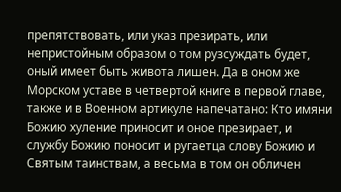препятствовать, или указ презирать, или непристойным образом о том рузсуждать будет, оный имеет быть живота лишен. Да в оном же Морском уставе в четвертой книге в первой главе, также и в Военном артикуле напечатано: Кто имяни Божию хуление приносит и оное презирает, и службу Божию поносит и ругаетца слову Божию и Святым таинствам, а весьма в том он обличен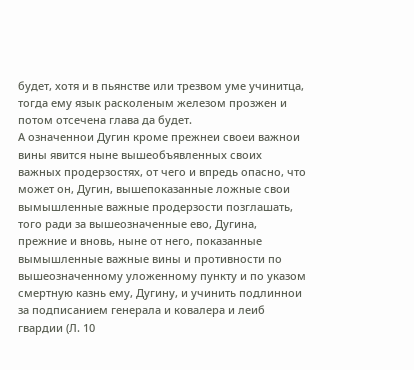будет, хотя и в пьянстве или трезвом уме учинитца, тогда ему язык расколеным железом прозжен и потом отсечена глава да будет.
А означеннои Дугин кроме прежнеи своеи важнои вины явится ныне вышеобъявленных своих важных продерзостях, от чего и впредь опасно, что может он, Дугин, вышепоказанные ложные свои вымышленные важные продерзости позглашать, того ради за вышеозначенные ево, Дугина, прежние и вновь, ныне от него, показанные вымышленные важные вины и противности по вышеозначенному уложенному пункту и по указом смертную казнь ему, Дугину, и учинить подлиннои за подписанием генерала и ковалера и леиб гвардии (Л. 10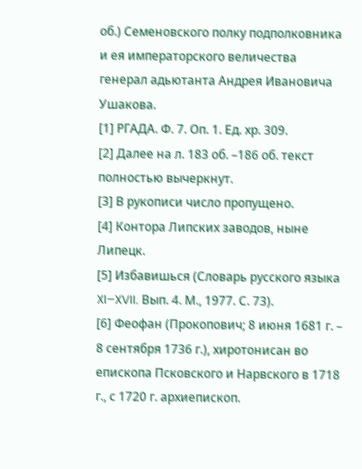об.) Семеновского полку подполковника и ея императорского величества генерал адьютанта Андрея Ивановича Ушакова.
[1] РГАДА. Ф. 7. Оп. 1. Ед. хр. 309.
[2] Далее на л. 183 об. –186 об. текст полностью вычеркнут.
[3] В рукописи число пропущено.
[4] Контора Липских заводов, ныне Липецк.
[5] Избавишься (Словарь русского языка XI–XVII. Вып. 4. М., 1977. С. 73).
[6] Феофан (Прокопович; 8 июня 1681 г. – 8 сентября 1736 г.), хиротонисан во епископа Псковского и Нарвского в 1718 г., с 1720 г. архиепископ.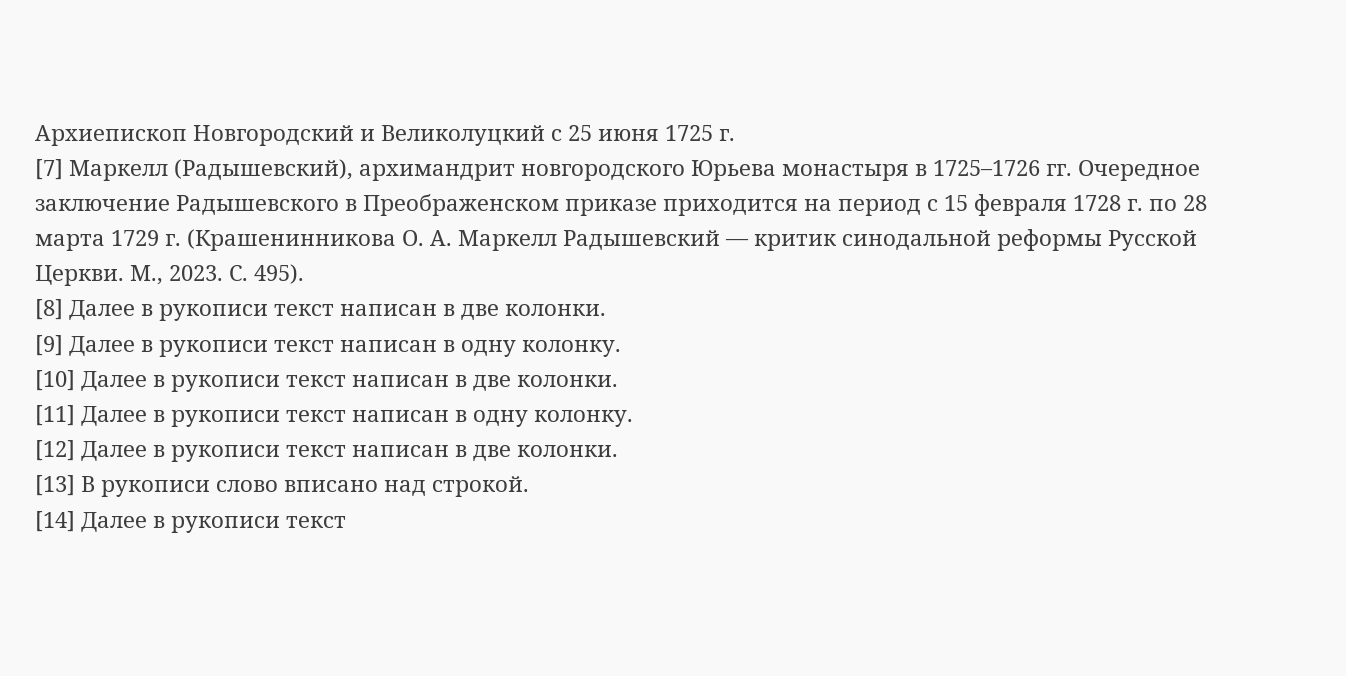Архиепископ Новгородский и Великолуцкий с 25 июня 1725 г.
[7] Маркелл (Радышевский), архимандрит новгородского Юрьева монастыря в 1725–1726 гг. Очередное заключение Радышевского в Преображенском приказе приходится на период с 15 февраля 1728 г. по 28 марта 1729 г. (Крашенинникова О. А. Маркелл Радышевский — критик синодальной реформы Русской Церкви. М., 2023. С. 495).
[8] Далее в рукописи текст написан в две колонки.
[9] Далее в рукописи текст написан в одну колонку.
[10] Далее в рукописи текст написан в две колонки.
[11] Далее в рукописи текст написан в одну колонку.
[12] Далее в рукописи текст написан в две колонки.
[13] В рукописи слово вписано над строкой.
[14] Далее в рукописи текст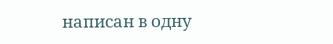написан в одну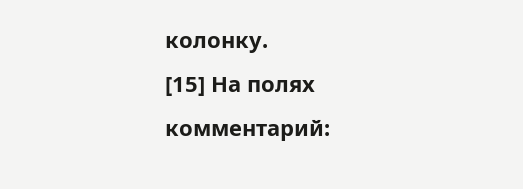колонку.
[15] На полях комментарий: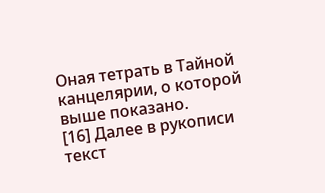Оная тетрать в Тайной канцелярии, о которой выше показано.
[16] Далее в рукописи текст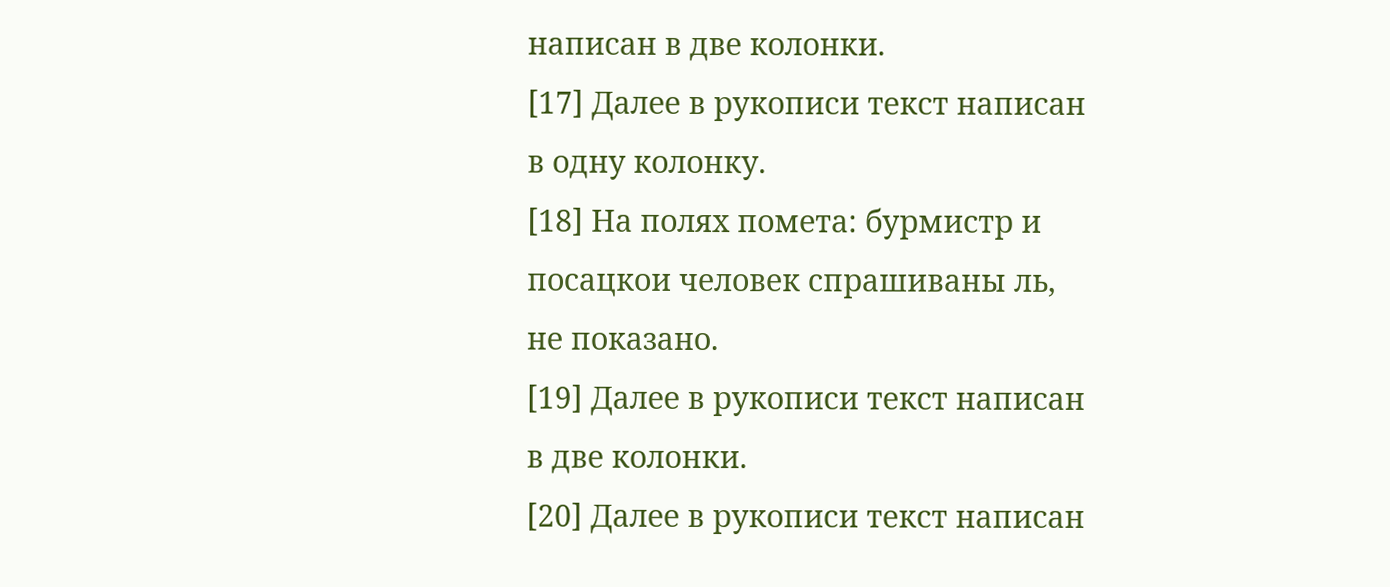написан в две колонки.
[17] Далее в рукописи текст написан в одну колонку.
[18] На полях помета: бурмистр и посацкои человек спрашиваны ль, не показано.
[19] Далее в рукописи текст написан в две колонки.
[20] Далее в рукописи текст написан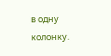в одну колонку.